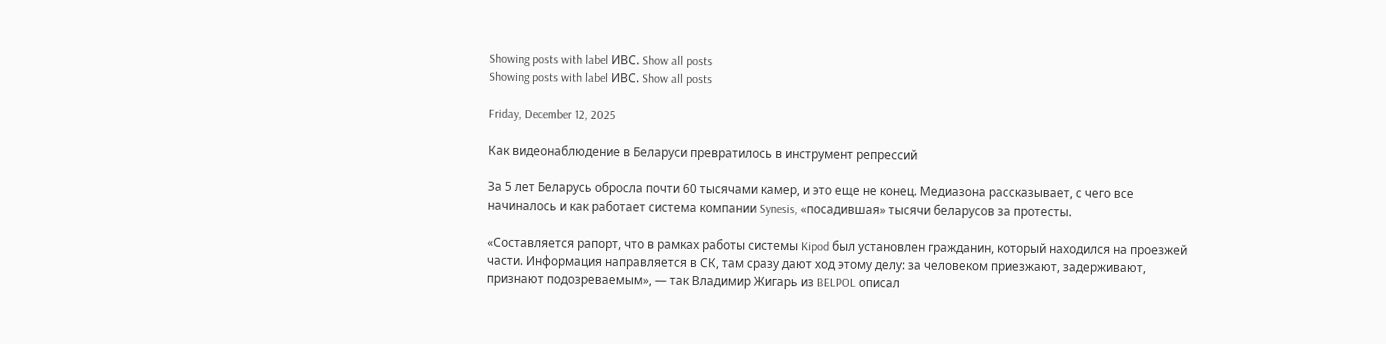Showing posts with label ИВС. Show all posts
Showing posts with label ИВС. Show all posts

Friday, December 12, 2025

Как видеонаблюдение в Беларуси превратилось в инструмент репрессий

За 5 лет Беларусь обросла почти 60 тысячами камер, и это еще не конец. Медиазона рассказывает, с чего все начиналось и как работает система компании Synesis, «посадившая» тысячи беларусов за протесты.

«Составляется рапорт, что в рамках работы системы Kipod был установлен гражданин, который находился на проезжей части. Информация направляется в СК, там сразу дают ход этому делу: за человеком приезжают, задерживают, признают подозреваемым», — так Владимир Жигарь из BELPOL описал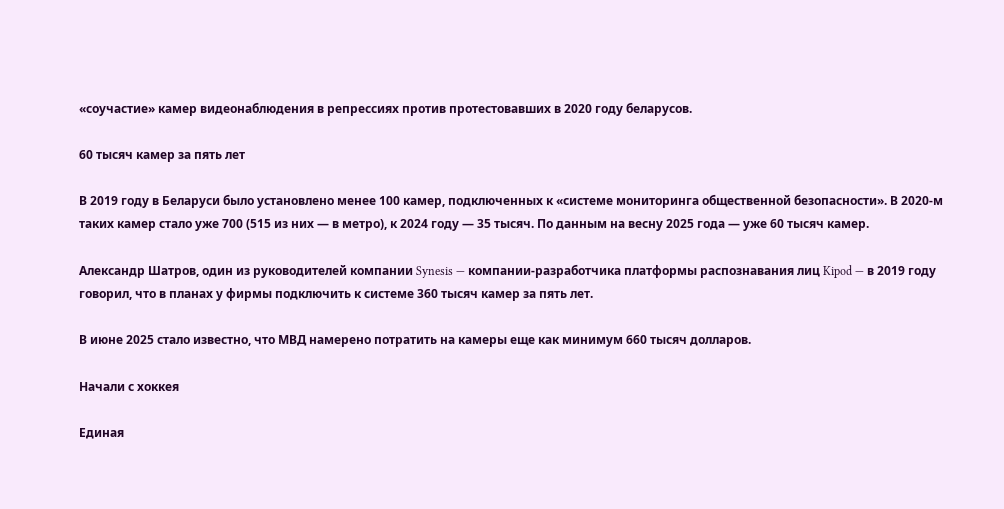«соучастие» камер видеонаблюдения в репрессиях против протестовавших в 2020 году беларусов.

60 тысяч камер за пять лет

В 2019 году в Беларуси было установлено менее 100 камер, подключенных к «системе мониторинга общественной безопасности». В 2020-м таких камер стало уже 700 (515 из них — в метро), к 2024 году — 35 тысяч. По данным на весну 2025 года — уже 60 тысяч камер.

Александр Шатров, один из руководителей компании Synesis — компании-разработчика платформы распознавания лиц Kipod — в 2019 году говорил, что в планах у фирмы подключить к системе 360 тысяч камер за пять лет.

В июне 2025 стало известно, что МВД намерено потратить на камеры еще как минимум 660 тысяч долларов.

Начали с хоккея

Единая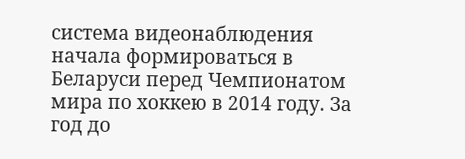система видеонаблюдения начала формироваться в Беларуси перед Чемпионатом мира по хоккею в 2014 году. За год до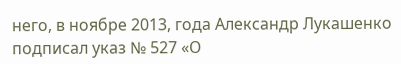него, в ноябре 2013, года Александр Лукашенко подписал указ № 527 «О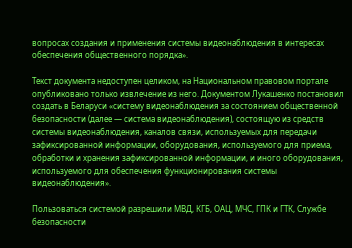вопросах создания и применения системы видеонаблюдения в интересах обеспечения общественного порядка».

Текст документа недоступен целиком, на Национальном правовом портале опубликовано только извлечение из него. Документом Лукашенко постановил создать в Беларуси «систему видеонаблюдения за состоянием общественной безопасности (далее — система видеонаблюдения), состоящую из средств системы видеонаблюдения, каналов связи, используемых для передачи зафиксированной информации, оборудования, используемого для приема, обработки и хранения зафиксированной информации, и иного оборудования, используемого для обеспечения функционирования системы видеонаблюдения».

Пользоваться системой разрешили МВД, КГБ, ОАЦ, МЧС, ГПК и ГТК, Службе безопасности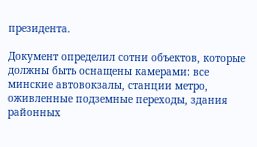президента.

Документ определил сотни объектов, которые должны быть оснащены камерами: все минские автовокзалы, станции метро, оживленные подземные переходы, здания районных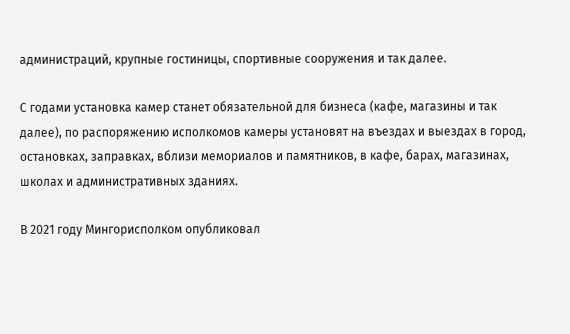администраций, крупные гостиницы, спортивные сооружения и так далее.

С годами установка камер станет обязательной для бизнеса (кафе, магазины и так далее), по распоряжению исполкомов камеры установят на въездах и выездах в город, остановках, заправках, вблизи мемориалов и памятников, в кафе, барах, магазинах, школах и административных зданиях.

В 2021 году Мингорисполком опубликовал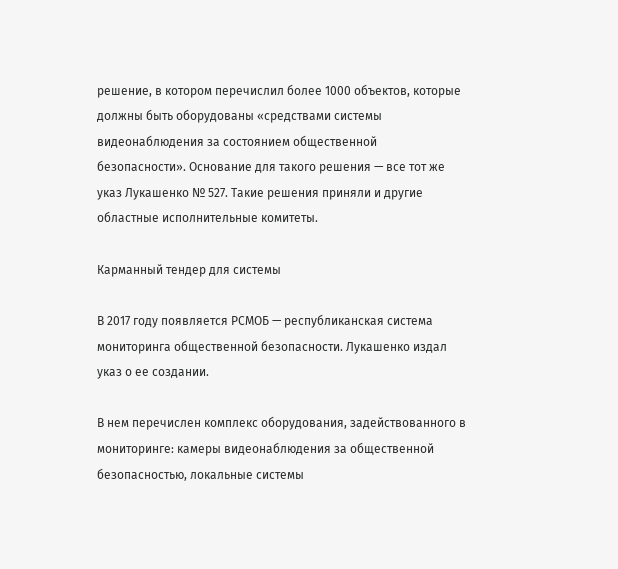решение, в котором перечислил более 1000 объектов, которые должны быть оборудованы «средствами системы видеонаблюдения за состоянием общественной безопасности». Основание для такого решения — все тот же указ Лукашенко № 527. Такие решения приняли и другие областные исполнительные комитеты.

Карманный тендер для системы

В 2017 году появляется РСМОБ — республиканская система мониторинга общественной безопасности. Лукашенко издал указ о ее создании.

В нем перечислен комплекс оборудования, задействованного в мониторинге: камеры видеонаблюдения за общественной безопасностью, локальные системы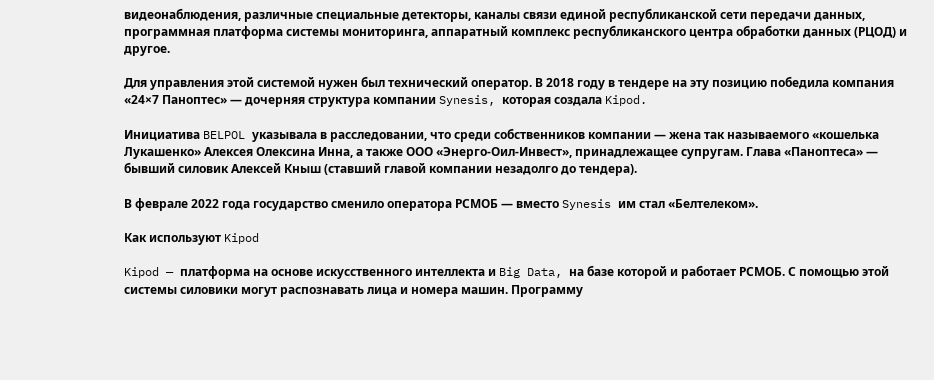видеонаблюдения, различные специальные детекторы, каналы связи единой республиканской сети передачи данных, программная платформа системы мониторинга, аппаратный комплекс республиканского центра обработки данных (РЦОД) и другое.

Для управления этой системой нужен был технический оператор. В 2018 году в тендере на эту позицию победила компания «24×7 Паноптес» — дочерняя структура компании Synesis, которая создала Kipod.

Инициатива BELPOL указывала в расследовании, что среди собственников компании — жена так называемого «кошелька Лукашенко» Алексея Олексина Инна, а также ООО «Энерго-Оил-Инвест», принадлежащее супругам. Глава «Паноптеса» — бывший силовик Алексей Кныш (ставший главой компании незадолго до тендера).

В феврале 2022 года государство сменило оператора РСМОБ — вместо Synesis им стал «Белтелеком».

Как используют Kipod

Kipod — платформа на основе искусственного интеллекта и Big Data, на базе которой и работает РСМОБ. С помощью этой системы силовики могут распознавать лица и номера машин. Программу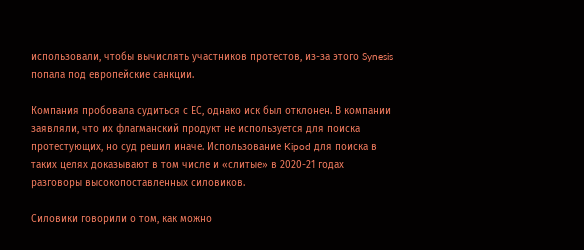использовали, чтобы вычислять участников протестов, из-за этого Synesis попала под европейские санкции.

Компания пробовала судиться с ЕС, однако иск был отклонен. В компании заявляли, что их флагманский продукт не используется для поиска протестующих, но суд решил иначе. Использование Kipod для поиска в таких целях доказывают в том числе и «слитые» в 2020-21 годах разговоры высокопоставленных силовиков.

Силовики говорили о том, как можно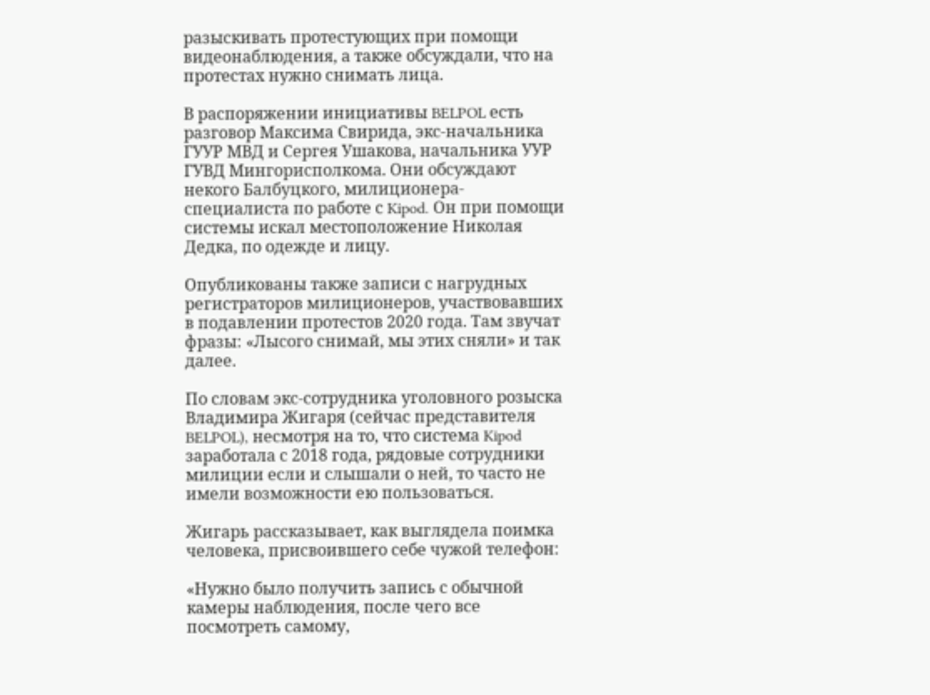разыскивать протестующих при помощи видеонаблюдения, а также обсуждали, что на протестах нужно снимать лица.

В распоряжении инициативы BELPOL есть разговор Максима Свирида, экс-начальника ГУУР МВД и Сергея Ушакова, начальника УУР ГУВД Мингорисполкома. Они обсуждают некого Балбуцкого, милиционера-специалиста по работе с Kipod. Он при помощи системы искал местоположение Николая Дедка, по одежде и лицу.

Опубликованы также записи с нагрудных регистраторов милиционеров, участвовавших в подавлении протестов 2020 года. Там звучат фразы: «Лысого снимай, мы этих сняли» и так далее.

По словам экс-сотрудника уголовного розыска Владимира Жигаря (сейчас представителя BELPOL), несмотря на то, что система Kipod заработала с 2018 года, рядовые сотрудники милиции если и слышали о ней, то часто не имели возможности ею пользоваться.

Жигарь рассказывает, как выглядела поимка человека, присвоившего себе чужой телефон:

«Нужно было получить запись с обычной камеры наблюдения, после чего все посмотреть самому,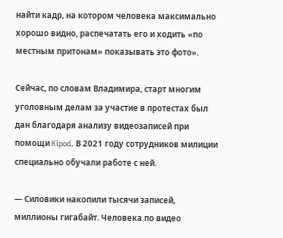найти кадр, на котором человека максимально хорошо видно, распечатать его и ходить «по местным притонам» показывать это фото».

Сейчас, по словам Владимира, старт многим уголовным делам за участие в протестах был дан благодаря анализу видеозаписей при помощи Kipod. В 2021 году сотрудников милиции специально обучали работе с ней.

— Силовики накопили тысячи записей, миллионы гигабайт. Человека по видео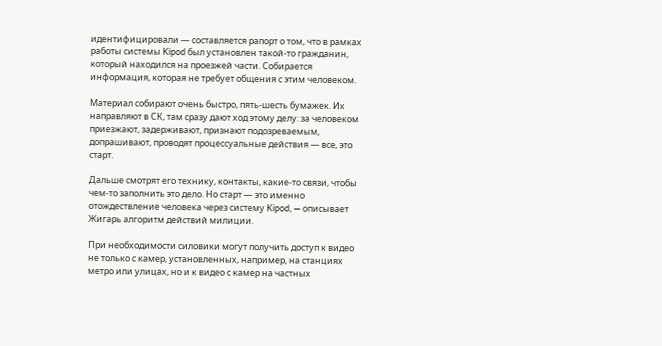идентифицировали — составляется рапорт о том, что в рамках работы системы Kipod был установлен такой-то гражданин, который находился на проезжей части. Собирается информация, которая не требует общения с этим человеком.

Материал собирают очень быстро, пять-шесть бумажек. Их направляют в СК, там сразу дают ход этому делу: за человеком приезжают, задерживают, признают подозреваемым, допрашивают, проводят процессуальные действия — все, это старт.

Дальше смотрят его технику, контакты, какие-то связи, чтобы чем-то заполнить это дело. Но старт — это именно отождествление человека через систему Kipod, — описывает Жигарь алгоритм действий милиции.

При необходимости силовики могут получить доступ к видео не только с камер, установленных, например, на станциях метро или улицах, но и к видео с камер на частных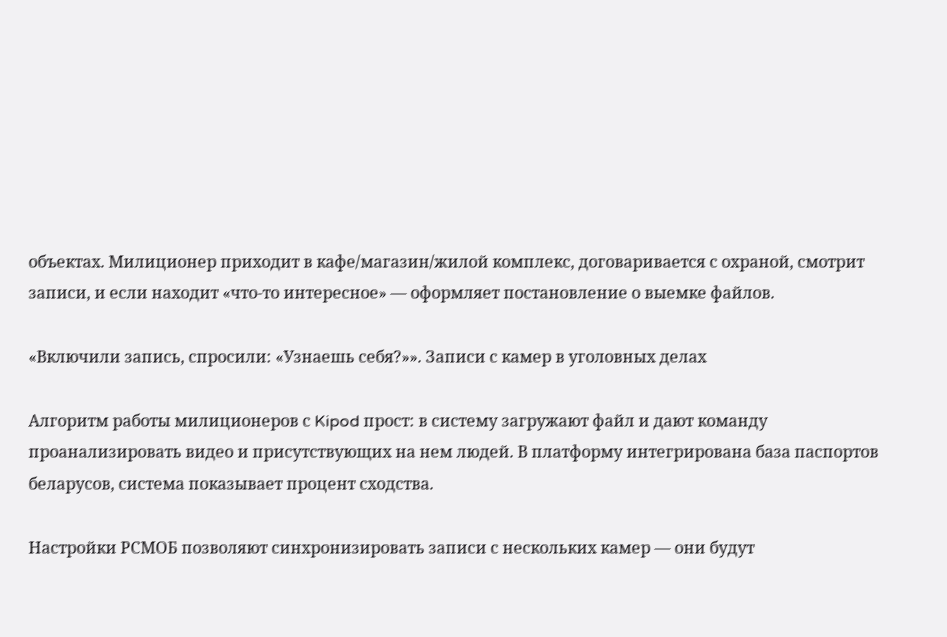объектах. Милиционер приходит в кафе/магазин/жилой комплекс, договаривается с охраной, смотрит записи, и если находит «что-то интересное» — оформляет постановление о выемке файлов.

«Включили запись, спросили: «Узнаешь себя?»». Записи с камер в уголовных делах

Алгоритм работы милиционеров с Kipod прост: в систему загружают файл и дают команду проанализировать видео и присутствующих на нем людей. В платформу интегрирована база паспортов беларусов, система показывает процент сходства.

Настройки РСМОБ позволяют синхронизировать записи с нескольких камер — они будут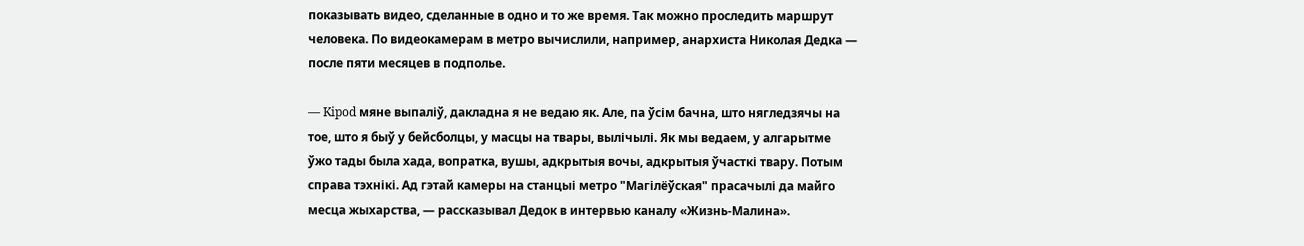показывать видео, сделанные в одно и то же время. Так можно проследить маршрут человека. По видеокамерам в метро вычислили, например, анархиста Николая Дедка — после пяти месяцев в подполье.

— Kipod мяне выпаліў, дакладна я не ведаю як. Але, па ўсім бачна, што нягледзячы на тое, што я быў у бейсболцы, у масцы на твары, вылічылі. Як мы ведаем, у алгарытме ўжо тады была хада, вопратка, вушы, адкрытыя вочы, адкрытыя ўчасткі твару. Потым справа тэхнікі. Ад гэтай камеры на станцыі метро "Магілёўская" прасачылі да майго месца жыхарства, — рассказывал Дедок в интервью каналу «Жизнь-Малина».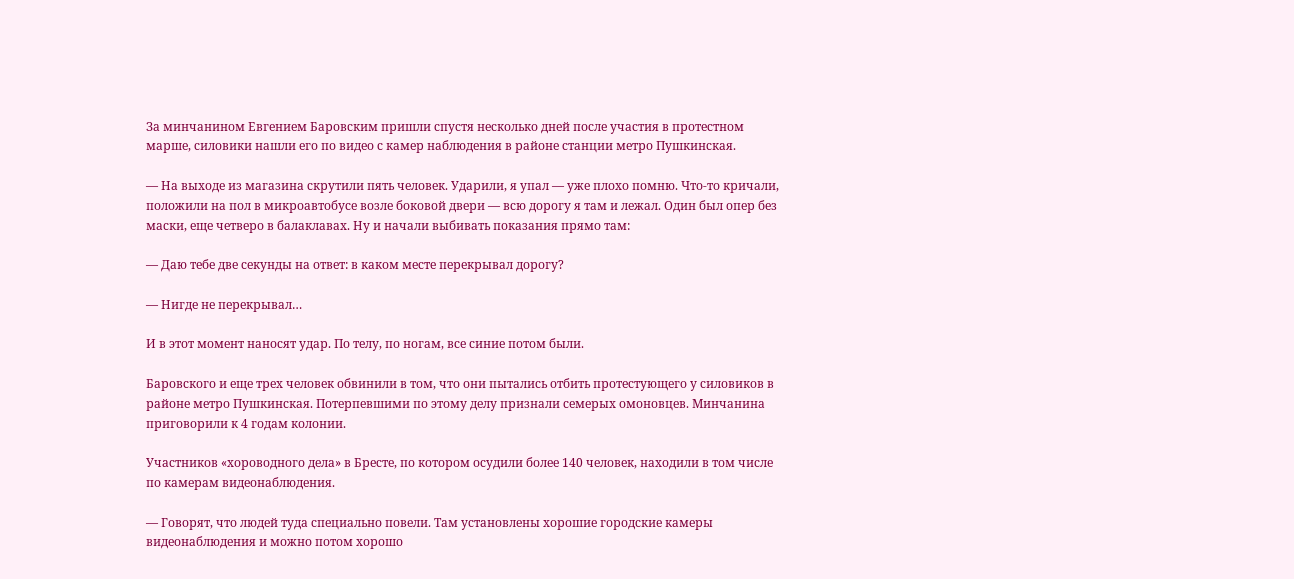За минчанином Евгением Баровским пришли спустя несколько дней после участия в протестном марше, силовики нашли его по видео с камер наблюдения в районе станции метро Пушкинская.

— На выходе из магазина скрутили пять человек. Ударили, я упал — уже плохо помню. Что-то кричали, положили на пол в микроавтобусе возле боковой двери — всю дорогу я там и лежал. Один был опер без маски, еще четверо в балаклавах. Ну и начали выбивать показания прямо там:

— Даю тебе две секунды на ответ: в каком месте перекрывал дорогу?

— Нигде не перекрывал…

И в этот момент наносят удар. По телу, по ногам, все синие потом были.

Баровского и еще трех человек обвинили в том, что они пытались отбить протестующего у силовиков в районе метро Пушкинская. Потерпевшими по этому делу признали семерых омоновцев. Минчанина приговорили к 4 годам колонии.

Участников «хороводного дела» в Бресте, по котором осудили более 140 человек, находили в том числе по камерам видеонаблюдения.

— Говорят, что людей туда специально повели. Там установлены хорошие городские камеры видеонаблюдения и можно потом хорошо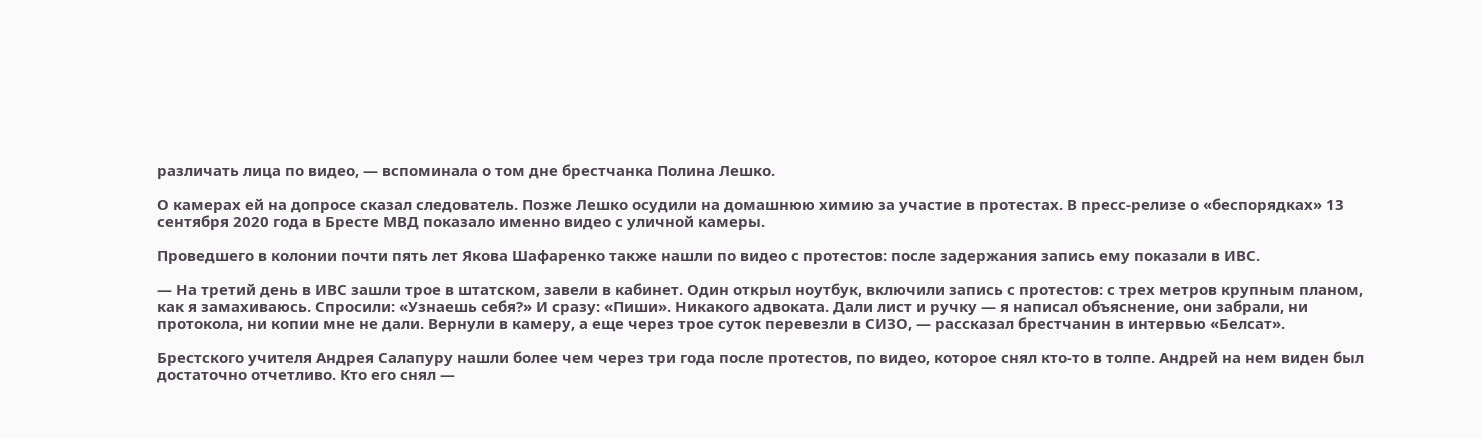различать лица по видео, — вспоминала о том дне брестчанка Полина Лешко.

О камерах ей на допросе сказал следователь. Позже Лешко осудили на домашнюю химию за участие в протестах. В пресс-релизе о «беспорядках» 13 сентября 2020 года в Бресте МВД показало именно видео с уличной камеры.

Проведшего в колонии почти пять лет Якова Шафаренко также нашли по видео с протестов: после задержания запись ему показали в ИВС.

— На третий день в ИВС зашли трое в штатском, завели в кабинет. Один открыл ноутбук, включили запись с протестов: с трех метров крупным планом, как я замахиваюсь. Спросили: «Узнаешь себя?» И сразу: «Пиши». Никакого адвоката. Дали лист и ручку — я написал объяснение, они забрали, ни протокола, ни копии мне не дали. Вернули в камеру, а еще через трое суток перевезли в СИЗО, — рассказал брестчанин в интервью «Белсат».

Брестского учителя Андрея Салапуру нашли более чем через три года после протестов, по видео, которое снял кто-то в толпе. Андрей на нем виден был достаточно отчетливо. Кто его снял —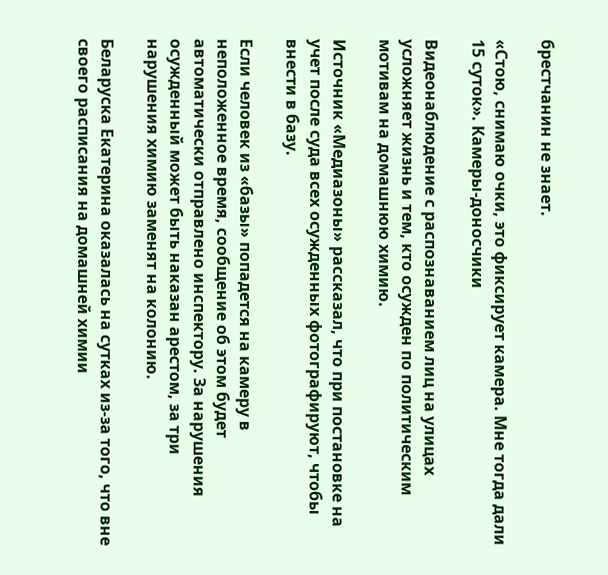брестчанин не знает.

«Стою, снимаю очки, это фиксирует камера. Мне тогда дали 15 суток». Камеры-доносчики

Видеонаблюдение с распознаванием лиц на улицах усложняет жизнь и тем, кто осужден по политическим мотивам на домашнюю химию.

Источник «Медиазоны» рассказал, что при постановке на учет после суда всех осужденных фотографируют, чтобы внести в базу.

Если человек из «базы» попадется на камеру в неположенное время, сообщение об этом будет автоматически отправлено инспектору. За нарушения осужденный может быть наказан арестом, за три нарушения химию заменят на колонию.

Беларуска Екатерина оказалась на сутках из-за того, что вне своего расписания на домашней химии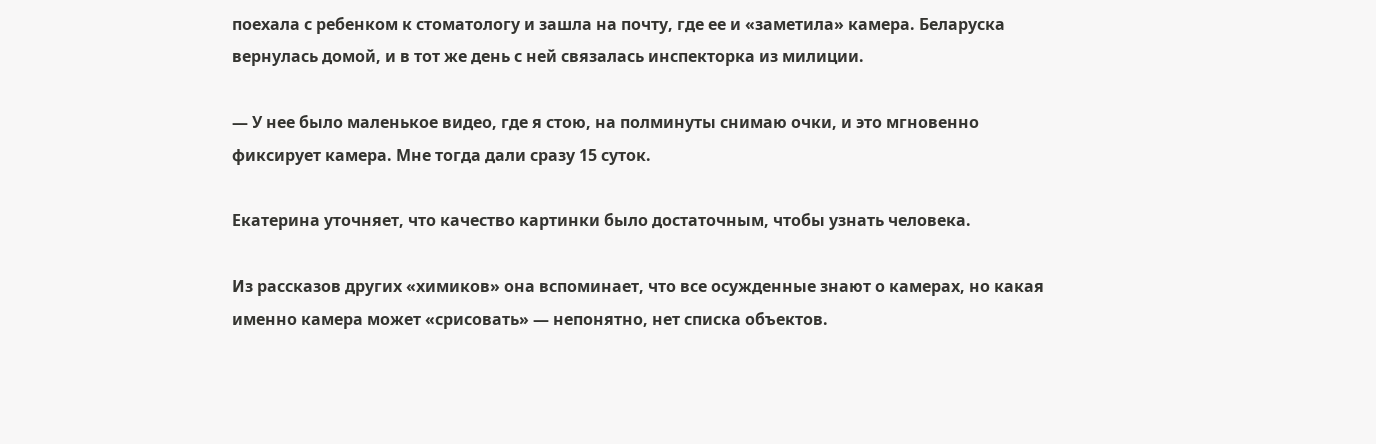поехала с ребенком к стоматологу и зашла на почту, где ее и «заметила» камера. Беларуска вернулась домой, и в тот же день с ней связалась инспекторка из милиции.

— У нее было маленькое видео, где я стою, на полминуты снимаю очки, и это мгновенно фиксирует камера. Мне тогда дали сразу 15 суток.

Екатерина уточняет, что качество картинки было достаточным, чтобы узнать человека.

Из рассказов других «химиков» она вспоминает, что все осужденные знают о камерах, но какая именно камера может «срисовать» — непонятно, нет списка объектов.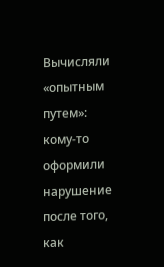Вычисляли «опытным путем»: кому-то оформили нарушение после того, как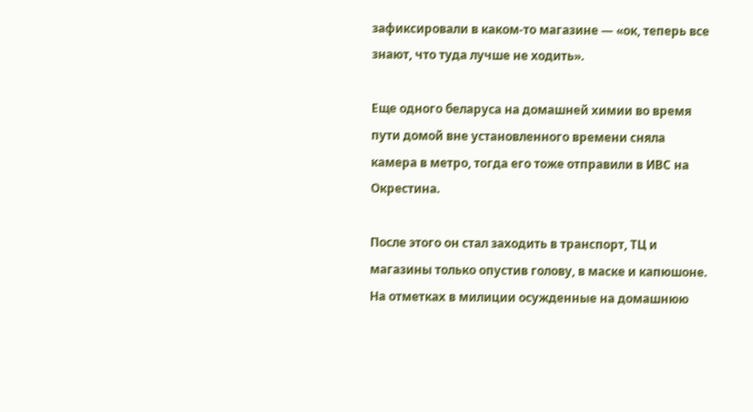зафиксировали в каком-то магазине — «ок, теперь все знают, что туда лучше не ходить».

Еще одного беларуса на домашней химии во время пути домой вне установленного времени сняла камера в метро, тогда его тоже отправили в ИВС на Окрестина.

После этого он стал заходить в транспорт, ТЦ и магазины только опустив голову, в маске и капюшоне. На отметках в милиции осужденные на домашнюю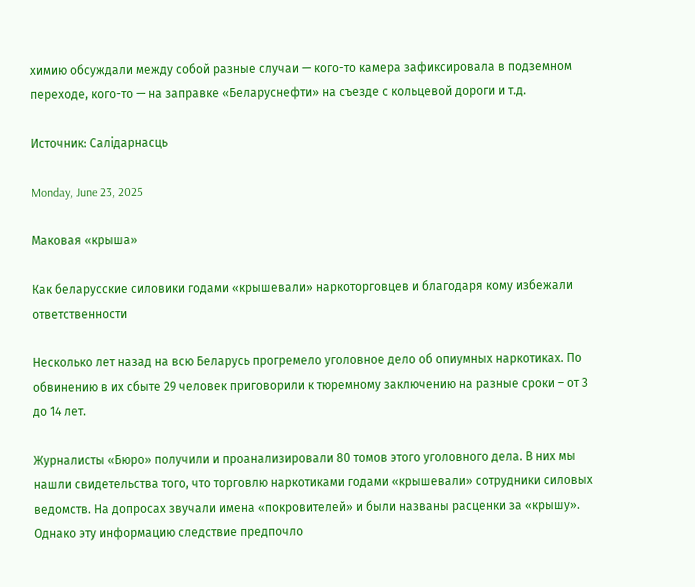химию обсуждали между собой разные случаи — кого-то камера зафиксировала в подземном переходе, кого-то — на заправке «Беларуснефти» на съезде с кольцевой дороги и т.д.

Источник: Салідарнасць

Monday, June 23, 2025

Маковая «крыша»

Как беларусские силовики годами «крышевали» наркоторговцев и благодаря кому избежали ответственности

Несколько лет назад на всю Беларусь прогремело уголовное дело об опиумных наркотиках. По обвинению в их сбыте 29 человек приговорили к тюремному заключению на разные сроки – от 3 до 14 лет.

Журналисты «Бюро» получили и проанализировали 80 томов этого уголовного дела. В них мы нашли свидетельства того, что торговлю наркотиками годами «крышевали» сотрудники силовых ведомств. На допросах звучали имена «покровителей» и были названы расценки за «крышу». Однако эту информацию следствие предпочло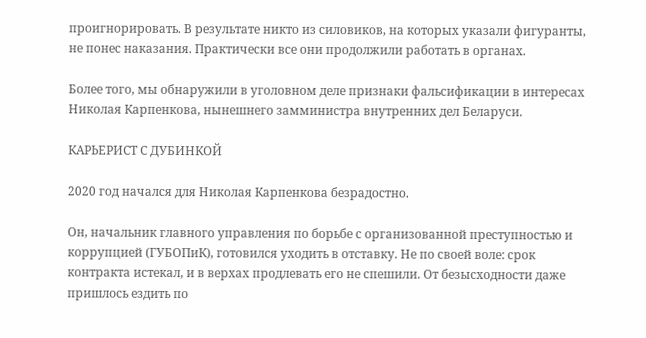проигнорировать. В результате никто из силовиков, на которых указали фигуранты, не понес наказания. Практически все они продолжили работать в органах.

Более того, мы обнаружили в уголовном деле признаки фальсификации в интересах Николая Карпенкова, нынешнего замминистра внутренних дел Беларуси.

КАРЬЕРИСТ С ДУБИНКОЙ

2020 год начался для Николая Карпенкова безрадостно.

Он, начальник главного управления по борьбе с организованной преступностью и коррупцией (ГУБОПиК), готовился уходить в отставку. Не по своей воле: срок контракта истекал, и в верхах продлевать его не спешили. От безысходности даже пришлось ездить по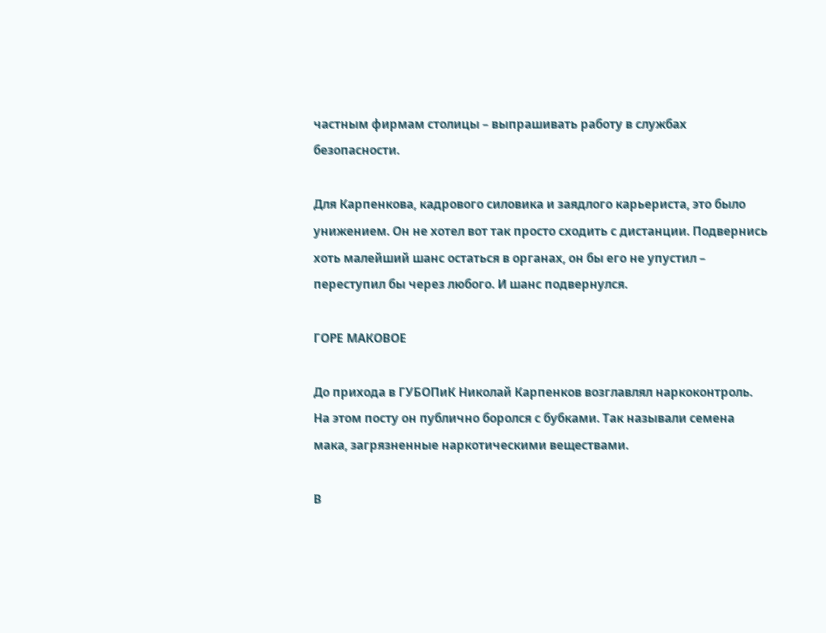частным фирмам столицы – выпрашивать работу в службах безопасности.

Для Карпенкова, кадрового силовика и заядлого карьериста, это было унижением. Он не хотел вот так просто сходить с дистанции. Подвернись хоть малейший шанс остаться в органах, он бы его не упустил – переступил бы через любого. И шанс подвернулся.

ГОРЕ МАКОВОЕ

До прихода в ГУБОПиК Николай Карпенков возглавлял наркоконтроль. На этом посту он публично боролся с бубками. Так называли семена мака, загрязненные наркотическими веществами.

В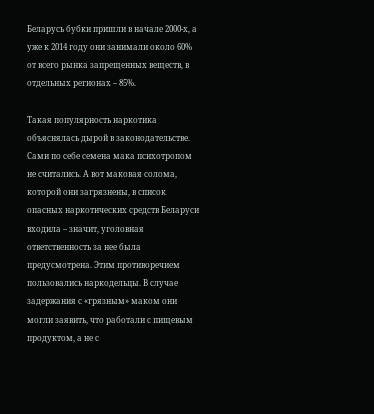Беларусь бубки пришли в начале 2000-х, а уже к 2014 году они занимали около 60% от всего рынка запрещенных веществ, в отдельных регионах – 85%.

Такая популярность наркотика объяснялась дырой в законодательстве. Сами по себе семена мака психотропом не считались. А вот маковая солома, которой они загрязнены, в список опасных наркотических средств Беларуси входила – значит, уголовная ответственность за нее была предусмотрена. Этим противоречием пользовались наркодельцы. В случае задержания с «грязным» маком они могли заявить, что работали с пищевым продуктом, а не с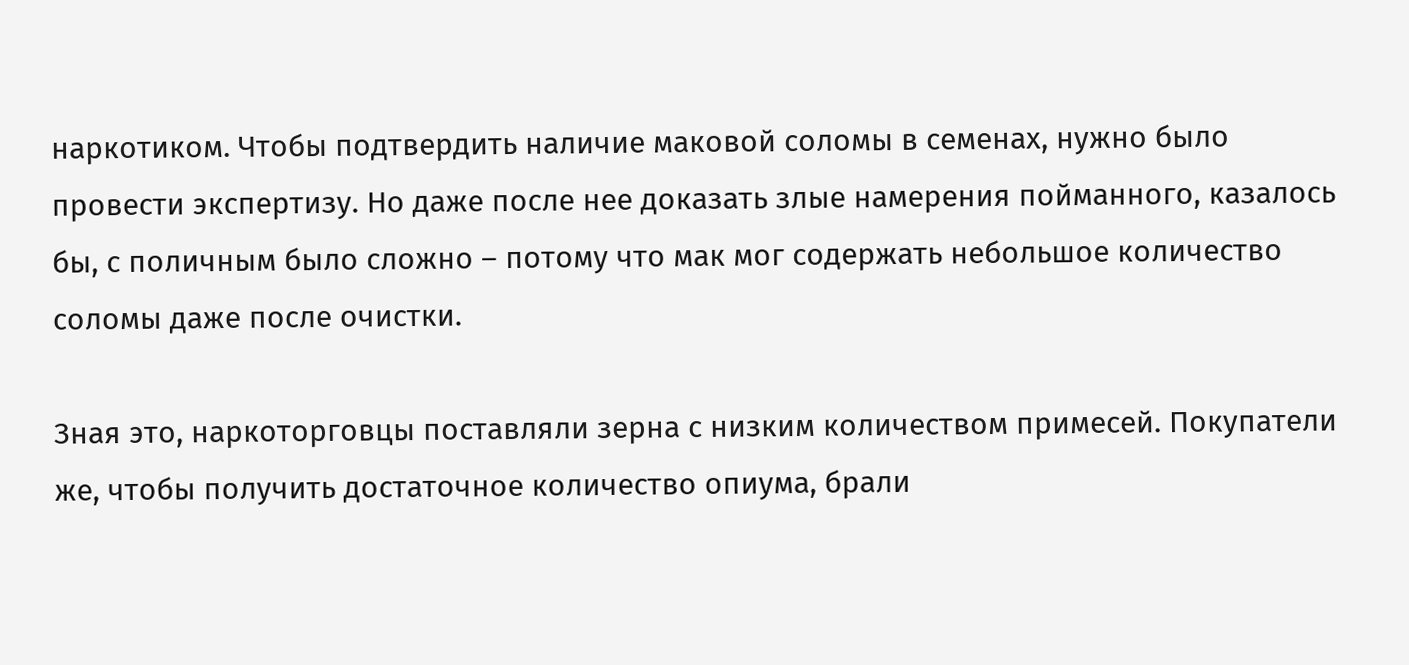наркотиком. Чтобы подтвердить наличие маковой соломы в семенах, нужно было провести экспертизу. Но даже после нее доказать злые намерения пойманного, казалось бы, с поличным было сложно – потому что мак мог содержать небольшое количество соломы даже после очистки.

Зная это, наркоторговцы поставляли зерна с низким количеством примесей. Покупатели же, чтобы получить достаточное количество опиума, брали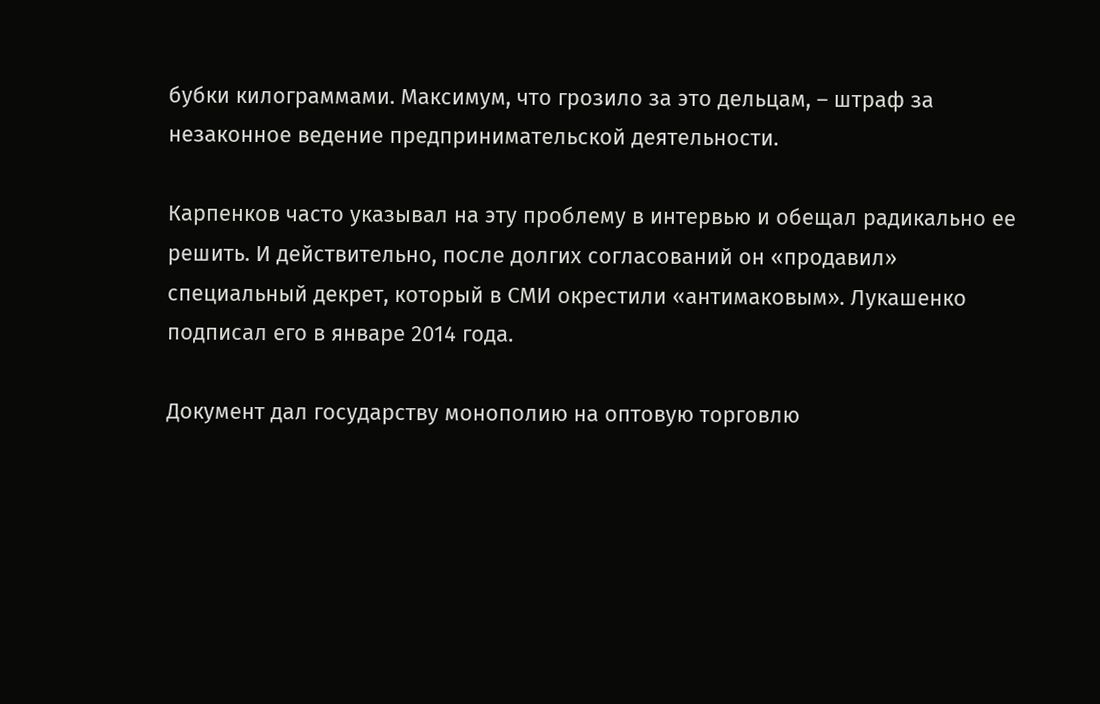бубки килограммами. Максимум, что грозило за это дельцам, – штраф за незаконное ведение предпринимательской деятельности.

Карпенков часто указывал на эту проблему в интервью и обещал радикально ее решить. И действительно, после долгих согласований он «продавил» специальный декрет, который в СМИ окрестили «антимаковым». Лукашенко подписал его в январе 2014 года.

Документ дал государству монополию на оптовую торговлю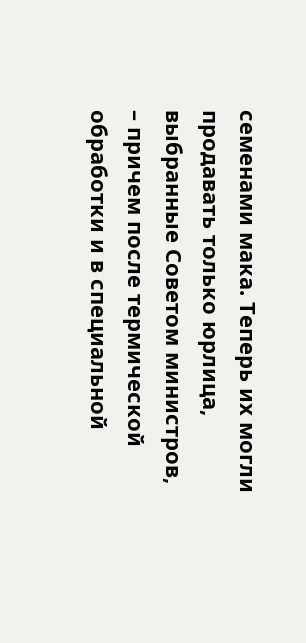семенами мака. Теперь их могли продавать только юрлица, выбранные Советом министров, – причем после термической обработки и в специальной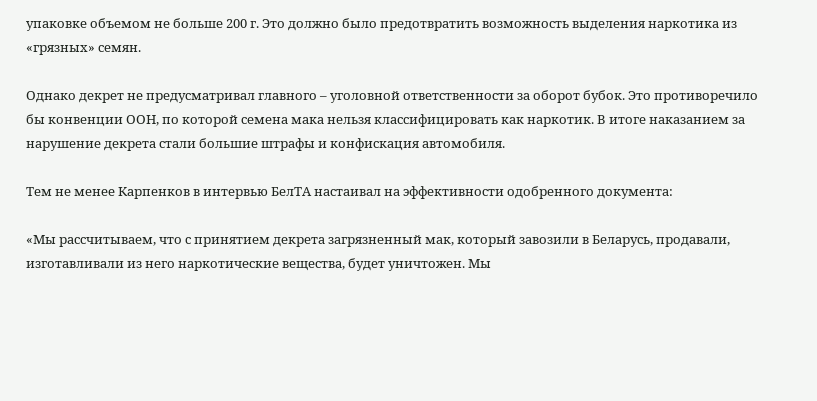упаковке объемом не больше 200 г. Это должно было предотвратить возможность выделения наркотика из «грязных» семян.

Однако декрет не предусматривал главного – уголовной ответственности за оборот бубок. Это противоречило бы конвенции ООН, по которой семена мака нельзя классифицировать как наркотик. В итоге наказанием за нарушение декрета стали большие штрафы и конфискация автомобиля.

Тем не менее Карпенков в интервью БелТА настаивал на эффективности одобренного документа:

«Мы рассчитываем, что с принятием декрета загрязненный мак, который завозили в Беларусь, продавали, изготавливали из него наркотические вещества, будет уничтожен. Мы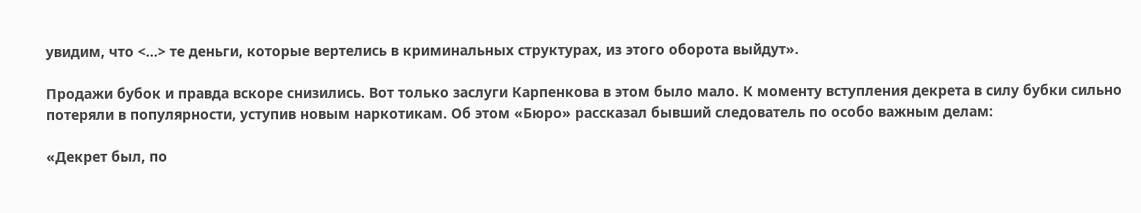увидим, что <...> те деньги, которые вертелись в криминальных структурах, из этого оборота выйдут».

Продажи бубок и правда вскоре снизились. Вот только заслуги Карпенкова в этом было мало. К моменту вступления декрета в силу бубки сильно потеряли в популярности, уступив новым наркотикам. Об этом «Бюро» рассказал бывший следователь по особо важным делам:

«Декрет был, по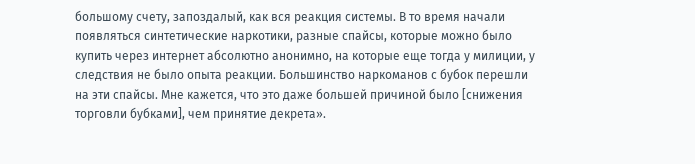большому счету, запоздалый, как вся реакция системы. В то время начали появляться синтетические наркотики, разные спайсы, которые можно было купить через интернет абсолютно анонимно, на которые еще тогда у милиции, у следствия не было опыта реакции. Большинство наркоманов с бубок перешли на эти спайсы. Мне кажется, что это даже большей причиной было [снижения торговли бубками], чем принятие декрета».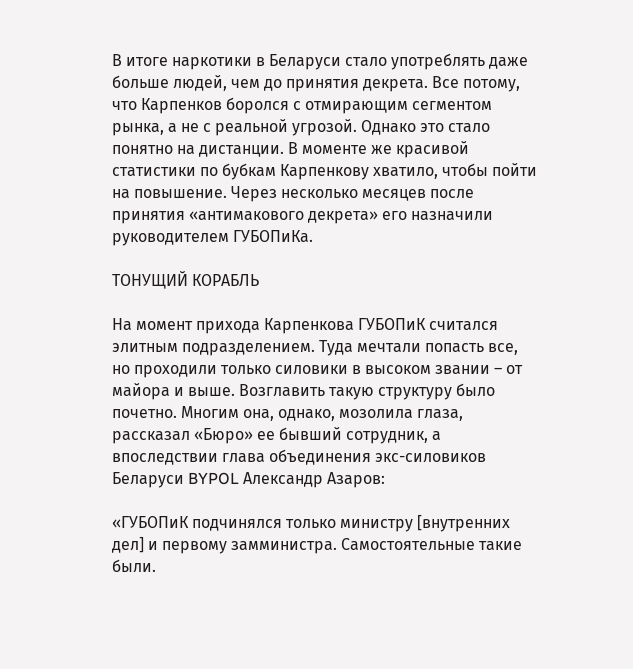В итоге наркотики в Беларуси стало употреблять даже больше людей, чем до принятия декрета. Все потому, что Карпенков боролся с отмирающим сегментом рынка, а не с реальной угрозой. Однако это стало понятно на дистанции. В моменте же красивой статистики по бубкам Карпенкову хватило, чтобы пойти на повышение. Через несколько месяцев после принятия «антимакового декрета» его назначили руководителем ГУБОПиКа.

ТОНУЩИЙ КОРАБЛЬ

На момент прихода Карпенкова ГУБОПиК считался элитным подразделением. Туда мечтали попасть все, но проходили только силовики в высоком звании – от майора и выше. Возглавить такую структуру было почетно. Многим она, однако, мозолила глаза, рассказал «Бюро» ее бывший сотрудник, а впоследствии глава объединения экс-силовиков Беларуси BYPOL Александр Азаров:

«ГУБОПиК подчинялся только министру [внутренних дел] и первому замминистра. Самостоятельные такие были.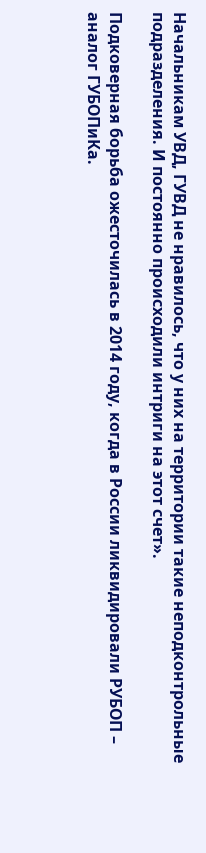Начальникам УВД, ГУВД не нравилось, что у них на территории такие неподконтрольные подразделения. И постоянно происходили интриги на этот счет».

Подковерная борьба ожесточилась в 2014 году, когда в России ликвидировали РУБОП – аналог ГУБОПиКа.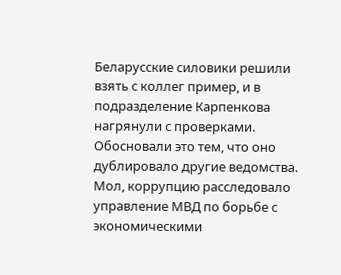Беларусские силовики решили взять с коллег пример, и в подразделение Карпенкова нагрянули с проверками. Обосновали это тем, что оно дублировало другие ведомства. Мол, коррупцию расследовало управление МВД по борьбе с экономическими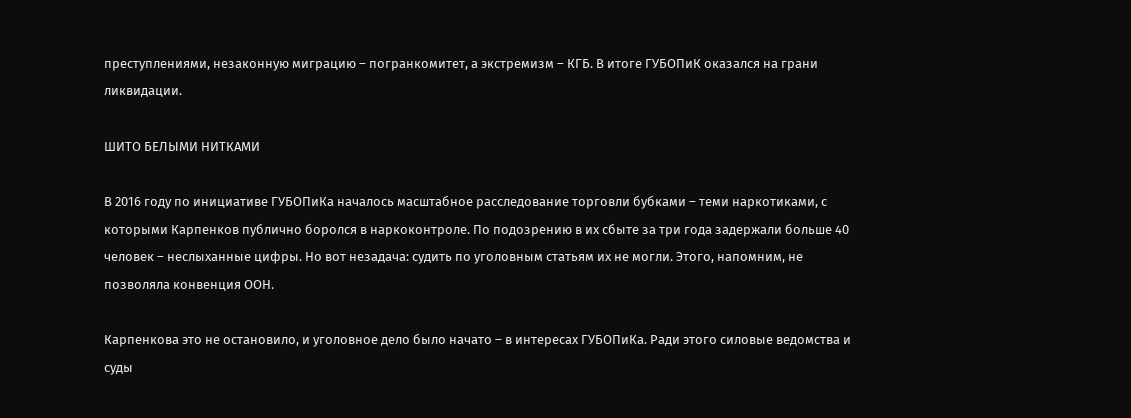преступлениями, незаконную миграцию – погранкомитет, а экстремизм – КГБ. В итоге ГУБОПиК оказался на грани ликвидации.

ШИТО БЕЛЫМИ НИТКАМИ

В 2016 году по инициативе ГУБОПиКа началось масштабное расследование торговли бубками – теми наркотиками, с которыми Карпенков публично боролся в наркоконтроле. По подозрению в их сбыте за три года задержали больше 40 человек – неслыханные цифры. Но вот незадача: судить по уголовным статьям их не могли. Этого, напомним, не позволяла конвенция ООН.

Карпенкова это не остановило, и уголовное дело было начато – в интересах ГУБОПиКа. Ради этого силовые ведомства и суды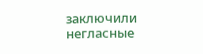заключили негласные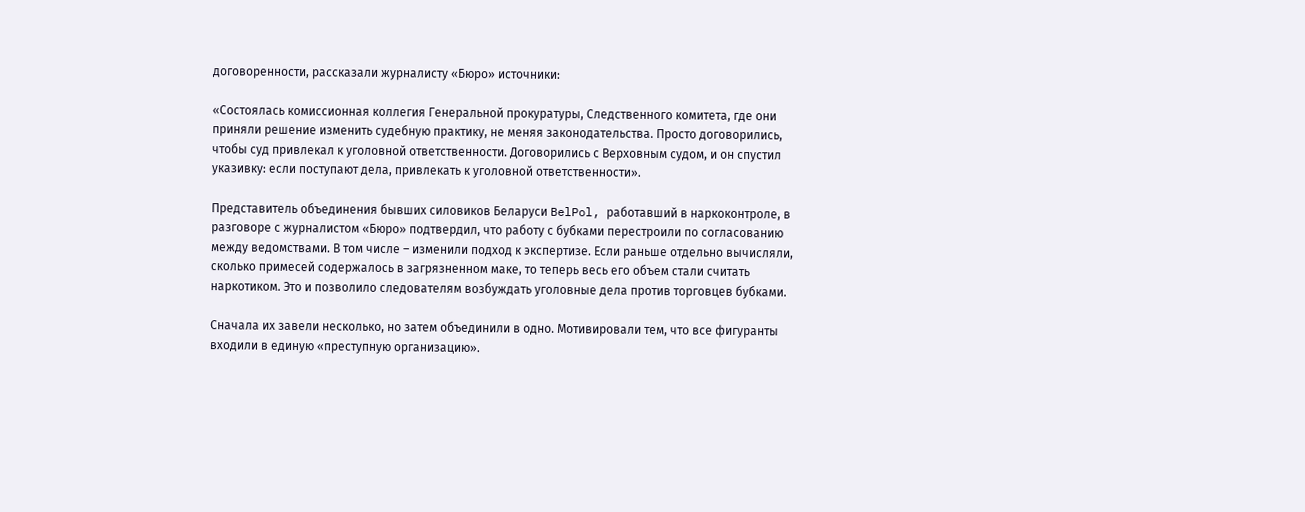договоренности, рассказали журналисту «Бюро» источники:

«Состоялась комиссионная коллегия Генеральной прокуратуры, Следственного комитета, где они приняли решение изменить судебную практику, не меняя законодательства. Просто договорились, чтобы суд привлекал к уголовной ответственности. Договорились с Верховным судом, и он спустил указивку: если поступают дела, привлекать к уголовной ответственности».

Представитель объединения бывших силовиков Беларуси BelPol, работавший в наркоконтроле, в разговоре с журналистом «Бюро» подтвердил, что работу с бубками перестроили по согласованию между ведомствами. В том числе – изменили подход к экспертизе. Если раньше отдельно вычисляли, сколько примесей содержалось в загрязненном маке, то теперь весь его объем стали считать наркотиком. Это и позволило следователям возбуждать уголовные дела против торговцев бубками.

Сначала их завели несколько, но затем объединили в одно. Мотивировали тем, что все фигуранты входили в единую «преступную организацию».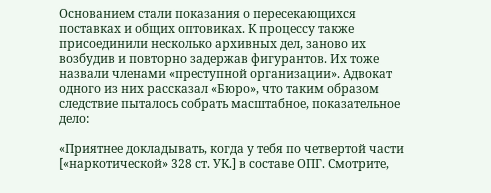Основанием стали показания о пересекающихся поставках и общих оптовиках. К процессу также присоединили несколько архивных дел, заново их возбудив и повторно задержав фигурантов. Их тоже назвали членами «преступной организации». Адвокат одного из них рассказал «Бюро», что таким образом следствие пыталось собрать масштабное, показательное дело:

«Приятнее докладывать, когда у тебя по четвертой части [«наркотической» 328 ст. УК.] в составе ОПГ. Смотрите,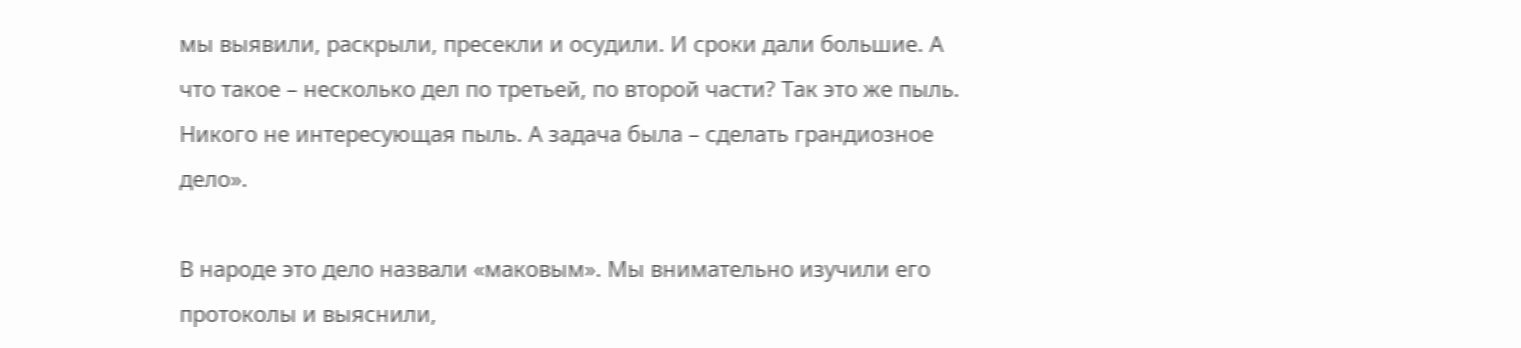мы выявили, раскрыли, пресекли и осудили. И сроки дали большие. А что такое – несколько дел по третьей, по второй части? Так это же пыль. Никого не интересующая пыль. А задача была – сделать грандиозное дело».

В народе это дело назвали «маковым». Мы внимательно изучили его протоколы и выяснили,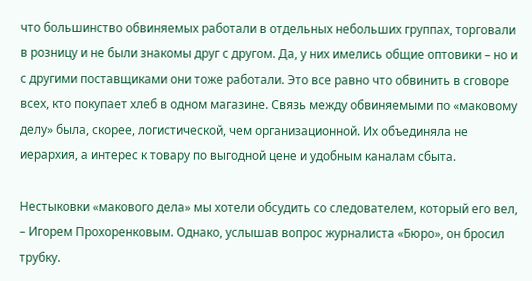что большинство обвиняемых работали в отдельных небольших группах, торговали в розницу и не были знакомы друг с другом. Да, у них имелись общие оптовики – но и с другими поставщиками они тоже работали. Это все равно что обвинить в сговоре всех, кто покупает хлеб в одном магазине. Связь между обвиняемыми по «маковому делу» была, скорее, логистической, чем организационной. Их объединяла не иерархия, а интерес к товару по выгодной цене и удобным каналам сбыта.

Нестыковки «макового дела» мы хотели обсудить со следователем, который его вел, – Игорем Прохоренковым. Однако, услышав вопрос журналиста «Бюро», он бросил трубку.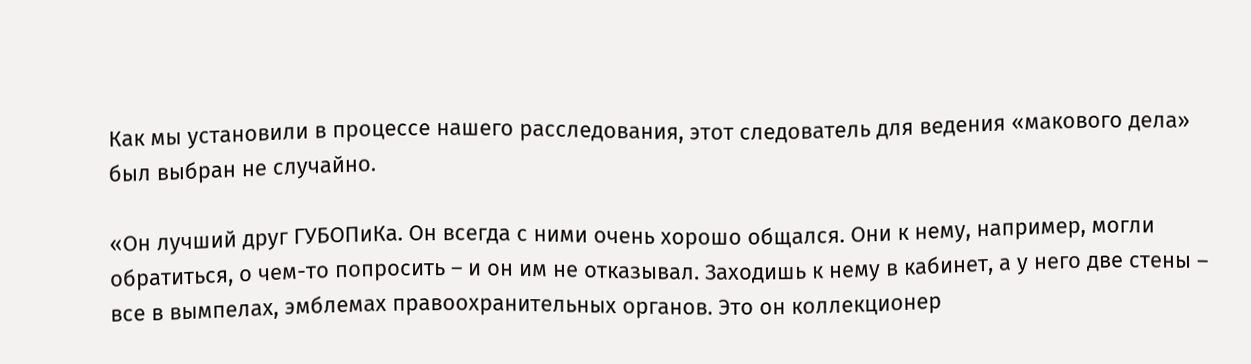Как мы установили в процессе нашего расследования, этот следователь для ведения «макового дела» был выбран не случайно.

«Он лучший друг ГУБОПиКа. Он всегда с ними очень хорошо общался. Они к нему, например, могли обратиться, о чем-то попросить – и он им не отказывал. Заходишь к нему в кабинет, а у него две стены – все в вымпелах, эмблемах правоохранительных органов. Это он коллекционер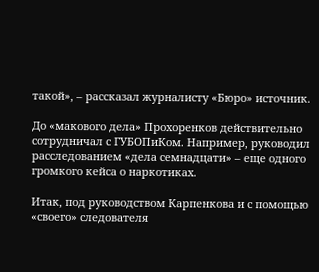такой», – рассказал журналисту «Бюро» источник.

До «макового дела» Прохоренков действительно сотрудничал с ГУБОПиКом. Например, руководил расследованием «дела семнадцати» – еще одного громкого кейса о наркотиках.

Итак, под руководством Карпенкова и с помощью «своего» следователя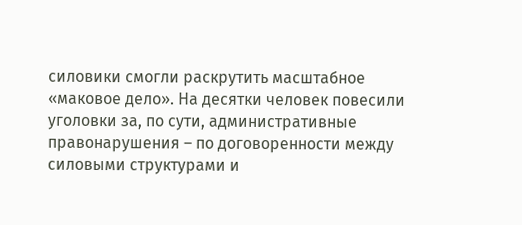силовики смогли раскрутить масштабное «маковое дело». На десятки человек повесили уголовки за, по сути, административные правонарушения – по договоренности между силовыми структурами и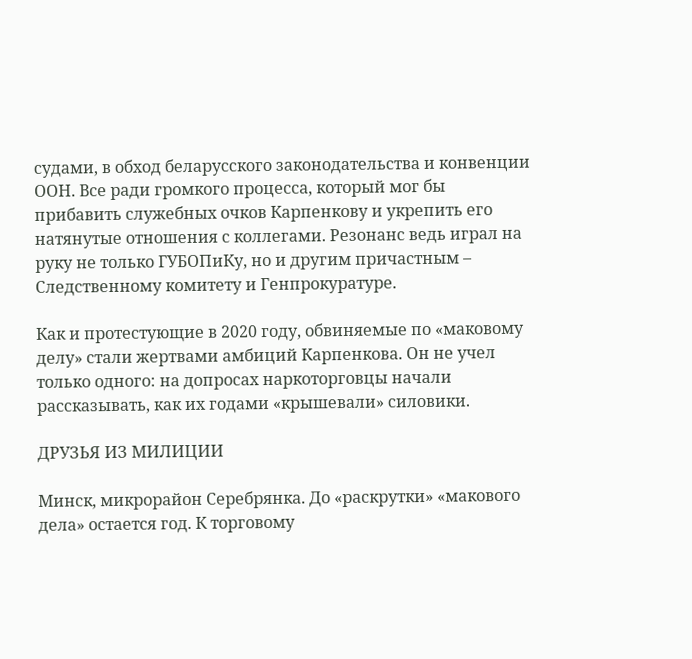судами, в обход беларусского законодательства и конвенции ООН. Все ради громкого процесса, который мог бы прибавить служебных очков Карпенкову и укрепить его натянутые отношения с коллегами. Резонанс ведь играл на руку не только ГУБОПиКу, но и другим причастным – Следственному комитету и Генпрокуратуре.

Как и протестующие в 2020 году, обвиняемые по «маковому делу» стали жертвами амбиций Карпенкова. Он не учел только одного: на допросах наркоторговцы начали рассказывать, как их годами «крышевали» силовики.

ДРУЗЬЯ ИЗ МИЛИЦИИ

Минск, микрорайон Серебрянка. До «раскрутки» «макового дела» остается год. К торговому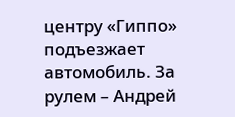центру «Гиппо» подъезжает автомобиль. За рулем – Андрей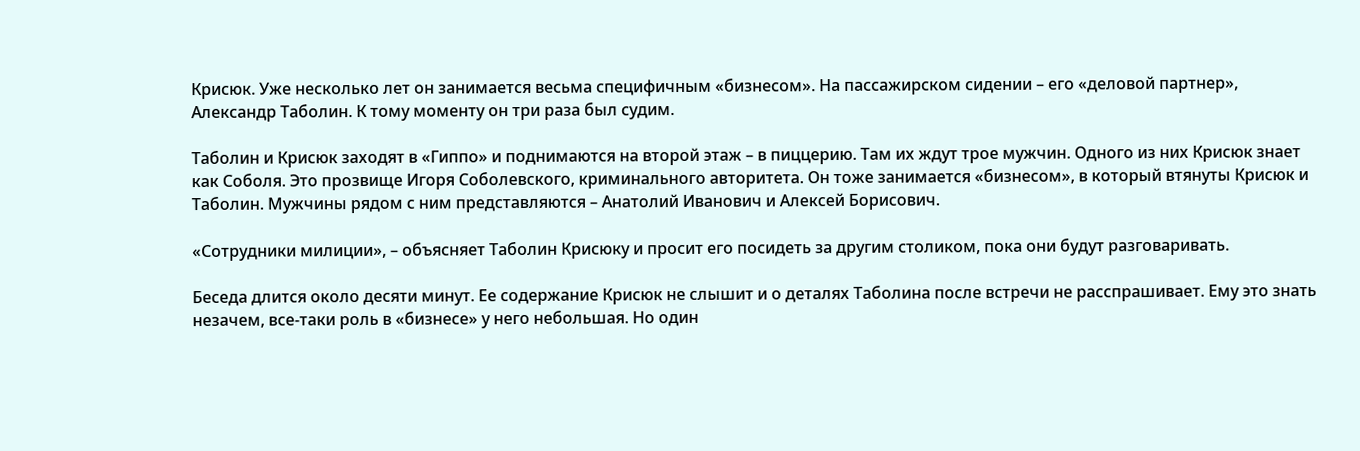Крисюк. Уже несколько лет он занимается весьма специфичным «бизнесом». На пассажирском сидении – его «деловой партнер», Александр Таболин. К тому моменту он три раза был судим.

Таболин и Крисюк заходят в «Гиппо» и поднимаются на второй этаж – в пиццерию. Там их ждут трое мужчин. Одного из них Крисюк знает как Соболя. Это прозвище Игоря Соболевского, криминального авторитета. Он тоже занимается «бизнесом», в который втянуты Крисюк и Таболин. Мужчины рядом с ним представляются – Анатолий Иванович и Алексей Борисович.

«Сотрудники милиции», – объясняет Таболин Крисюку и просит его посидеть за другим столиком, пока они будут разговаривать.

Беседа длится около десяти минут. Ее содержание Крисюк не слышит и о деталях Таболина после встречи не расспрашивает. Ему это знать незачем, все-таки роль в «бизнесе» у него небольшая. Но один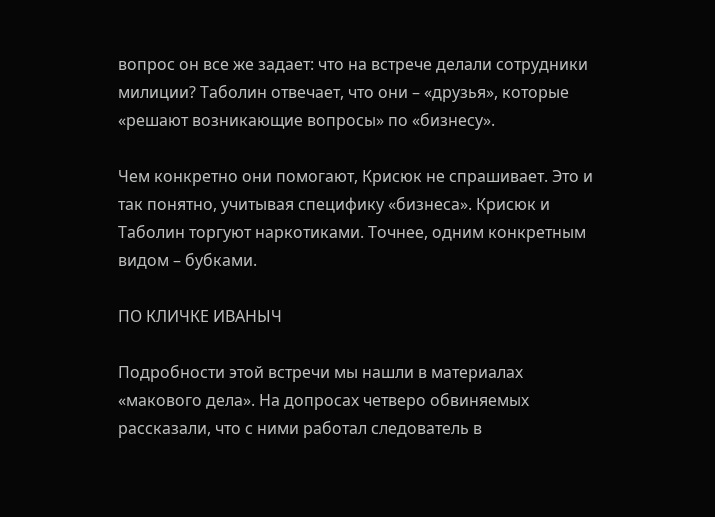вопрос он все же задает: что на встрече делали сотрудники милиции? Таболин отвечает, что они – «друзья», которые «решают возникающие вопросы» по «бизнесу».

Чем конкретно они помогают, Крисюк не спрашивает. Это и так понятно, учитывая специфику «бизнеса». Крисюк и Таболин торгуют наркотиками. Точнее, одним конкретным видом – бубками.

ПО КЛИЧКЕ ИВАНЫЧ

Подробности этой встречи мы нашли в материалах «макового дела». На допросах четверо обвиняемых рассказали, что с ними работал следователь в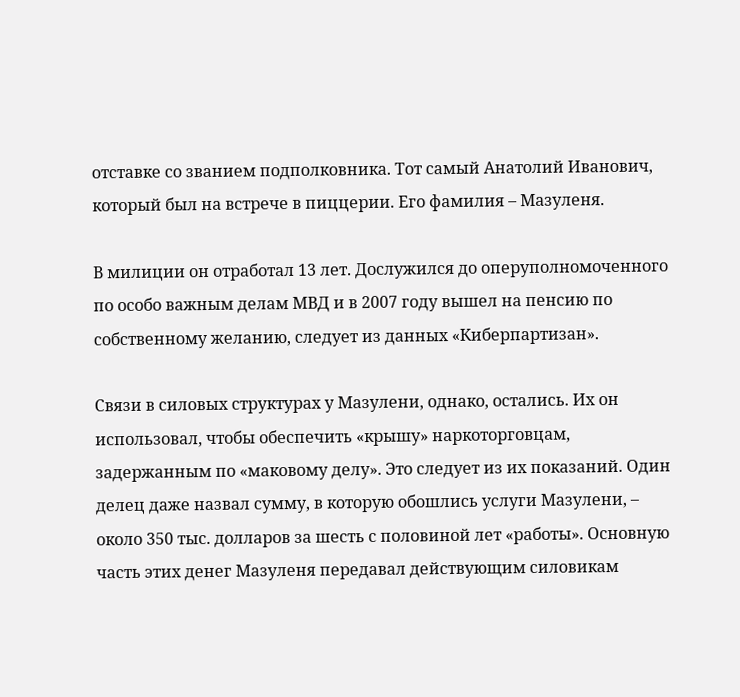отставке со званием подполковника. Тот самый Анатолий Иванович, который был на встрече в пиццерии. Его фамилия – Мазуленя.

В милиции он отработал 13 лет. Дослужился до оперуполномоченного по особо важным делам МВД и в 2007 году вышел на пенсию по собственному желанию, следует из данных «Киберпартизан».

Связи в силовых структурах у Мазулени, однако, остались. Их он использовал, чтобы обеспечить «крышу» наркоторговцам, задержанным по «маковому делу». Это следует из их показаний. Один делец даже назвал сумму, в которую обошлись услуги Мазулени, – около 350 тыс. долларов за шесть с половиной лет «работы». Основную часть этих денег Мазуленя передавал действующим силовикам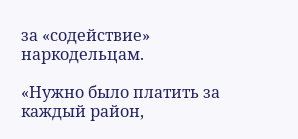за «содействие» наркодельцам.

«Нужно было платить за каждый район,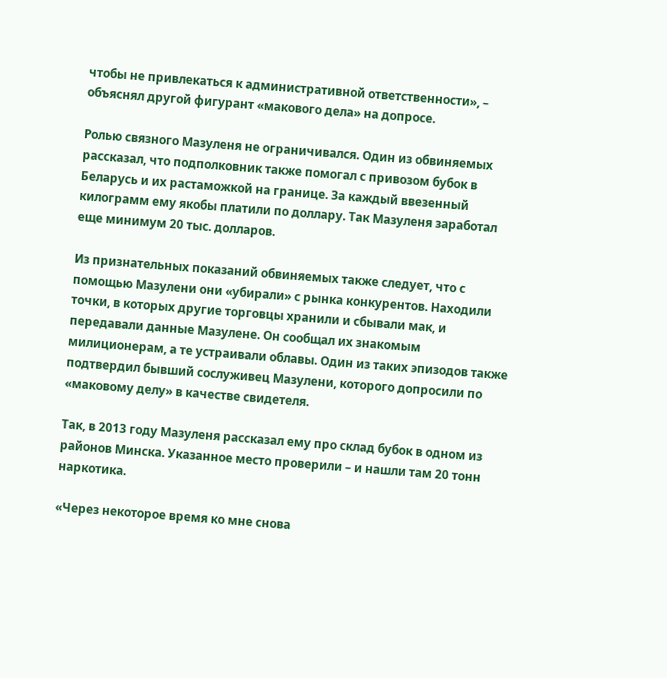чтобы не привлекаться к административной ответственности», – объяснял другой фигурант «макового дела» на допросе.

Ролью связного Мазуленя не ограничивался. Один из обвиняемых рассказал, что подполковник также помогал с привозом бубок в Беларусь и их растаможкой на границе. За каждый ввезенный килограмм ему якобы платили по доллару. Так Мазуленя заработал еще минимум 20 тыс. долларов.

Из признательных показаний обвиняемых также следует, что с помощью Мазулени они «убирали» с рынка конкурентов. Находили точки, в которых другие торговцы хранили и сбывали мак, и передавали данные Мазулене. Он сообщал их знакомым милиционерам, а те устраивали облавы. Один из таких эпизодов также подтвердил бывший сослуживец Мазулени, которого допросили по «маковому делу» в качестве свидетеля.

Так, в 2013 году Мазуленя рассказал ему про склад бубок в одном из районов Минска. Указанное место проверили – и нашли там 20 тонн наркотика.

«Через некоторое время ко мне снова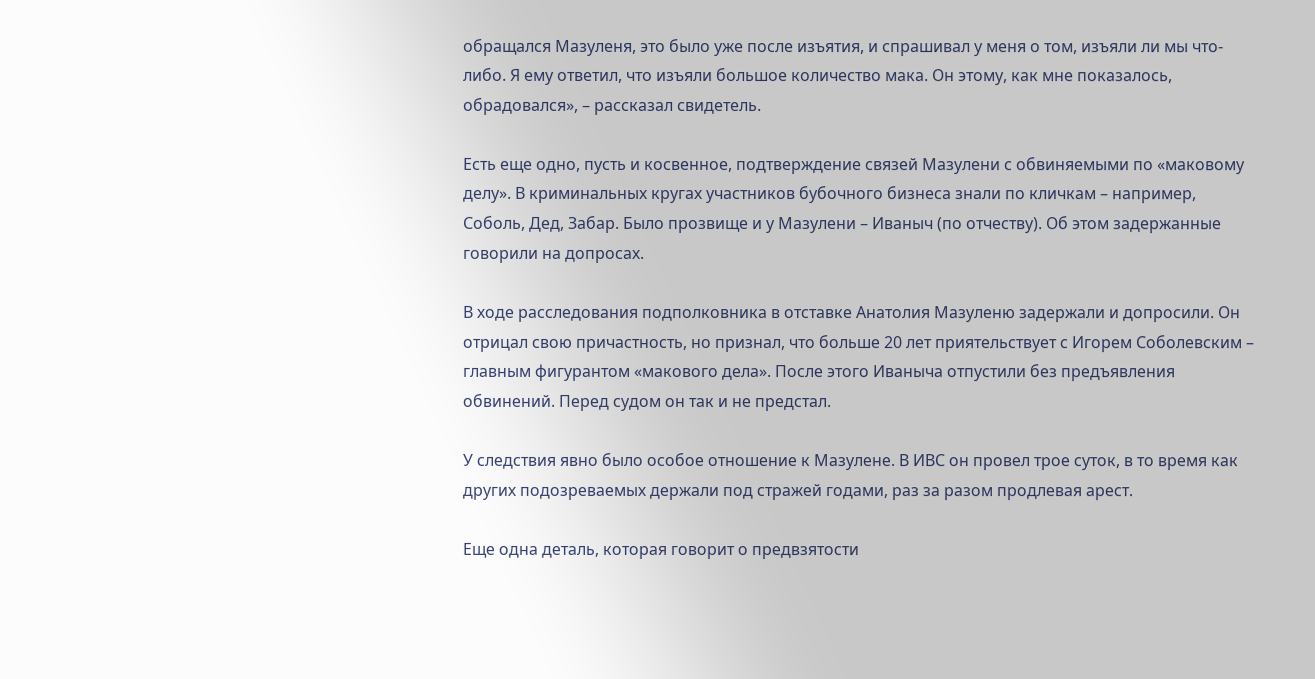обращался Мазуленя, это было уже после изъятия, и спрашивал у меня о том, изъяли ли мы что-либо. Я ему ответил, что изъяли большое количество мака. Он этому, как мне показалось, обрадовался», – рассказал свидетель.

Есть еще одно, пусть и косвенное, подтверждение связей Мазулени с обвиняемыми по «маковому делу». В криминальных кругах участников бубочного бизнеса знали по кличкам – например, Соболь, Дед, Забар. Было прозвище и у Мазулени – Иваныч (по отчеству). Об этом задержанные говорили на допросах.

В ходе расследования подполковника в отставке Анатолия Мазуленю задержали и допросили. Он отрицал свою причастность, но признал, что больше 20 лет приятельствует с Игорем Соболевским – главным фигурантом «макового дела». После этого Иваныча отпустили без предъявления обвинений. Перед судом он так и не предстал.

У следствия явно было особое отношение к Мазулене. В ИВС он провел трое суток, в то время как других подозреваемых держали под стражей годами, раз за разом продлевая арест.

Еще одна деталь, которая говорит о предвзятости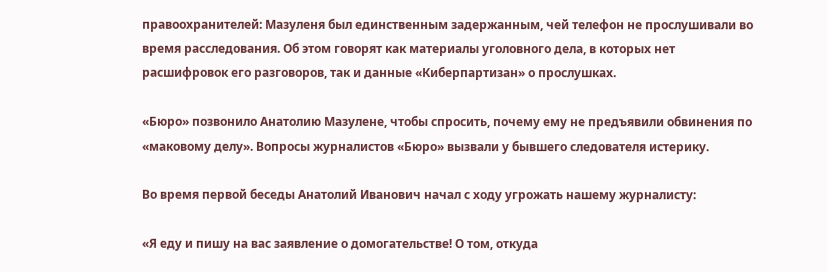правоохранителей: Мазуленя был единственным задержанным, чей телефон не прослушивали во время расследования. Об этом говорят как материалы уголовного дела, в которых нет расшифровок его разговоров, так и данные «Киберпартизан» о прослушках.

«Бюро» позвонило Анатолию Мазулене, чтобы спросить, почему ему не предъявили обвинения по «маковому делу». Вопросы журналистов «Бюро» вызвали у бывшего следователя истерику.

Во время первой беседы Анатолий Иванович начал с ходу угрожать нашему журналисту:

«Я еду и пишу на вас заявление о домогательстве! О том, откуда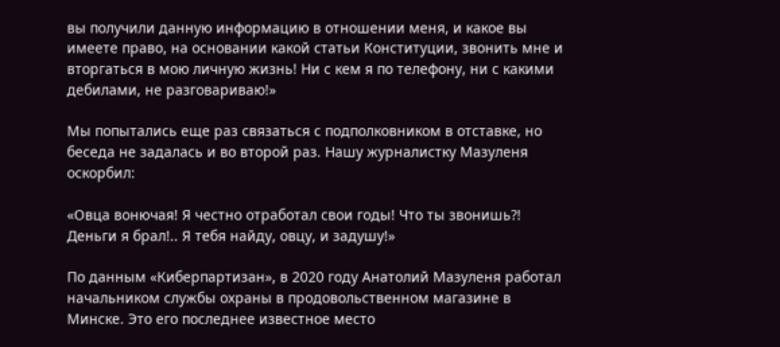вы получили данную информацию в отношении меня, и какое вы имеете право, на основании какой статьи Конституции, звонить мне и вторгаться в мою личную жизнь! Ни с кем я по телефону, ни с какими дебилами, не разговариваю!»

Мы попытались еще раз связаться с подполковником в отставке, но беседа не задалась и во второй раз. Нашу журналистку Мазуленя оскорбил:

«Овца вонючая! Я честно отработал свои годы! Что ты звонишь?! Деньги я брал!.. Я тебя найду, овцу, и задушу!»

По данным «Киберпартизан», в 2020 году Анатолий Мазуленя работал начальником службы охраны в продовольственном магазине в Минске. Это его последнее известное место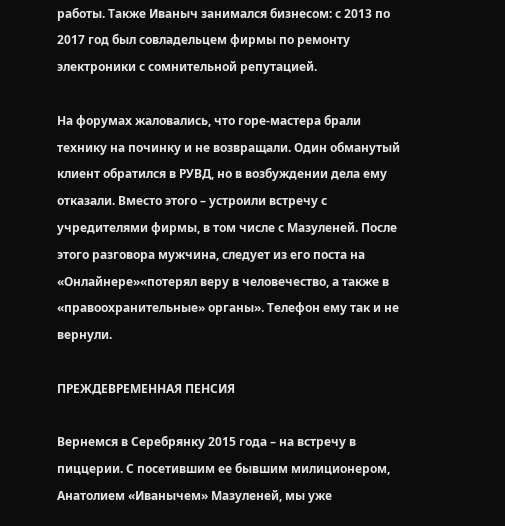работы. Также Иваныч занимался бизнесом: с 2013 по 2017 год был совладельцем фирмы по ремонту электроники с сомнительной репутацией.

На форумах жаловались, что горе-мастера брали технику на починку и не возвращали. Один обманутый клиент обратился в РУВД, но в возбуждении дела ему отказали. Вместо этого – устроили встречу с учредителями фирмы, в том числе с Мазуленей. После этого разговора мужчина, следует из его поста на «Онлайнере»«потерял веру в человечество, а также в «правоохранительные» органы». Телефон ему так и не вернули.

ПРЕЖДЕВРЕМЕННАЯ ПЕНСИЯ

Вернемся в Серебрянку 2015 года – на встречу в пиццерии. С посетившим ее бывшим милиционером, Анатолием «Иванычем» Мазуленей, мы уже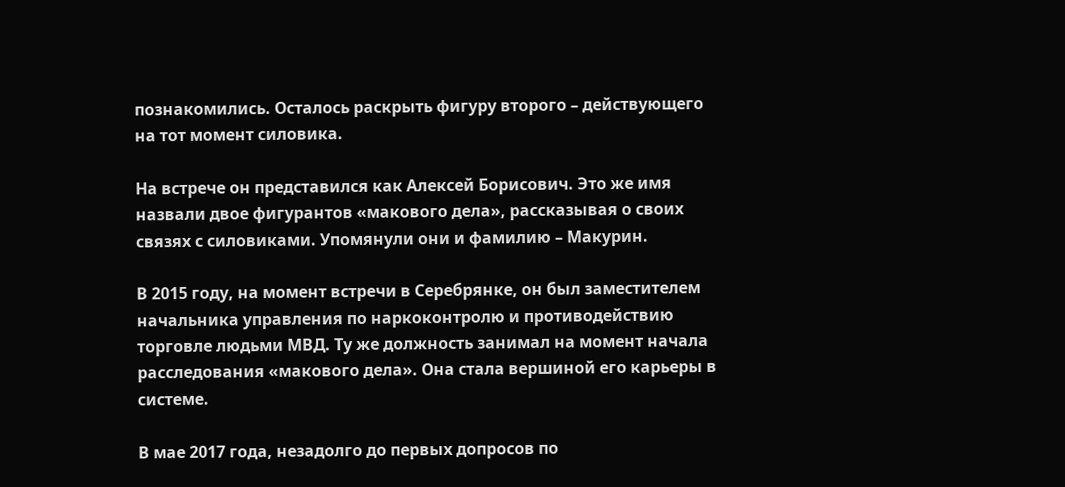познакомились. Осталось раскрыть фигуру второго – действующего на тот момент силовика.

На встрече он представился как Алексей Борисович. Это же имя назвали двое фигурантов «макового дела», рассказывая о своих связях с силовиками. Упомянули они и фамилию – Макурин.

В 2015 году, на момент встречи в Серебрянке, он был заместителем начальника управления по наркоконтролю и противодействию торговле людьми МВД. Ту же должность занимал на момент начала расследования «макового дела». Она стала вершиной его карьеры в системе.

В мае 2017 года, незадолго до первых допросов по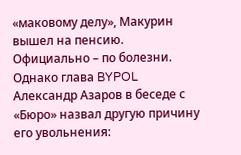«маковому делу», Макурин вышел на пенсию. Официально – по болезни. Однако глава BYPOL Александр Азаров в беседе с «Бюро» назвал другую причину его увольнения: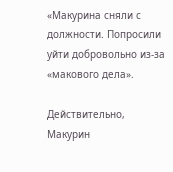«Макурина сняли с должности. Попросили уйти добровольно из-за «макового дела».

Действительно, Макурин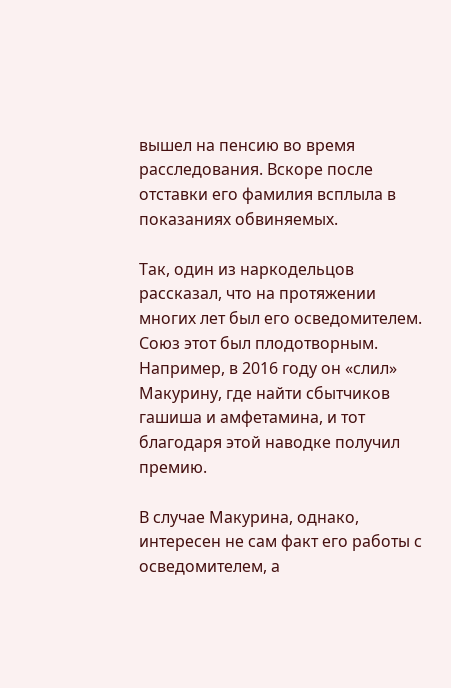вышел на пенсию во время расследования. Вскоре после отставки его фамилия всплыла в показаниях обвиняемых.

Так, один из наркодельцов рассказал, что на протяжении многих лет был его осведомителем. Союз этот был плодотворным. Например, в 2016 году он «слил» Макурину, где найти сбытчиков гашиша и амфетамина, и тот благодаря этой наводке получил премию.

В случае Макурина, однако, интересен не сам факт его работы с осведомителем, а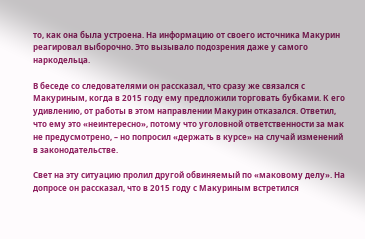то, как она была устроена. На информацию от своего источника Макурин реагировал выборочно. Это вызывало подозрения даже у самого наркодельца.

В беседе со следователями он рассказал, что сразу же связался с Макуриным, когда в 2015 году ему предложили торговать бубками. К его удивлению, от работы в этом направлении Макурин отказался. Ответил, что ему это «неинтересно», потому что уголовной ответственности за мак не предусмотрено, – но попросил «держать в курсе» на случай изменений в законодательстве.

Свет на эту ситуацию пролил другой обвиняемый по «маковому делу». На допросе он рассказал, что в 2015 году с Макуриным встретился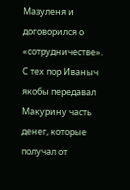Мазуленя и договорился о «сотрудничестве». С тех пор Иваныч якобы передавал Макурину часть денег, которые получал от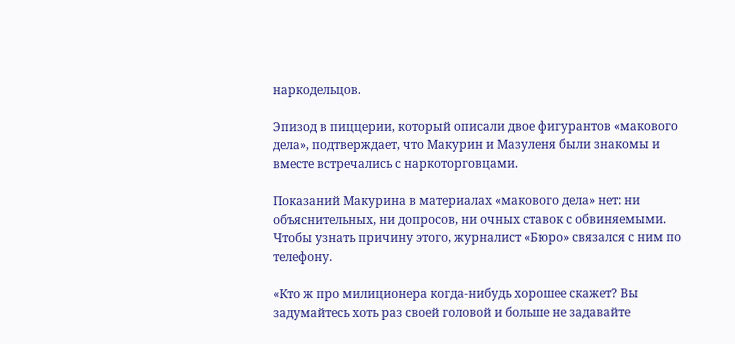наркодельцов.

Эпизод в пиццерии, который описали двое фигурантов «макового дела», подтверждает, что Макурин и Мазуленя были знакомы и вместе встречались с наркоторговцами.

Показаний Макурина в материалах «макового дела» нет: ни объяснительных, ни допросов, ни очных ставок с обвиняемыми. Чтобы узнать причину этого, журналист «Бюро» связался с ним по телефону.

«Кто ж про милиционера когда-нибудь хорошее скажет? Вы задумайтесь хоть раз своей головой и больше не задавайте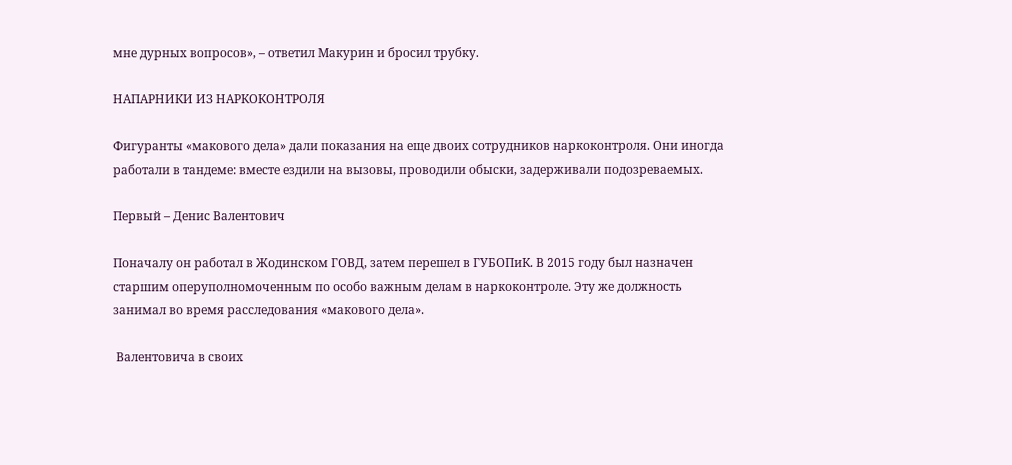мне дурных вопросов», – ответил Макурин и бросил трубку.

НАПАРНИКИ ИЗ НАРКОКОНТРОЛЯ

Фигуранты «макового дела» дали показания на еще двоих сотрудников наркоконтроля. Они иногда работали в тандеме: вместе ездили на вызовы, проводили обыски, задерживали подозреваемых.

Первый – Денис Валентович

Поначалу он работал в Жодинском ГОВД, затем перешел в ГУБОПиК. В 2015 году был назначен старшим оперуполномоченным по особо важным делам в наркоконтроле. Эту же должность занимал во время расследования «макового дела».

 Валентовича в своих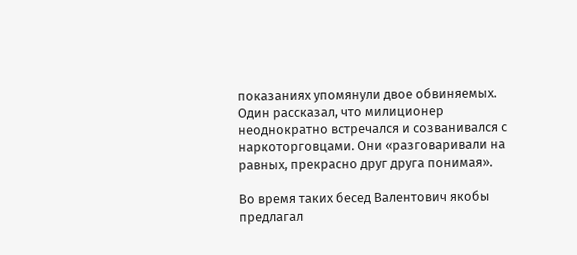показаниях упомянули двое обвиняемых. Один рассказал, что милиционер неоднократно встречался и созванивался с наркоторговцами. Они «разговаривали на равных, прекрасно друг друга понимая».

Во время таких бесед Валентович якобы предлагал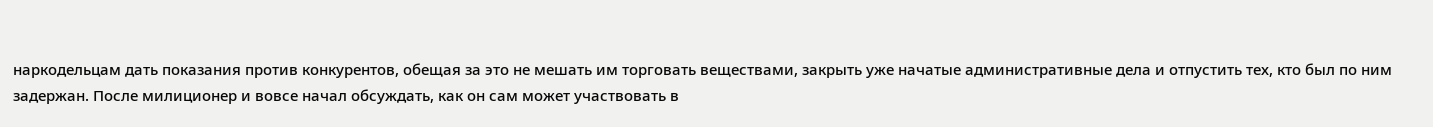наркодельцам дать показания против конкурентов, обещая за это не мешать им торговать веществами, закрыть уже начатые административные дела и отпустить тех, кто был по ним задержан. После милиционер и вовсе начал обсуждать, как он сам может участвовать в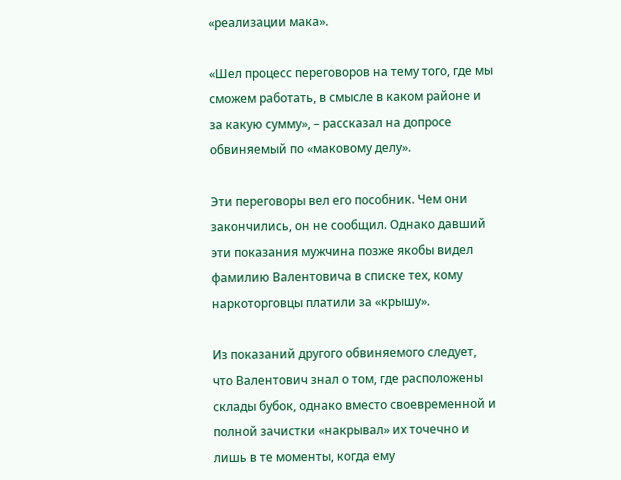«реализации мака».

«Шел процесс переговоров на тему того, где мы сможем работать, в смысле в каком районе и за какую сумму», – рассказал на допросе обвиняемый по «маковому делу».

Эти переговоры вел его пособник. Чем они закончились, он не сообщил. Однако давший эти показания мужчина позже якобы видел фамилию Валентовича в списке тех, кому наркоторговцы платили за «крышу».

Из показаний другого обвиняемого следует, что Валентович знал о том, где расположены склады бубок, однако вместо своевременной и полной зачистки «накрывал» их точечно и лишь в те моменты, когда ему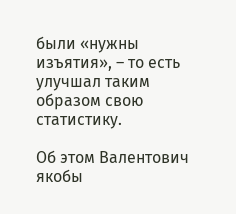были «нужны изъятия», – то есть улучшал таким образом свою статистику.

Об этом Валентович якобы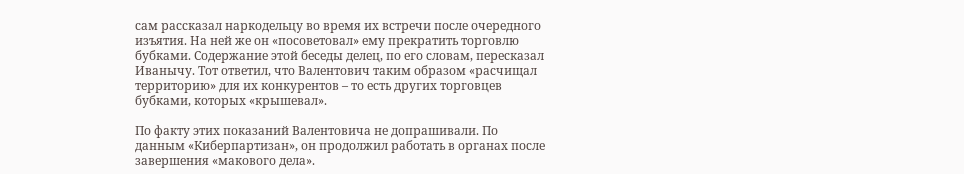сам рассказал наркодельцу во время их встречи после очередного изъятия. На ней же он «посоветовал» ему прекратить торговлю бубками. Содержание этой беседы делец, по его словам, пересказал Иванычу. Тот ответил, что Валентович таким образом «расчищал территорию» для их конкурентов – то есть других торговцев бубками, которых «крышевал».

По факту этих показаний Валентовича не допрашивали. По данным «Киберпартизан», он продолжил работать в органах после завершения «макового дела».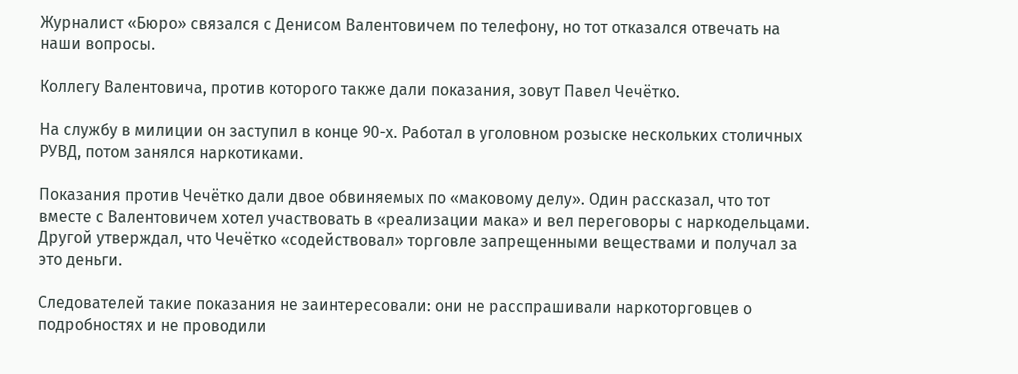Журналист «Бюро» связался с Денисом Валентовичем по телефону, но тот отказался отвечать на наши вопросы.

Коллегу Валентовича, против которого также дали показания, зовут Павел Чечётко.

На службу в милиции он заступил в конце 90-х. Работал в уголовном розыске нескольких столичных РУВД, потом занялся наркотиками.

Показания против Чечётко дали двое обвиняемых по «маковому делу». Один рассказал, что тот вместе с Валентовичем хотел участвовать в «реализации мака» и вел переговоры с наркодельцами. Другой утверждал, что Чечётко «содействовал» торговле запрещенными веществами и получал за это деньги.

Следователей такие показания не заинтересовали: они не расспрашивали наркоторговцев о подробностях и не проводили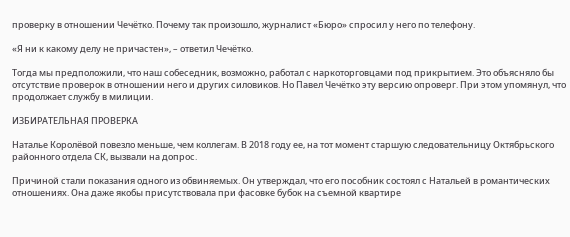проверку в отношении Чечётко. Почему так произошло, журналист «Бюро» спросил у него по телефону.

«Я ни к какому делу не причастен», – ответил Чечётко.

Тогда мы предположили, что наш собеседник, возможно, работал с наркоторговцами под прикрытием. Это объясняло бы отсутствие проверок в отношении него и других силовиков. Но Павел Чечётко эту версию опроверг. При этом упомянул, что продолжает службу в милиции.

ИЗБИРАТЕЛЬНАЯ ПРОВЕРКА

Наталье Королёвой повезло меньше, чем коллегам. В 2018 году ее, на тот момент старшую следовательницу Октябрьского районного отдела СК, вызвали на допрос.

Причиной стали показания одного из обвиняемых. Он утверждал, что его пособник состоял с Натальей в романтических отношениях. Она даже якобы присутствовала при фасовке бубок на съемной квартире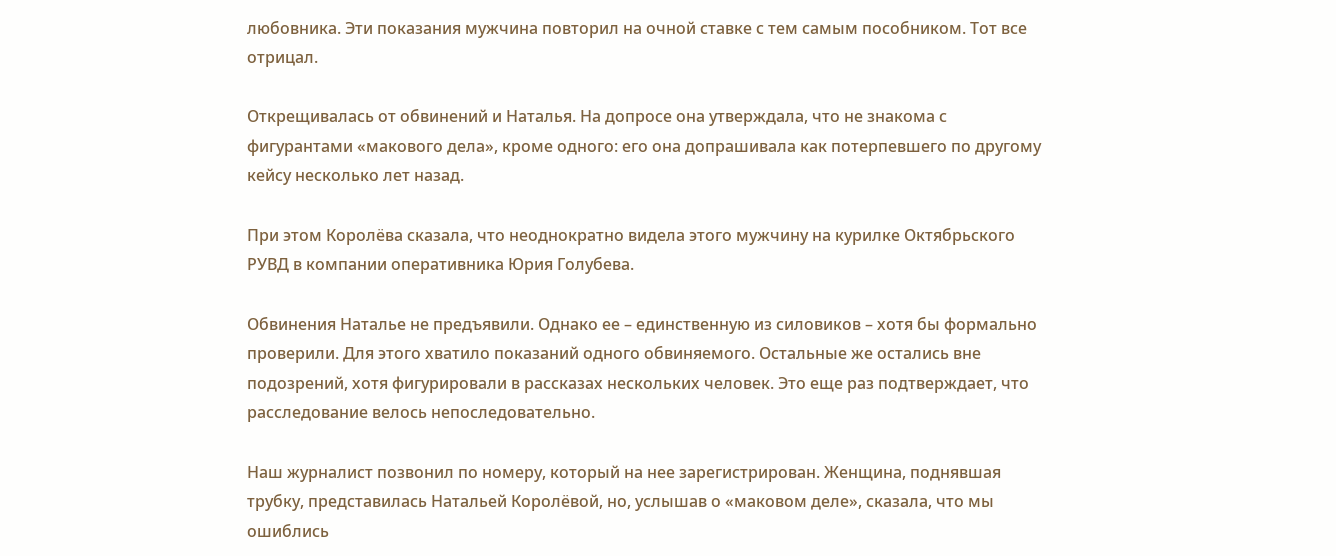любовника. Эти показания мужчина повторил на очной ставке с тем самым пособником. Тот все отрицал.

Открещивалась от обвинений и Наталья. На допросе она утверждала, что не знакома с фигурантами «макового дела», кроме одного: его она допрашивала как потерпевшего по другому кейсу несколько лет назад.

При этом Королёва сказала, что неоднократно видела этого мужчину на курилке Октябрьского РУВД в компании оперативника Юрия Голубева.

Обвинения Наталье не предъявили. Однако ее – единственную из силовиков – хотя бы формально проверили. Для этого хватило показаний одного обвиняемого. Остальные же остались вне подозрений, хотя фигурировали в рассказах нескольких человек. Это еще раз подтверждает, что расследование велось непоследовательно.

Наш журналист позвонил по номеру, который на нее зарегистрирован. Женщина, поднявшая трубку, представилась Натальей Королёвой, но, услышав о «маковом деле», сказала, что мы ошиблись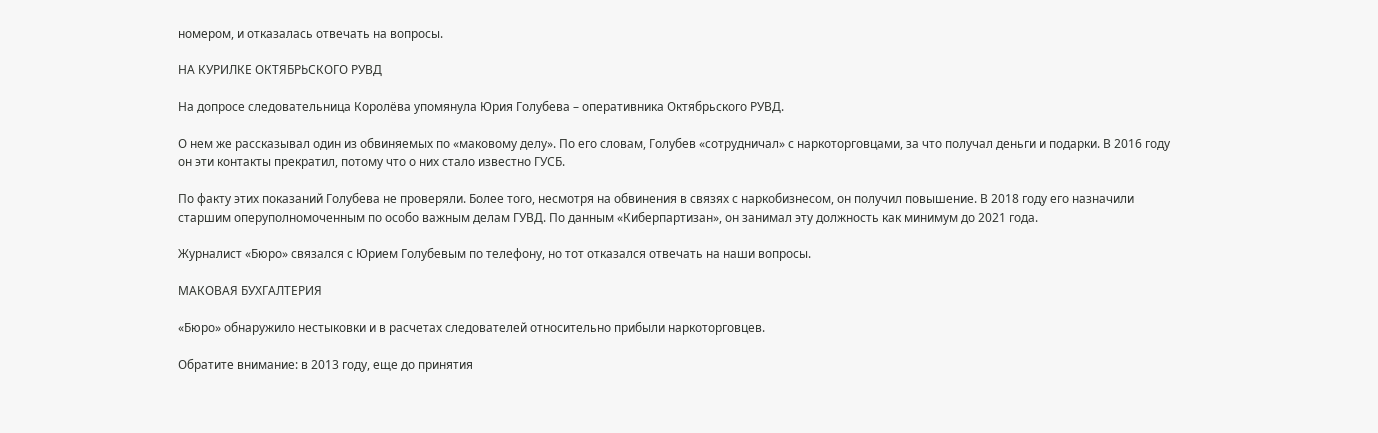номером, и отказалась отвечать на вопросы.

НА КУРИЛКЕ ОКТЯБРЬСКОГО РУВД

На допросе следовательница Королёва упомянула Юрия Голубева – оперативника Октябрьского РУВД.

О нем же рассказывал один из обвиняемых по «маковому делу». По его словам, Голубев «сотрудничал» с наркоторговцами, за что получал деньги и подарки. В 2016 году он эти контакты прекратил, потому что о них стало известно ГУСБ.

По факту этих показаний Голубева не проверяли. Более того, несмотря на обвинения в связях с наркобизнесом, он получил повышение. В 2018 году его назначили старшим оперуполномоченным по особо важным делам ГУВД. По данным «Киберпартизан», он занимал эту должность как минимум до 2021 года.

Журналист «Бюро» связался с Юрием Голубевым по телефону, но тот отказался отвечать на наши вопросы.

МАКОВАЯ БУХГАЛТЕРИЯ

«Бюро» обнаружило нестыковки и в расчетах следователей относительно прибыли наркоторговцев.

Обратите внимание: в 2013 году, еще до принятия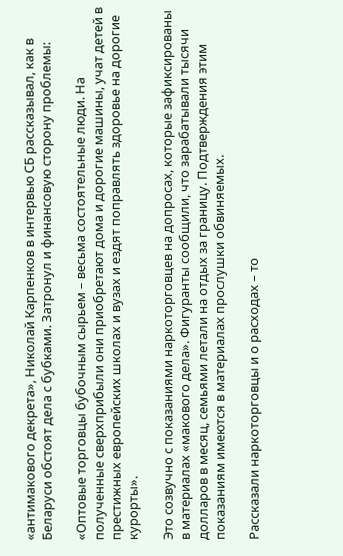«антимакового декрета», Николай Карпенков в интервью СБ рассказывал, как в Беларуси обстоят дела с бубками. Затронул и финансовую сторону проблемы:

«Оптовые торговцы бубочным сырьем – весьма состоятельные люди. На полученные сверхприбыли они приобретают дома и дорогие машины, учат детей в престижных европейских школах и вузах и ездят поправлять здоровье на дорогие курорты».

Это созвучно с показаниями наркоторговцев на допросах, которые зафиксированы в материалах «макового дела». Фигуранты сообщили, что зарабатывали тысячи долларов в месяц, семьями летали на отдых за границу. Подтверждения этим показаниям имеются в материалах прослушки обвиняемых.

Рассказали наркоторговцы и о расходах – то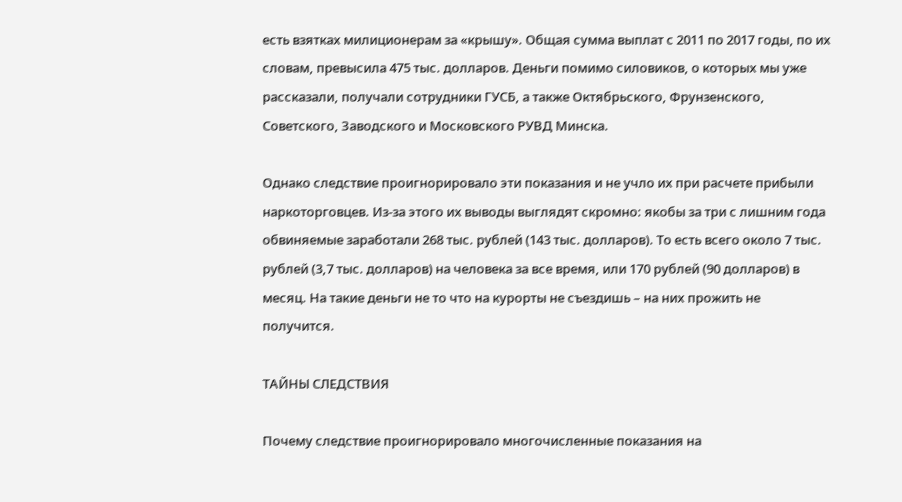есть взятках милиционерам за «крышу». Общая сумма выплат с 2011 по 2017 годы, по их словам, превысила 475 тыс. долларов. Деньги помимо силовиков, о которых мы уже рассказали, получали сотрудники ГУСБ, а также Октябрьского, Фрунзенского, Советского, Заводского и Московского РУВД Минска.

Однако следствие проигнорировало эти показания и не учло их при расчете прибыли наркоторговцев. Из-за этого их выводы выглядят скромно: якобы за три с лишним года обвиняемые заработали 268 тыс. рублей (143 тыс. долларов). То есть всего около 7 тыс. рублей (3,7 тыс. долларов) на человека за все время, или 170 рублей (90 долларов) в месяц. На такие деньги не то что на курорты не съездишь – на них прожить не получится.

ТАЙНЫ СЛЕДСТВИЯ

Почему следствие проигнорировало многочисленные показания на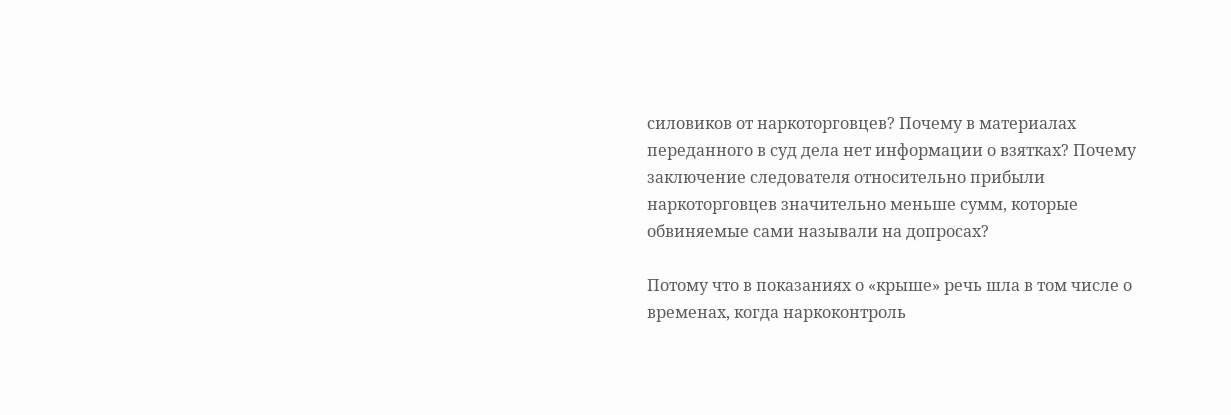силовиков от наркоторговцев? Почему в материалах переданного в суд дела нет информации о взятках? Почему заключение следователя относительно прибыли наркоторговцев значительно меньше сумм, которые обвиняемые сами называли на допросах?

Потому что в показаниях о «крыше» речь шла в том числе о временах, когда наркоконтроль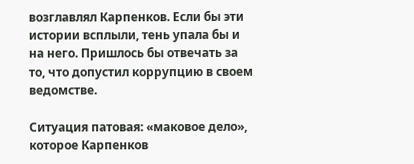возглавлял Карпенков. Если бы эти истории всплыли, тень упала бы и на него. Пришлось бы отвечать за то, что допустил коррупцию в своем ведомстве.

Ситуация патовая: «маковое дело», которое Карпенков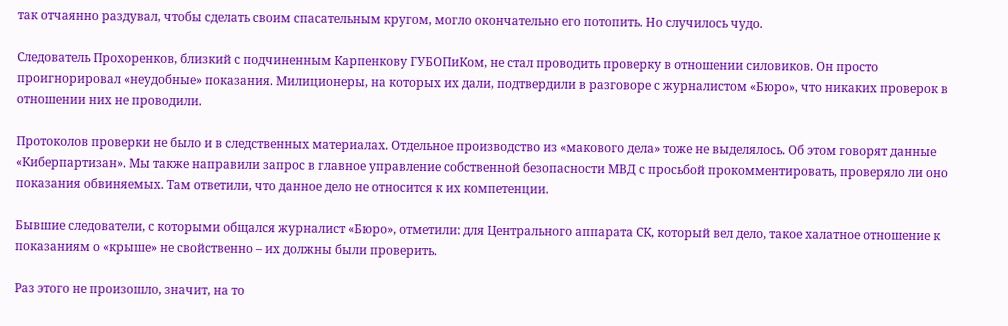так отчаянно раздувал, чтобы сделать своим спасательным кругом, могло окончательно его потопить. Но случилось чудо.

Следователь Прохоренков, близкий с подчиненным Карпенкову ГУБОПиКом, не стал проводить проверку в отношении силовиков. Он просто проигнорировал «неудобные» показания. Милиционеры, на которых их дали, подтвердили в разговоре с журналистом «Бюро», что никаких проверок в отношении них не проводили.

Протоколов проверки не было и в следственных материалах. Отдельное производство из «макового дела» тоже не выделялось. Об этом говорят данные «Киберпартизан». Мы также направили запрос в главное управление собственной безопасности МВД с просьбой прокомментировать, проверяло ли оно показания обвиняемых. Там ответили, что данное дело не относится к их компетенции.

Бывшие следователи, с которыми общался журналист «Бюро», отметили: для Центрального аппарата СК, который вел дело, такое халатное отношение к показаниям о «крыше» не свойственно – их должны были проверить.

Раз этого не произошло, значит, на то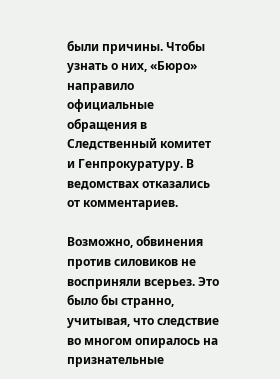были причины. Чтобы узнать о них, «Бюро» направило официальные обращения в Следственный комитет и Генпрокуратуру. В ведомствах отказались от комментариев.

Возможно, обвинения против силовиков не восприняли всерьез. Это было бы странно, учитывая, что следствие во многом опиралось на признательные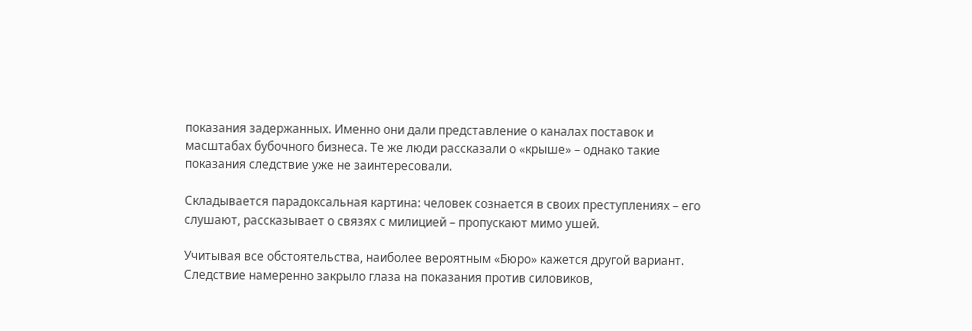показания задержанных. Именно они дали представление о каналах поставок и масштабах бубочного бизнеса. Те же люди рассказали о «крыше» – однако такие показания следствие уже не заинтересовали.

Складывается парадоксальная картина: человек сознается в своих преступлениях – его слушают, рассказывает о связях с милицией – пропускают мимо ушей.

Учитывая все обстоятельства, наиболее вероятным «Бюро» кажется другой вариант. Следствие намеренно закрыло глаза на показания против силовиков,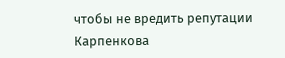чтобы не вредить репутации Карпенкова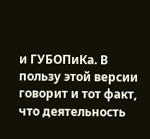и ГУБОПиКа. В пользу этой версии говорит и тот факт, что деятельность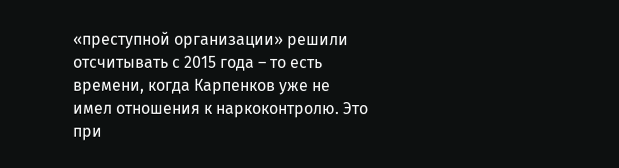«преступной организации» решили отсчитывать с 2015 года – то есть времени, когда Карпенков уже не имел отношения к наркоконтролю. Это при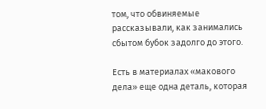том, что обвиняемые рассказывали, как занимались сбытом бубок задолго до этого.

Есть в материалах «макового дела» еще одна деталь, которая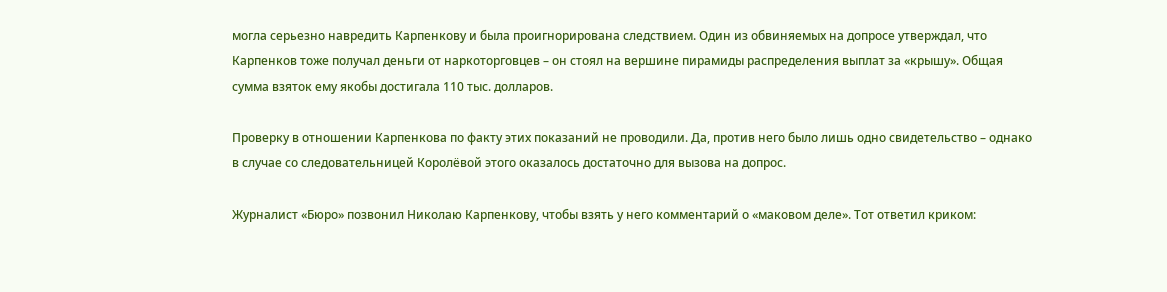могла серьезно навредить Карпенкову и была проигнорирована следствием. Один из обвиняемых на допросе утверждал, что Карпенков тоже получал деньги от наркоторговцев – он стоял на вершине пирамиды распределения выплат за «крышу». Общая сумма взяток ему якобы достигала 110 тыс. долларов.

Проверку в отношении Карпенкова по факту этих показаний не проводили. Да, против него было лишь одно свидетельство – однако в случае со следовательницей Королёвой этого оказалось достаточно для вызова на допрос.

Журналист «Бюро» позвонил Николаю Карпенкову, чтобы взять у него комментарий о «маковом деле». Тот ответил криком: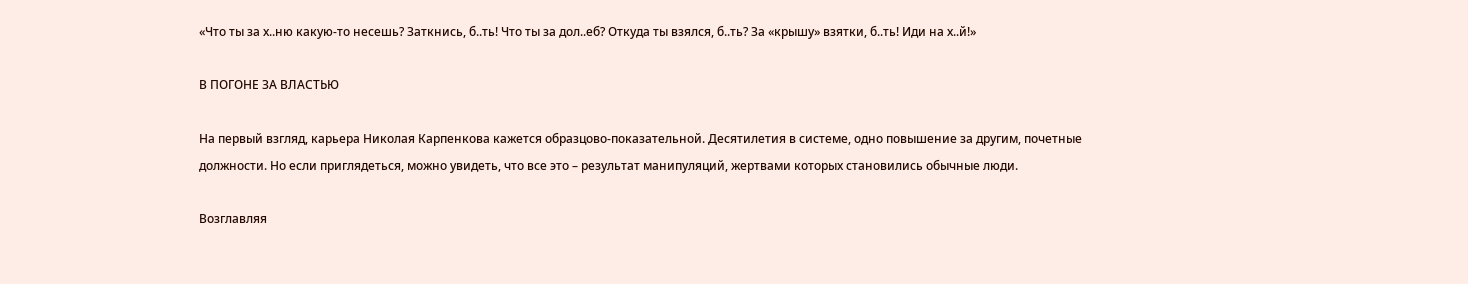«Что ты за х..ню какую-то несешь? Заткнись, б..ть! Что ты за дол..еб? Откуда ты взялся, б..ть? За «крышу» взятки, б..ть! Иди на х..й!»

В ПОГОНЕ ЗА ВЛАСТЬЮ

На первый взгляд, карьера Николая Карпенкова кажется образцово-показательной. Десятилетия в системе, одно повышение за другим, почетные должности. Но если приглядеться, можно увидеть, что все это – результат манипуляций, жертвами которых становились обычные люди.

Возглавляя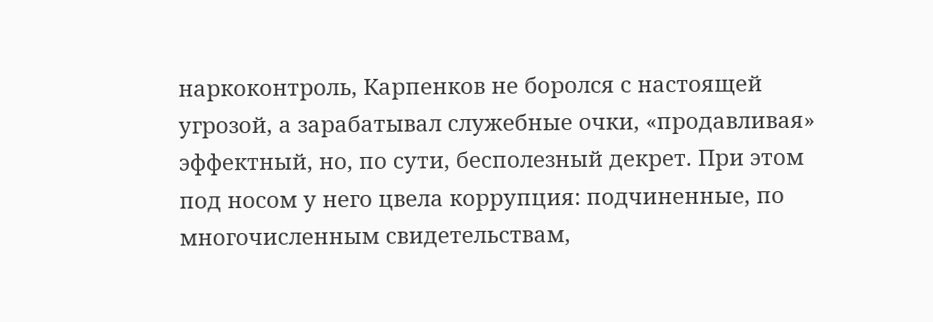наркоконтроль, Карпенков не боролся с настоящей угрозой, а зарабатывал служебные очки, «продавливая» эффектный, но, по сути, бесполезный декрет. При этом под носом у него цвела коррупция: подчиненные, по многочисленным свидетельствам,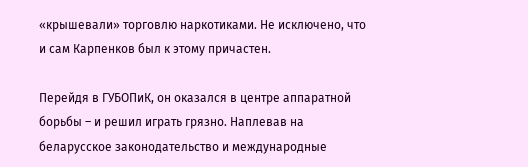«крышевали» торговлю наркотиками. Не исключено, что и сам Карпенков был к этому причастен.

Перейдя в ГУБОПиК, он оказался в центре аппаратной борьбы – и решил играть грязно. Наплевав на беларусское законодательство и международные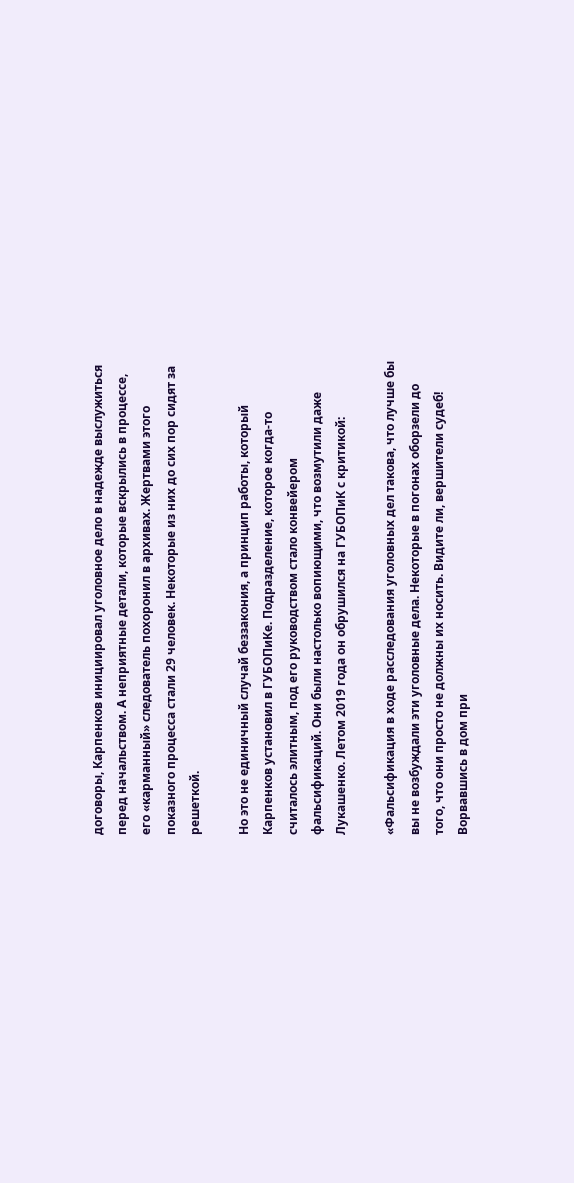договоры, Карпенков инициировал уголовное дело в надежде выслужиться перед начальством. А неприятные детали, которые вскрылись в процессе, его «карманный» следователь похоронил в архивах. Жертвами этого показного процесса стали 29 человек. Некоторые из них до сих пор сидят за решеткой.

Но это не единичный случай беззакония, а принцип работы, который Карпенков установил в ГУБОПиКе. Подразделение, которое когда-то считалось элитным, под его руководством стало конвейером фальсификаций. Они были настолько вопиющими, что возмутили даже Лукашенко. Летом 2019 года он обрушился на ГУБОПиК с критикой:

«Фальсификация в ходе расследования уголовных дел такова, что лучше бы вы не возбуждали эти уголовные дела. Некоторые в погонах оборзели до того, что они просто не должны их носить. Видите ли, вершители судеб! Ворвавшись в дом при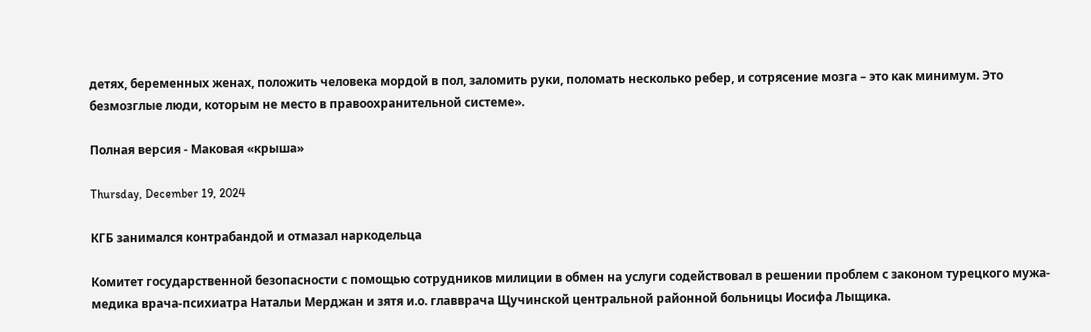детях, беременных женах, положить человека мордой в пол, заломить руки, поломать несколько ребер, и сотрясение мозга – это как минимум. Это безмозглые люди, которым не место в правоохранительной системе».

Полная версия - Маковая «крыша»

Thursday, December 19, 2024

КГБ занимался контрабандой и отмазал наркодельца

Комитет государственной безопасности с помощью сотрудников милиции в обмен на услуги содействовал в решении проблем с законом турецкого мужа-медика врача-психиатра Натальи Мерджан и зятя и.о. главврача Щучинской центральной районной больницы Иосифа Лыщика.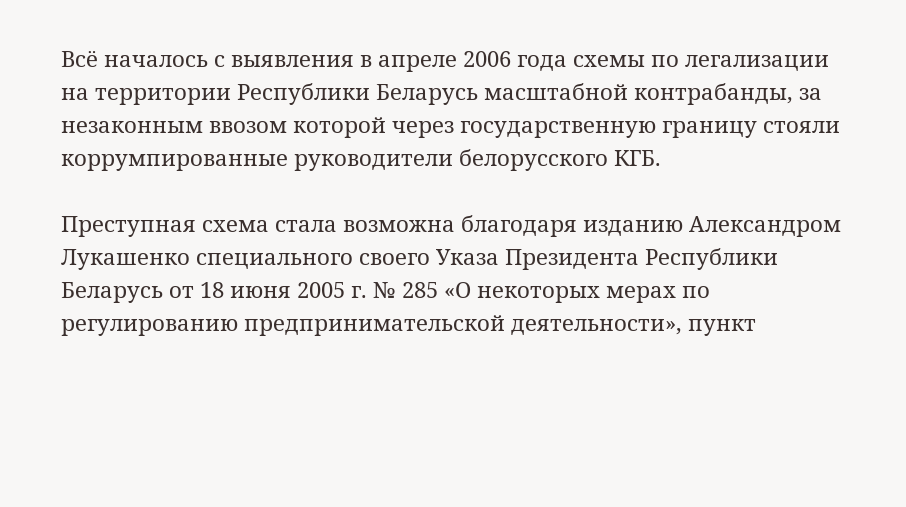Всё началось с выявления в апреле 2006 года схемы по легализации на территории Республики Беларусь масштабной контрабанды, за незаконным ввозом которой через государственную границу стояли коррумпированные руководители белорусского КГБ.

Преступная схема стала возможна благодаря изданию Александром Лукашенко специального своего Указа Президента Республики Беларусь от 18 июня 2005 г. № 285 «О некоторых мерах по регулированию предпринимательской деятельности», пункт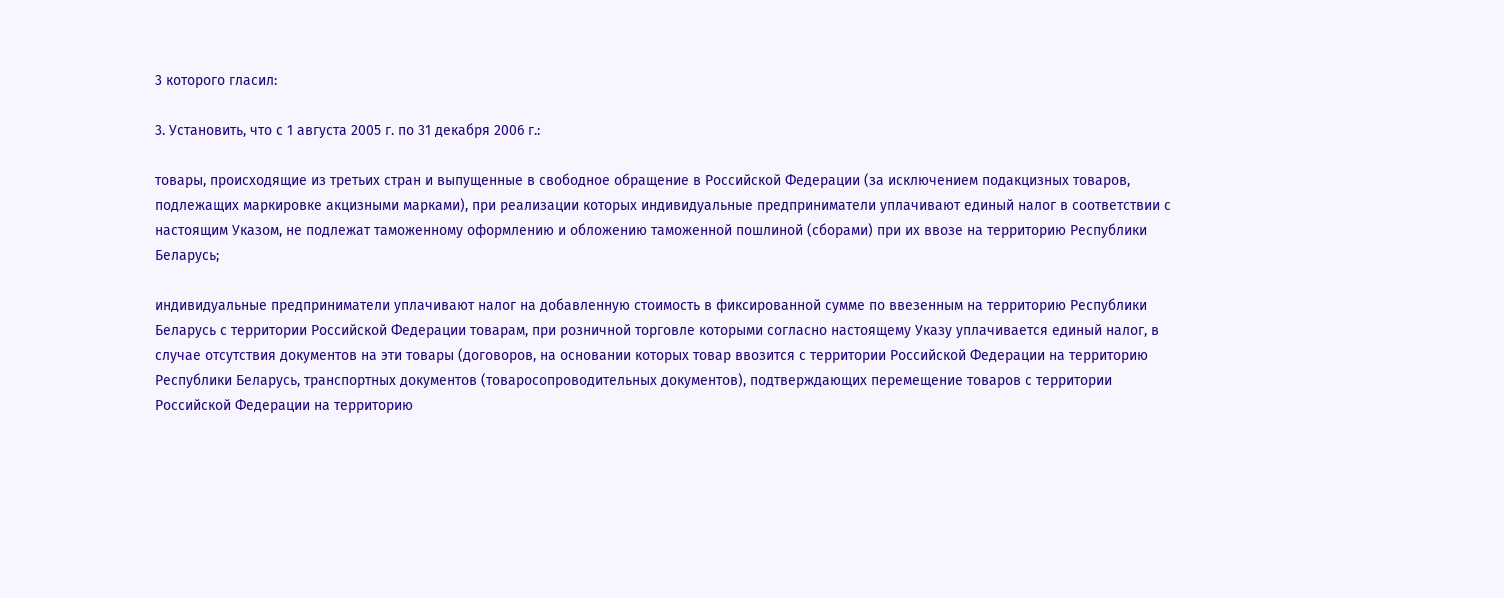3 которого гласил:

3. Установить, что с 1 августа 2005 г. по 31 декабря 2006 г.:

товары, происходящие из третьих стран и выпущенные в свободное обращение в Российской Федерации (за исключением подакцизных товаров, подлежащих маркировке акцизными марками), при реализации которых индивидуальные предприниматели уплачивают единый налог в соответствии с настоящим Указом, не подлежат таможенному оформлению и обложению таможенной пошлиной (сборами) при их ввозе на территорию Республики Беларусь;

индивидуальные предприниматели уплачивают налог на добавленную стоимость в фиксированной сумме по ввезенным на территорию Республики Беларусь с территории Российской Федерации товарам, при розничной торговле которыми согласно настоящему Указу уплачивается единый налог, в случае отсутствия документов на эти товары (договоров, на основании которых товар ввозится с территории Российской Федерации на территорию Республики Беларусь, транспортных документов (товаросопроводительных документов), подтверждающих перемещение товаров с территории Российской Федерации на территорию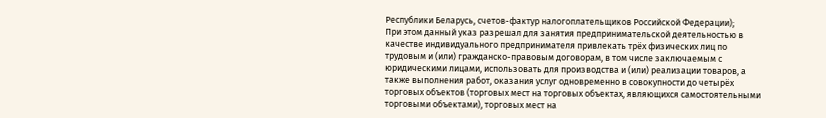Республики Беларусь, счетов-фактур налогоплательщиков Российской Федерации);
При этом данный указ разрешал для занятия предпринимательской деятельностью в качестве индивидуального предпринимателя привлекать трёх физических лиц по трудовым и (или) гражданско-правовым договорам, в том числе заключаемым с юридическими лицами, использовать для производства и (или) реализации товаров, а также выполнения работ, оказания услуг одновременно в совокупности до четырёх торговых объектов (торговых мест на торговых объектах, являющихся самостоятельными торговыми объектами), торговых мест на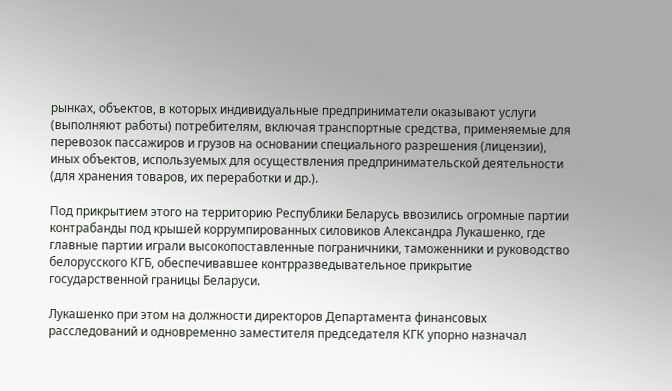рынках, объектов, в которых индивидуальные предприниматели оказывают услуги (выполняют работы) потребителям, включая транспортные средства, применяемые для перевозок пассажиров и грузов на основании специального разрешения (лицензии), иных объектов, используемых для осуществления предпринимательской деятельности (для хранения товаров, их переработки и др.).

Под прикрытием этого на территорию Республики Беларусь ввозились огромные партии контрабанды под крышей коррумпированных силовиков Александра Лукашенко, где главные партии играли высокопоставленные пограничники, таможенники и руководство белорусского КГБ, обеспечивавшее контрразведывательное прикрытие государственной границы Беларуси.

Лукашенко при этом на должности директоров Департамента финансовых расследований и одновременно заместителя председателя КГК упорно назначал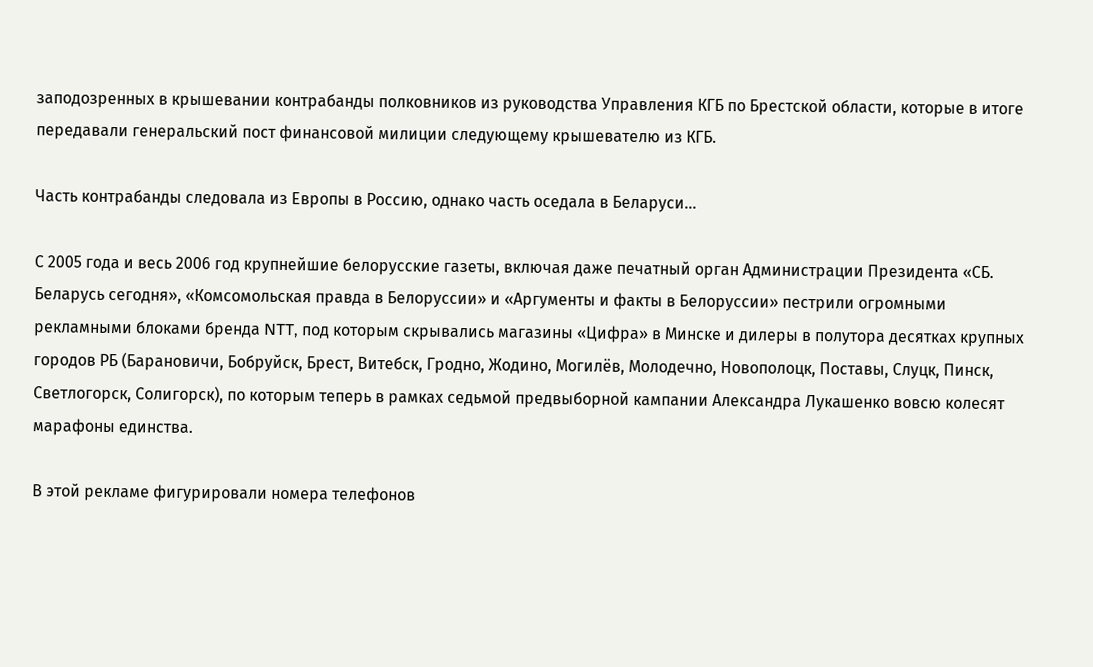заподозренных в крышевании контрабанды полковников из руководства Управления КГБ по Брестской области, которые в итоге передавали генеральский пост финансовой милиции следующему крышевателю из КГБ.

Часть контрабанды следовала из Европы в Россию, однако часть оседала в Беларуси...

С 2005 года и весь 2006 год крупнейшие белорусские газеты, включая даже печатный орган Администрации Президента «СБ. Беларусь сегодня», «Комсомольская правда в Белоруссии» и «Аргументы и факты в Белоруссии» пестрили огромными рекламными блоками бренда NTT, под которым скрывались магазины «Цифра» в Минске и дилеры в полутора десятках крупных городов РБ (Барановичи, Бобруйск, Брест, Витебск, Гродно, Жодино, Могилёв, Молодечно, Новополоцк, Поставы, Слуцк, Пинск, Светлогорск, Солигорск), по которым теперь в рамках седьмой предвыборной кампании Александра Лукашенко вовсю колесят марафоны единства.

В этой рекламе фигурировали номера телефонов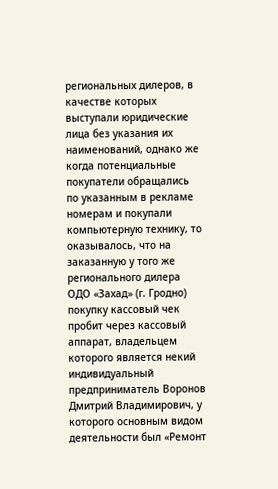региональных дилеров, в качестве которых выступали юридические лица без указания их наименований, однако же когда потенциальные покупатели обращались по указанным в рекламе номерам и покупали компьютерную технику, то оказывалось, что на заказанную у того же регионального дилера ОДО «Захад» (г. Гродно) покупку кассовый чек пробит через кассовый аппарат, владельцем которого является некий индивидуальный предприниматель Воронов Дмитрий Владимирович, у которого основным видом деятельности был «Ремонт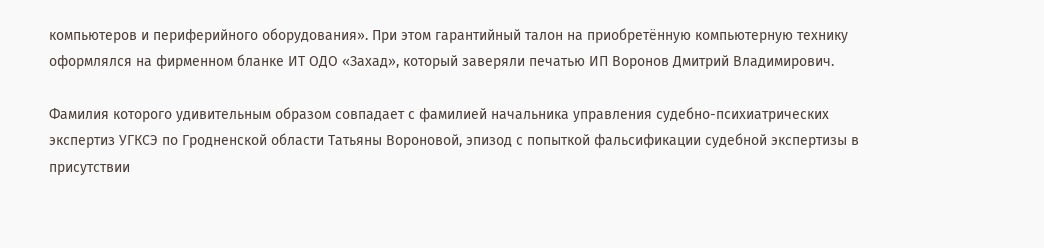компьютеров и периферийного оборудования». При этом гарантийный талон на приобретённую компьютерную технику оформлялся на фирменном бланке ИТ ОДО «Захад», который заверяли печатью ИП Воронов Дмитрий Владимирович.

Фамилия которого удивительным образом совпадает с фамилией начальника управления судебно-психиатрических экспертиз УГКСЭ по Гродненской области Татьяны Вороновой, эпизод с попыткой фальсификации судебной экспертизы в присутствии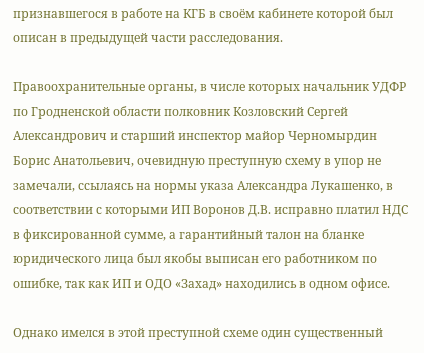признавшегося в работе на КГБ в своём кабинете которой был описан в предыдущей части расследования.

Правоохранительные органы, в числе которых начальник УДФР по Гродненской области полковник Козловский Сергей Александрович и старший инспектор майор Черномырдин Борис Анатольевич, очевидную преступную схему в упор не замечали, ссылаясь на нормы указа Александра Лукашенко, в соответствии с которыми ИП Воронов Д.В. исправно платил НДС в фиксированной сумме, а гарантийный талон на бланке юридического лица был якобы выписан его работником по ошибке, так как ИП и ОДО «Захад» находились в одном офисе.

Однако имелся в этой преступной схеме один существенный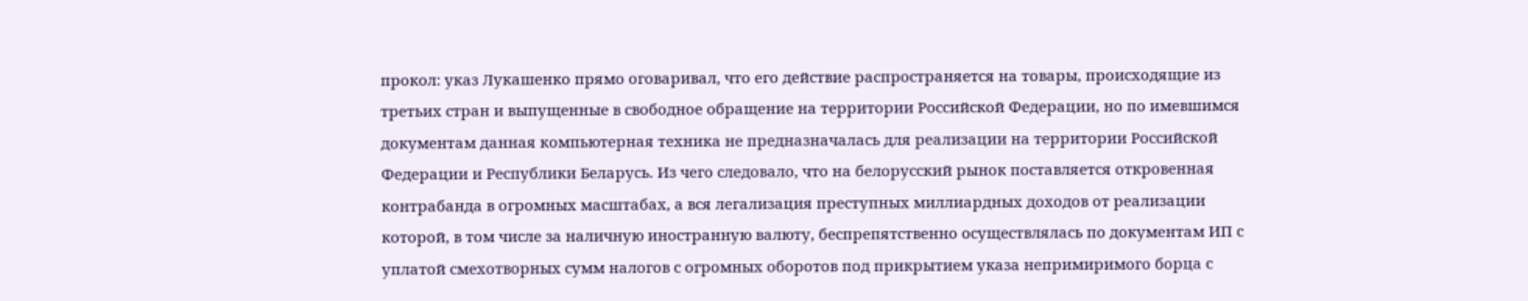прокол: указ Лукашенко прямо оговаривал, что его действие распространяется на товары, происходящие из третьих стран и выпущенные в свободное обращение на территории Российской Федерации, но по имевшимся документам данная компьютерная техника не предназначалась для реализации на территории Российской Федерации и Республики Беларусь. Из чего следовало, что на белорусский рынок поставляется откровенная контрабанда в огромных масштабах, а вся легализация преступных миллиардных доходов от реализации которой, в том числе за наличную иностранную валюту, беспрепятственно осуществлялась по документам ИП с уплатой смехотворных сумм налогов с огромных оборотов под прикрытием указа непримиримого борца с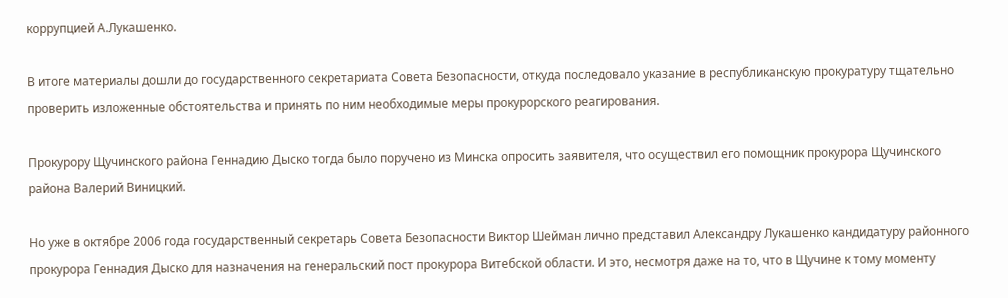коррупцией А.Лукашенко.

В итоге материалы дошли до государственного секретариата Совета Безопасности, откуда последовало указание в республиканскую прокуратуру тщательно проверить изложенные обстоятельства и принять по ним необходимые меры прокурорского реагирования.

Прокурору Щучинского района Геннадию Дыско тогда было поручено из Минска опросить заявителя, что осуществил его помощник прокурора Щучинского района Валерий Виницкий.

Но уже в октябре 2006 года государственный секретарь Совета Безопасности Виктор Шейман лично представил Александру Лукашенко кандидатуру районного прокурора Геннадия Дыско для назначения на генеральский пост прокурора Витебской области. И это, несмотря даже на то, что в Щучине к тому моменту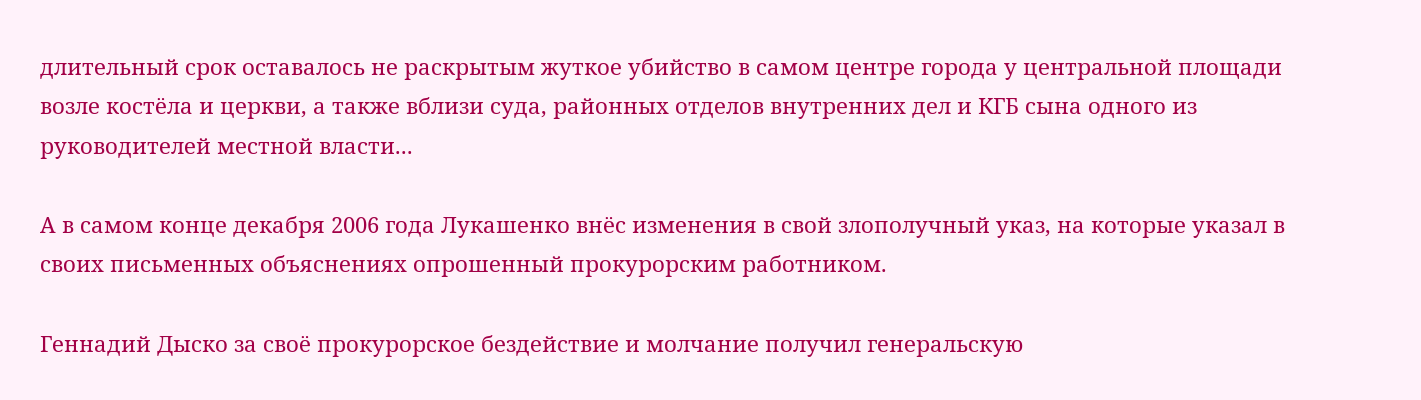длительный срок оставалось не раскрытым жуткое убийство в самом центре города у центральной площади возле костёла и церкви, а также вблизи суда, районных отделов внутренних дел и КГБ сына одного из руководителей местной власти...

А в самом конце декабря 2006 года Лукашенко внёс изменения в свой злополучный указ, на которые указал в своих письменных объяснениях опрошенный прокурорским работником.

Геннадий Дыско за своё прокурорское бездействие и молчание получил генеральскую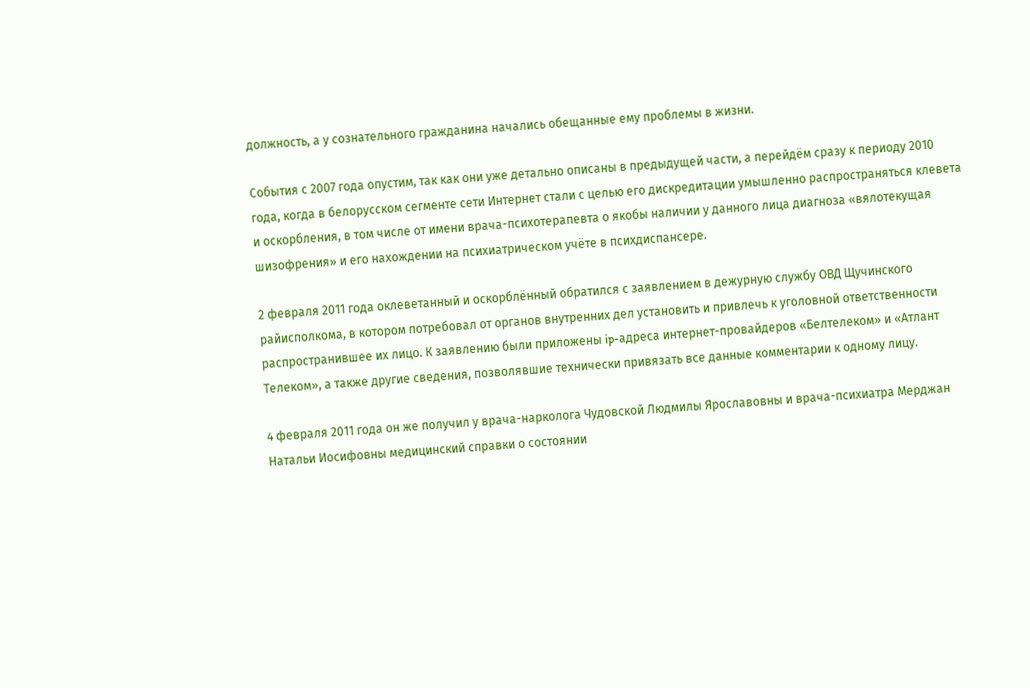должность, а у сознательного гражданина начались обещанные ему проблемы в жизни.

События с 2007 года опустим, так как они уже детально описаны в предыдущей части, а перейдём сразу к периоду 2010 года, когда в белорусском сегменте сети Интернет стали с целью его дискредитации умышленно распространяться клевета и оскорбления, в том числе от имени врача-психотерапевта о якобы наличии у данного лица диагноза «вялотекущая шизофрения» и его нахождении на психиатрическом учёте в психдиспансере.

2 февраля 2011 года оклеветанный и оскорблённый обратился с заявлением в дежурную службу ОВД Щучинского райисполкома, в котором потребовал от органов внутренних дел установить и привлечь к уголовной ответственности распространившее их лицо. К заявлению были приложены ip-адреса интернет-провайдеров «Белтелеком» и «Атлант Телеком», а также другие сведения, позволявшие технически привязать все данные комментарии к одному лицу.

4 февраля 2011 года он же получил у врача-нарколога Чудовской Людмилы Ярославовны и врача-психиатра Мерджан Натальи Иосифовны медицинский справки о состоянии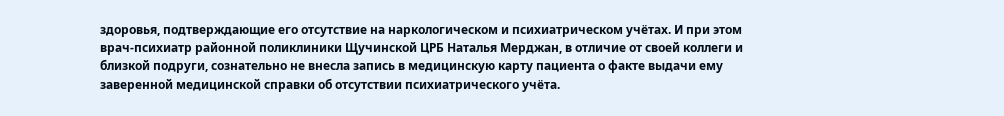здоровья, подтверждающие его отсутствие на наркологическом и психиатрическом учётах. И при этом врач-психиатр районной поликлиники Щучинской ЦРБ Наталья Мерджан, в отличие от своей коллеги и близкой подруги, сознательно не внесла запись в медицинскую карту пациента о факте выдачи ему заверенной медицинской справки об отсутствии психиатрического учёта.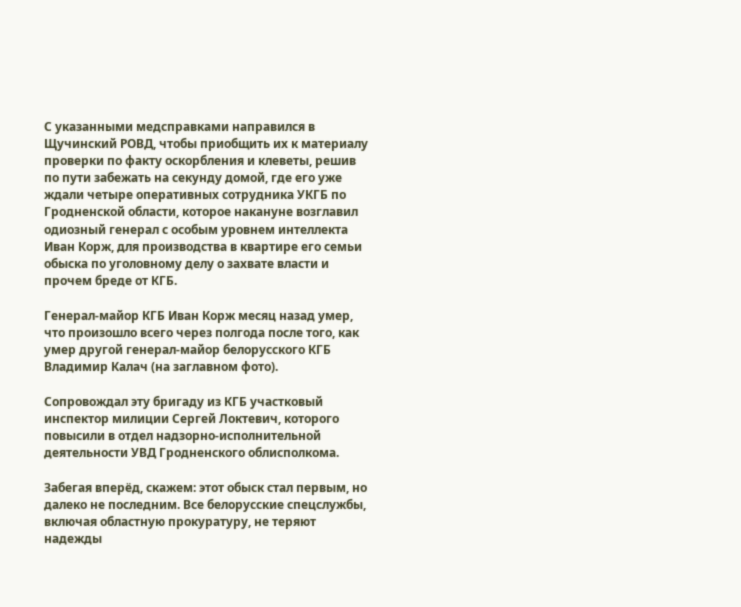С указанными медсправками направился в Щучинский РОВД, чтобы приобщить их к материалу проверки по факту оскорбления и клеветы, решив по пути забежать на секунду домой, где его уже ждали четыре оперативных сотрудника УКГБ по Гродненской области, которое накануне возглавил одиозный генерал с особым уровнем интеллекта Иван Корж, для производства в квартире его семьи обыска по уголовному делу о захвате власти и прочем бреде от КГБ.

Генерал-майор КГБ Иван Корж месяц назад умер, что произошло всего через полгода после того, как умер другой генерал-майор белорусского КГБ Владимир Калач (на заглавном фото).

Сопровождал эту бригаду из КГБ участковый инспектор милиции Сергей Локтевич, которого повысили в отдел надзорно-исполнительной деятельности УВД Гродненского облисполкома.

Забегая вперёд, скажем: этот обыск стал первым, но далеко не последним. Все белорусские спецслужбы, включая областную прокуратуру, не теряют надежды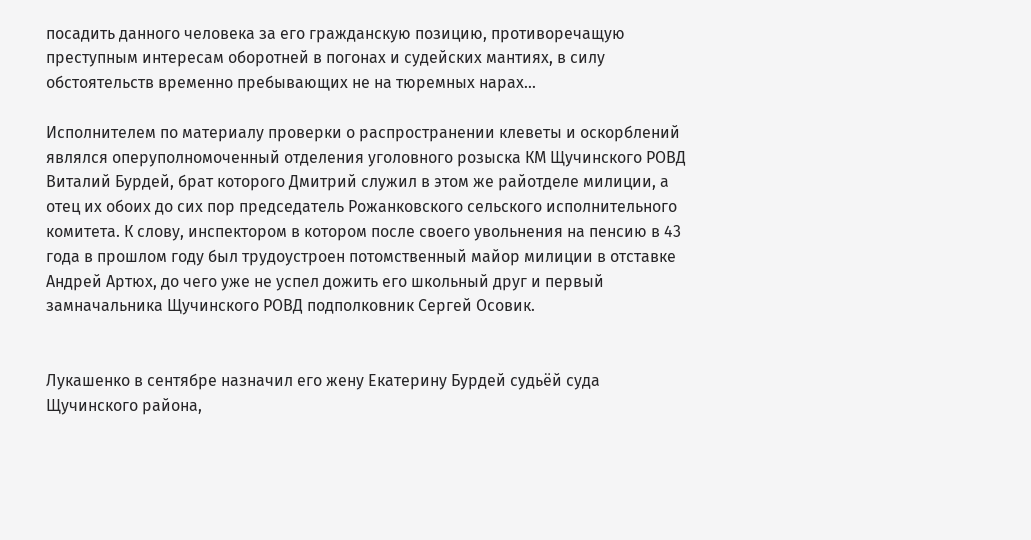посадить данного человека за его гражданскую позицию, противоречащую преступным интересам оборотней в погонах и судейских мантиях, в силу обстоятельств временно пребывающих не на тюремных нарах...

Исполнителем по материалу проверки о распространении клеветы и оскорблений являлся оперуполномоченный отделения уголовного розыска КМ Щучинского РОВД Виталий Бурдей, брат которого Дмитрий служил в этом же райотделе милиции, а отец их обоих до сих пор председатель Рожанковского сельского исполнительного комитета. К слову, инспектором в котором после своего увольнения на пенсию в 43 года в прошлом году был трудоустроен потомственный майор милиции в отставке Андрей Артюх, до чего уже не успел дожить его школьный друг и первый замначальника Щучинского РОВД подполковник Сергей Осовик.


Лукашенко в сентябре назначил его жену Екатерину Бурдей судьёй суда Щучинского района,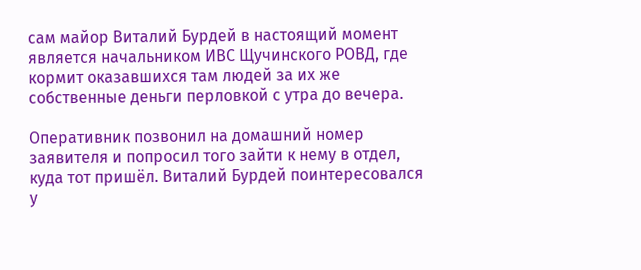сам майор Виталий Бурдей в настоящий момент является начальником ИВС Щучинского РОВД, где кормит оказавшихся там людей за их же собственные деньги перловкой с утра до вечера.

Оперативник позвонил на домашний номер заявителя и попросил того зайти к нему в отдел, куда тот пришёл. Виталий Бурдей поинтересовался у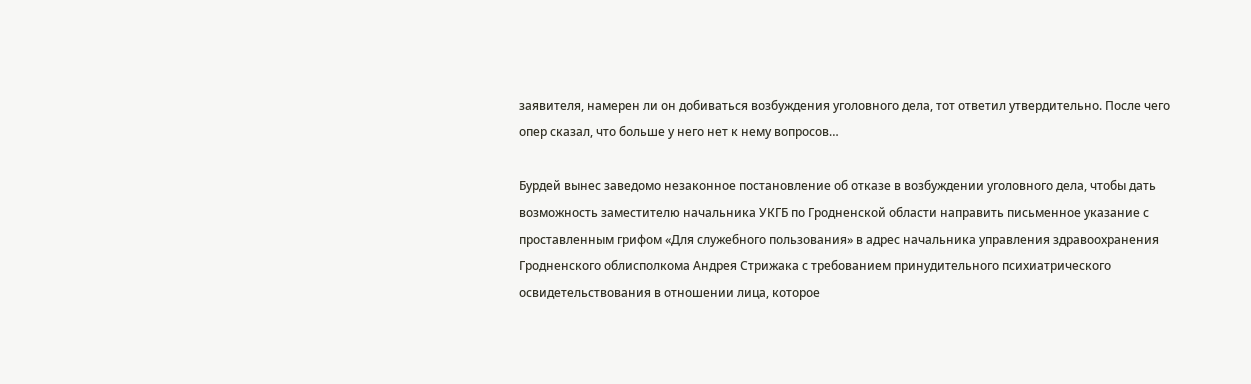заявителя, намерен ли он добиваться возбуждения уголовного дела, тот ответил утвердительно. После чего опер сказал, что больше у него нет к нему вопросов…

Бурдей вынес заведомо незаконное постановление об отказе в возбуждении уголовного дела, чтобы дать возможность заместителю начальника УКГБ по Гродненской области направить письменное указание с проставленным грифом «Для служебного пользования» в адрес начальника управления здравоохранения Гродненского облисполкома Андрея Стрижака с требованием принудительного психиатрического освидетельствования в отношении лица, которое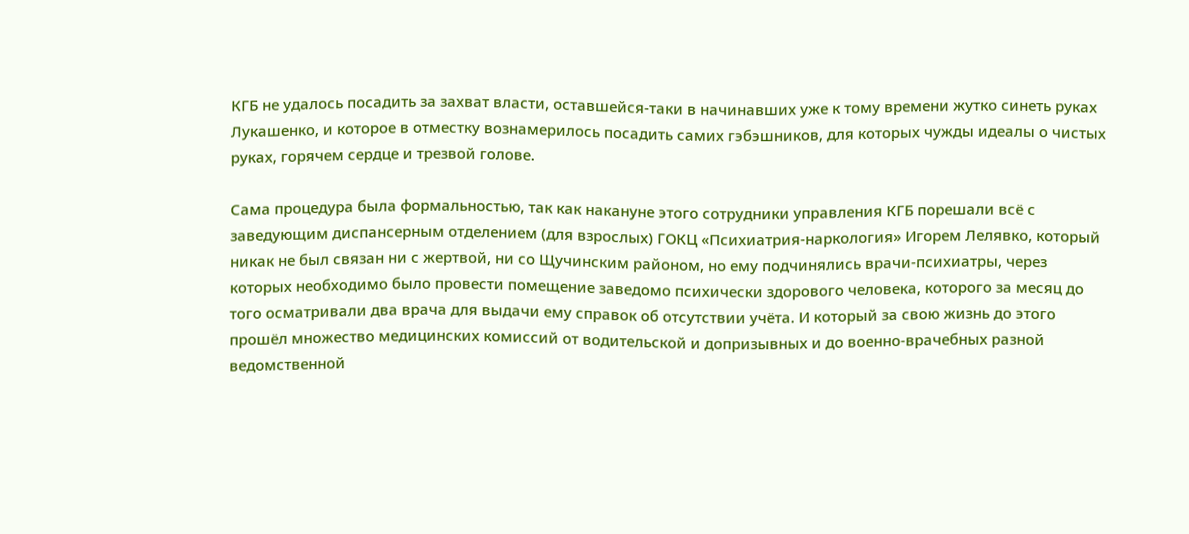КГБ не удалось посадить за захват власти, оставшейся-таки в начинавших уже к тому времени жутко синеть руках Лукашенко, и которое в отместку вознамерилось посадить самих гэбэшников, для которых чужды идеалы о чистых руках, горячем сердце и трезвой голове.

Сама процедура была формальностью, так как накануне этого сотрудники управления КГБ порешали всё с заведующим диспансерным отделением (для взрослых) ГОКЦ «Психиатрия-наркология» Игорем Лелявко, который никак не был связан ни с жертвой, ни со Щучинским районом, но ему подчинялись врачи-психиатры, через которых необходимо было провести помещение заведомо психически здорового человека, которого за месяц до того осматривали два врача для выдачи ему справок об отсутствии учёта. И который за свою жизнь до этого прошёл множество медицинских комиссий от водительской и допризывных и до военно-врачебных разной ведомственной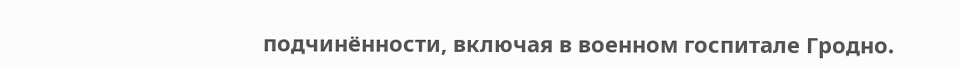подчинённости, включая в военном госпитале Гродно.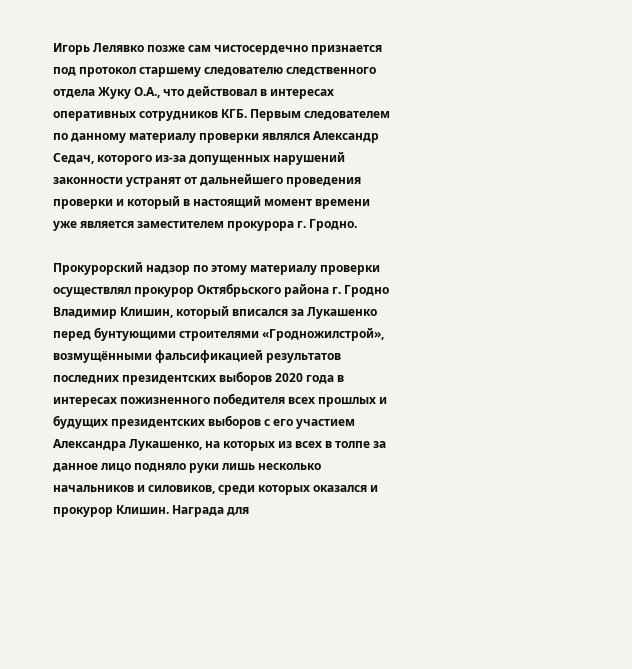Игорь Лелявко позже сам чистосердечно признается под протокол старшему следователю следственного отдела Жуку О.А., что действовал в интересах оперативных сотрудников КГБ. Первым следователем по данному материалу проверки являлся Александр Седач, которого из-за допущенных нарушений законности устранят от дальнейшего проведения проверки и который в настоящий момент времени уже является заместителем прокурора г. Гродно.

Прокурорский надзор по этому материалу проверки осуществлял прокурор Октябрьского района г. Гродно Владимир Клишин, который вписался за Лукашенко перед бунтующими строителями «Гродножилстрой», возмущёнными фальсификацией результатов последних президентских выборов 2020 года в интересах пожизненного победителя всех прошлых и будущих президентских выборов с его участием Александра Лукашенко, на которых из всех в толпе за данное лицо подняло руки лишь несколько начальников и силовиков, среди которых оказался и прокурор Клишин. Награда для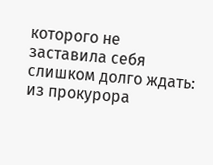которого не заставила себя слишком долго ждать: из прокурора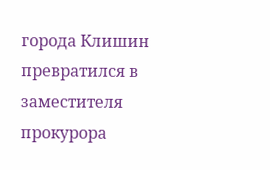города Клишин превратился в заместителя прокурора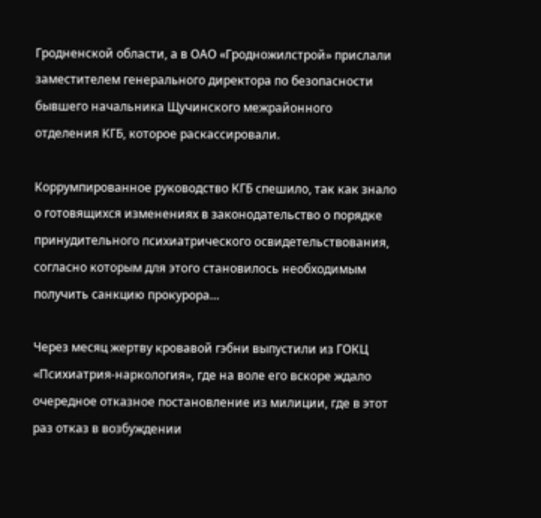Гродненской области, а в ОАО «Гродножилстрой» прислали заместителем генерального директора по безопасности бывшего начальника Щучинского межрайонного отделения КГБ, которое раскассировали.

Коррумпированное руководство КГБ спешило, так как знало о готовящихся изменениях в законодательство о порядке принудительного психиатрического освидетельствования, согласно которым для этого становилось необходимым получить санкцию прокурора…

Через месяц жертву кровавой гэбни выпустили из ГОКЦ «Психиатрия-наркология», где на воле его вскоре ждало очередное отказное постановление из милиции, где в этот раз отказ в возбуждении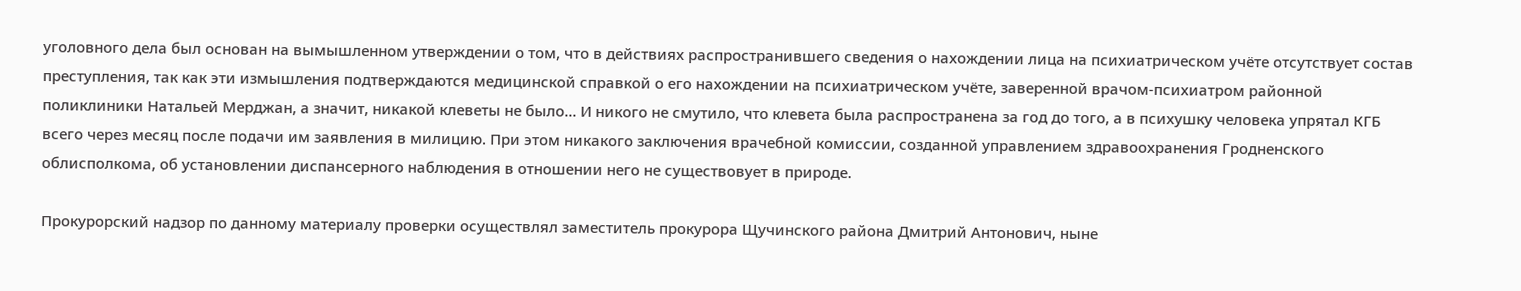уголовного дела был основан на вымышленном утверждении о том, что в действиях распространившего сведения о нахождении лица на психиатрическом учёте отсутствует состав преступления, так как эти измышления подтверждаются медицинской справкой о его нахождении на психиатрическом учёте, заверенной врачом-психиатром районной поликлиники Натальей Мерджан, а значит, никакой клеветы не было... И никого не смутило, что клевета была распространена за год до того, а в психушку человека упрятал КГБ всего через месяц после подачи им заявления в милицию. При этом никакого заключения врачебной комиссии, созданной управлением здравоохранения Гродненского облисполкома, об установлении диспансерного наблюдения в отношении него не существовует в природе.

Прокурорский надзор по данному материалу проверки осуществлял заместитель прокурора Щучинского района Дмитрий Антонович, ныне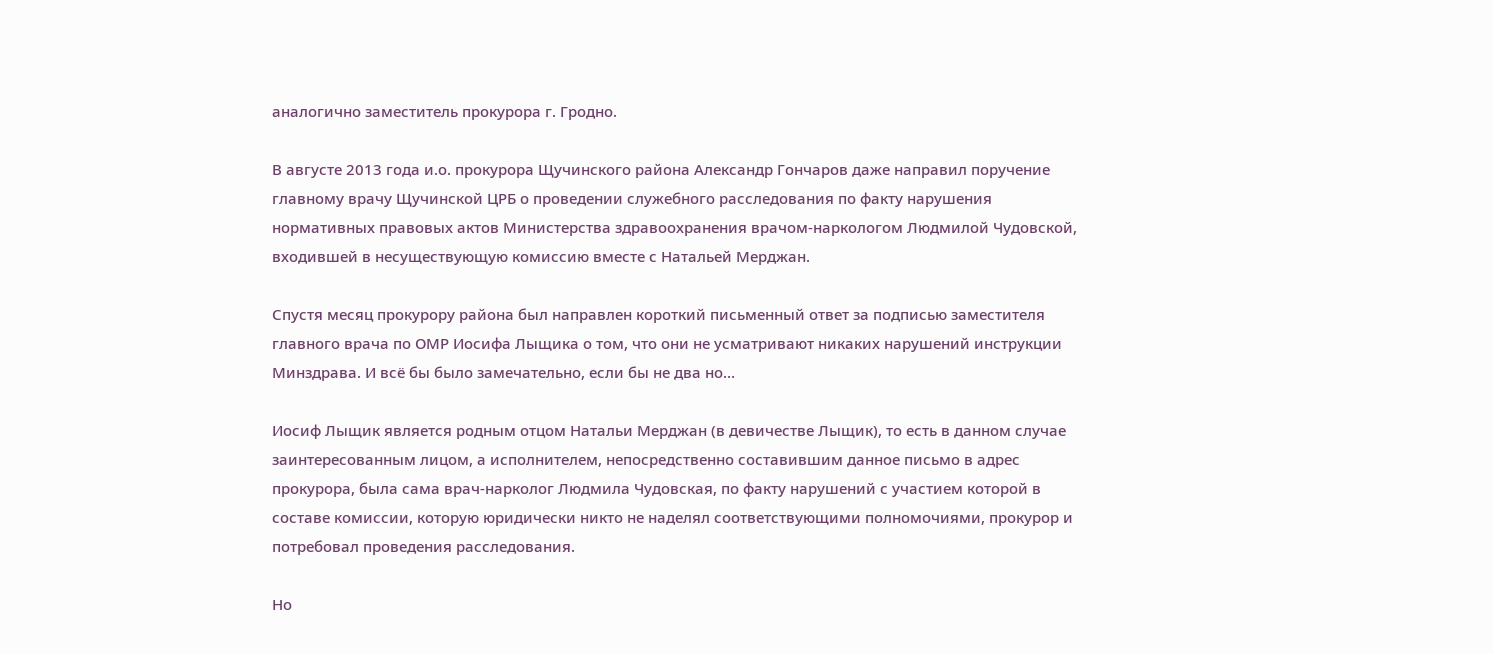аналогично заместитель прокурора г. Гродно.

В августе 2013 года и.о. прокурора Щучинского района Александр Гончаров даже направил поручение главному врачу Щучинской ЦРБ о проведении служебного расследования по факту нарушения нормативных правовых актов Министерства здравоохранения врачом-наркологом Людмилой Чудовской, входившей в несуществующую комиссию вместе с Натальей Мерджан.

Спустя месяц прокурору района был направлен короткий письменный ответ за подписью заместителя главного врача по ОМР Иосифа Лыщика о том, что они не усматривают никаких нарушений инструкции Минздрава. И всё бы было замечательно, если бы не два но…

Иосиф Лыщик является родным отцом Натальи Мерджан (в девичестве Лыщик), то есть в данном случае заинтересованным лицом, а исполнителем, непосредственно составившим данное письмо в адрес прокурора, была сама врач-нарколог Людмила Чудовская, по факту нарушений с участием которой в составе комиссии, которую юридически никто не наделял соответствующими полномочиями, прокурор и потребовал проведения расследования.

Но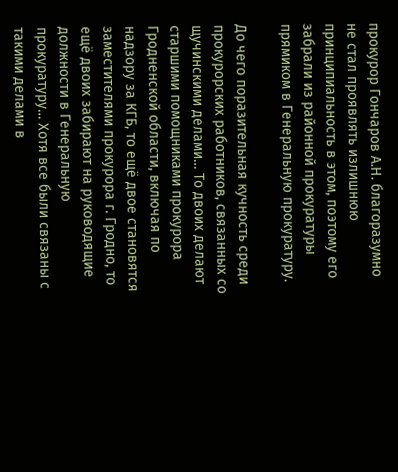прокурор Гончаров А.Н. благоразумно не стал проявлять излишнюю принципиальность в этом, поэтому его забрали из районной прокуратуры прямиком в Генеральную прокуратуру.

До чего поразительная кучность среди прокурорских работников, связанных со щучинскими делами… То двоих делают старшими помощниками прокурора Гродненской области, включая по надзору за КГБ, то ещё двое становятся заместителями прокурора г. Гродно, то ещё двоих забирают на руководящие должности в Генеральную прокуратуру… Хотя все были связаны с такими делами в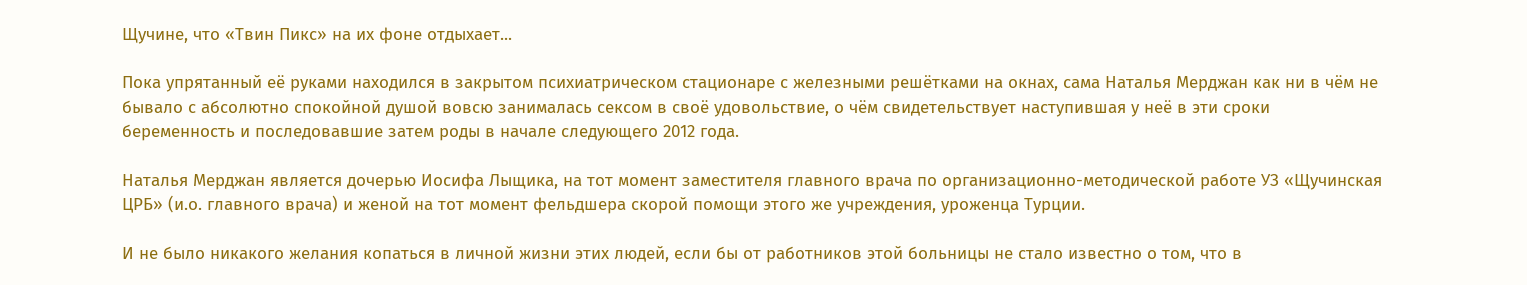Щучине, что «Твин Пикс» на их фоне отдыхает...

Пока упрятанный её руками находился в закрытом психиатрическом стационаре с железными решётками на окнах, сама Наталья Мерджан как ни в чём не бывало с абсолютно спокойной душой вовсю занималась сексом в своё удовольствие, о чём свидетельствует наступившая у неё в эти сроки беременность и последовавшие затем роды в начале следующего 2012 года.

Наталья Мерджан является дочерью Иосифа Лыщика, на тот момент заместителя главного врача по организационно-методической работе УЗ «Щучинская ЦРБ» (и.о. главного врача) и женой на тот момент фельдшера скорой помощи этого же учреждения, уроженца Турции.

И не было никакого желания копаться в личной жизни этих людей, если бы от работников этой больницы не стало известно о том, что в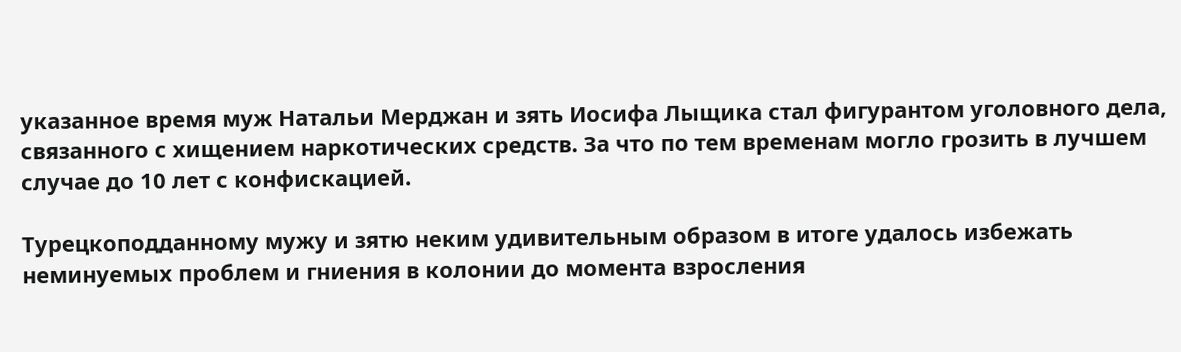указанное время муж Натальи Мерджан и зять Иосифа Лыщика стал фигурантом уголовного дела, связанного с хищением наркотических средств. За что по тем временам могло грозить в лучшем случае до 10 лет с конфискацией.

Турецкоподданному мужу и зятю неким удивительным образом в итоге удалось избежать неминуемых проблем и гниения в колонии до момента взросления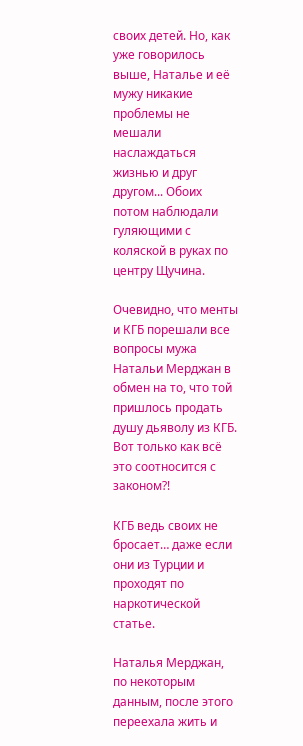своих детей. Но, как уже говорилось выше, Наталье и её мужу никакие проблемы не мешали наслаждаться жизнью и друг другом... Обоих потом наблюдали гуляющими с коляской в руках по центру Щучина.

Очевидно, что менты и КГБ порешали все вопросы мужа Натальи Мерджан в обмен на то, что той пришлось продать душу дьяволу из КГБ. Вот только как всё это соотносится с законом?!

КГБ ведь своих не бросает… даже если они из Турции и проходят по наркотической статье.

Наталья Мерджан, по некоторым данным, после этого переехала жить и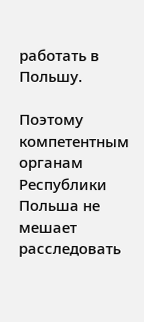работать в Польшу.

Поэтому компетентным органам Республики Польша не мешает расследовать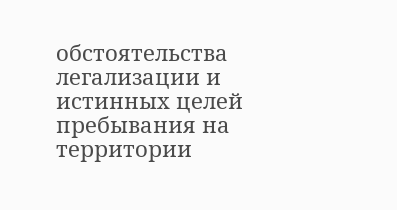обстоятельства легализации и истинных целей пребывания на территории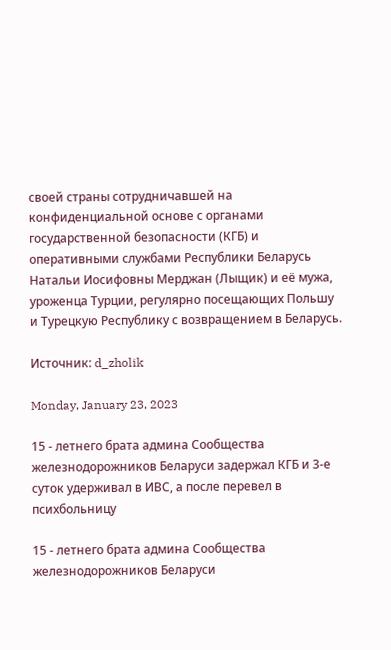своей страны сотрудничавшей на конфиденциальной основе с органами государственной безопасности (КГБ) и оперативными службами Республики Беларусь Натальи Иосифовны Мерджан (Лыщик) и её мужа, уроженца Турции, регулярно посещающих Польшу и Турецкую Республику с возвращением в Беларусь.

Источник: d_zholik

Monday, January 23, 2023

15 - летнего брата админа Сообщества железнодорожников Беларуси задержал КГБ и 3-е суток удерживал в ИВС, а после перевел в психбольницу

15 - летнего брата админа Сообщества железнодорожников Беларуси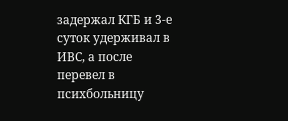задержал КГБ и 3-е суток удерживал в ИВС, а после перевел в психбольницу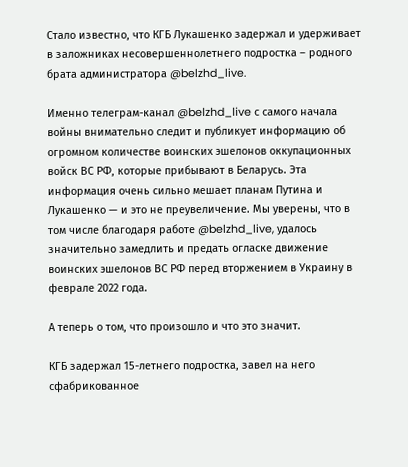Стало известно, что КГБ Лукашенко задержал и удерживает в заложниках несовершеннолетнего подростка – родного брата администратора @belzhd_live.

Именно телеграм-канал @belzhd_live с самого начала войны внимательно следит и публикует информацию об огромном количестве воинских эшелонов оккупационных войск ВС РФ, которые прибывают в Беларусь. Эта информация очень сильно мешает планам Путина и Лукашенко — и это не преувеличение. Мы уверены, что в том числе благодаря работе @belzhd_live, удалось значительно замедлить и предать огласке движение воинских эшелонов ВС РФ перед вторжением в Украину в феврале 2022 года.

А теперь о том, что произошло и что это значит.

КГБ задержал 15-летнего подростка, завел на него сфабрикованное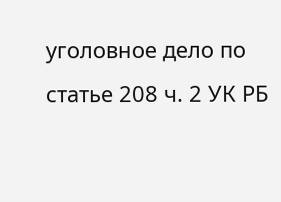уголовное дело по статье 208 ч. 2 УК РБ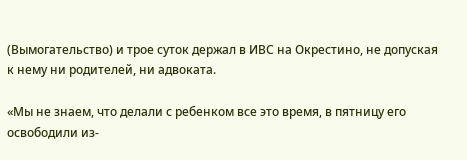(Вымогательство) и трое суток держал в ИВС на Окрестино, не допуская к нему ни родителей, ни адвоката.

«Мы не знаем, что делали с ребенком все это время, в пятницу его освободили из-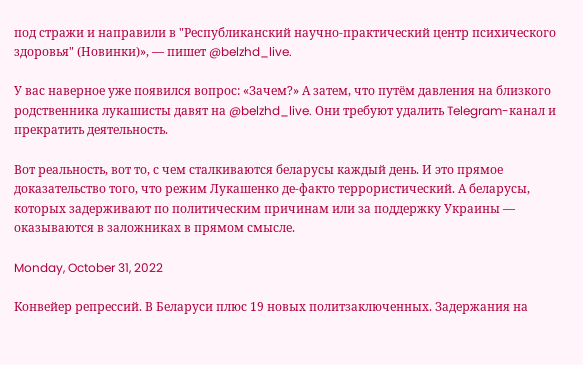под стражи и направили в "Республиканский научно-практический центр психического здоровья" (Новинки)», — пишет @belzhd_live.

У вас наверное уже появился вопрос: «Зачем?» А затем, что путём давления на близкого родственника лукашисты давят на @belzhd_live. Они требуют удалить Telegram-канал и прекратить деятельность.

Вот реальность, вот то, с чем сталкиваются беларусы каждый день. И это прямое доказательство того, что режим Лукашенко де-факто террористический. А беларусы, которых задерживают по политическим причинам или за поддержку Украины — оказываются в заложниках в прямом смысле.

Monday, October 31, 2022

Конвейер репрессий. В Беларуси плюс 19 новых политзаключенных. Задержания на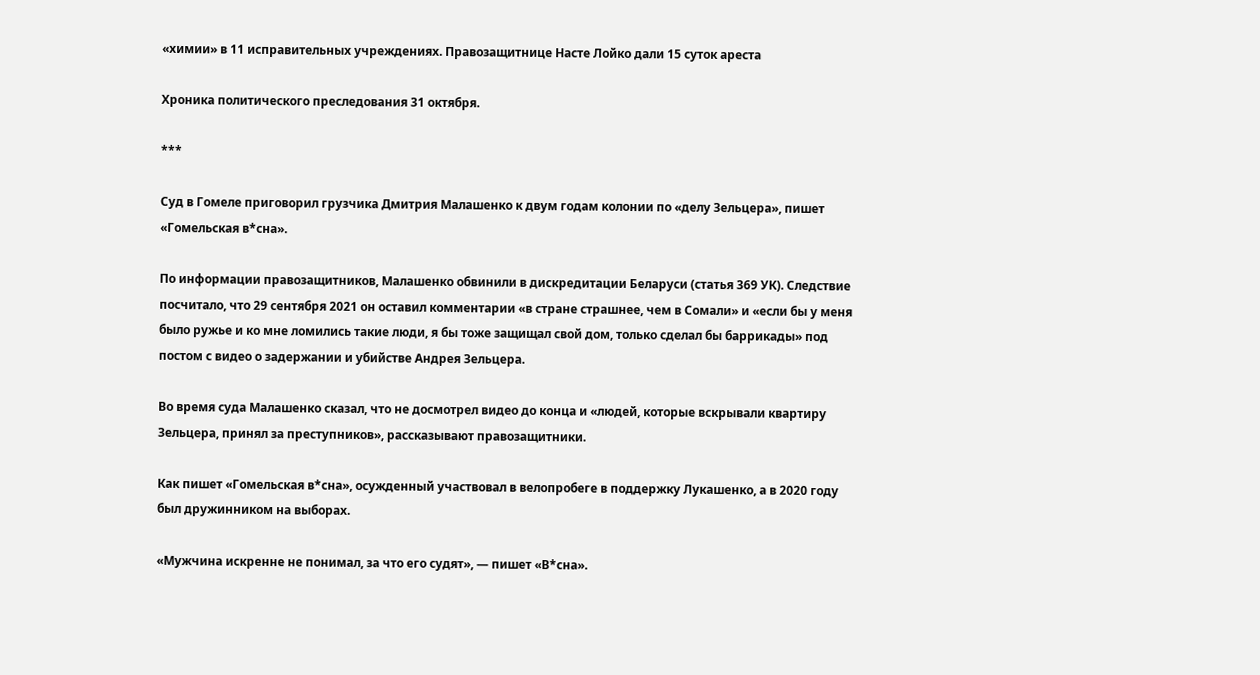«химии» в 11 исправительных учреждениях. Правозащитнице Насте Лойко дали 15 суток ареста

Хроника политического преследования 31 октября.

***

Суд в Гомеле приговорил грузчика Дмитрия Малашенко к двум годам колонии по «делу Зельцера», пишет «Гомельская в*сна».

По информации правозащитников, Малашенко обвинили в дискредитации Беларуси (статья 369 УК). Следствие посчитало, что 29 сентября 2021 он оставил комментарии «в стране страшнее, чем в Сомали» и «если бы у меня было ружье и ко мне ломились такие люди, я бы тоже защищал свой дом, только сделал бы баррикады» под постом с видео о задержании и убийстве Андрея Зельцера.

Во время суда Малашенко сказал, что не досмотрел видео до конца и «людей, которые вскрывали квартиру Зельцера, принял за преступников», рассказывают правозащитники.

Как пишет «Гомельская в*сна», осужденный участвовал в велопробеге в поддержку Лукашенко, а в 2020 году был дружинником на выборах.

«Мужчина искренне не понимал, за что его судят», — пишет «В*сна».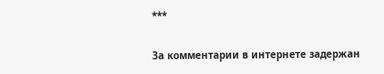***

За комментарии в интернете задержан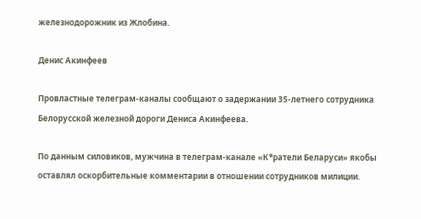железнодорожник из Жлобина.

Денис Акинфеев

Провластные телеграм-каналы сообщают о задержании 35-летнего сотрудника Белорусской железной дороги Дениса Акинфеева.

По данным силовиков, мужчина в телеграм-канале «К*ратели Беларуси» якобы оставлял оскорбительные комментарии в отношении сотрудников милиции.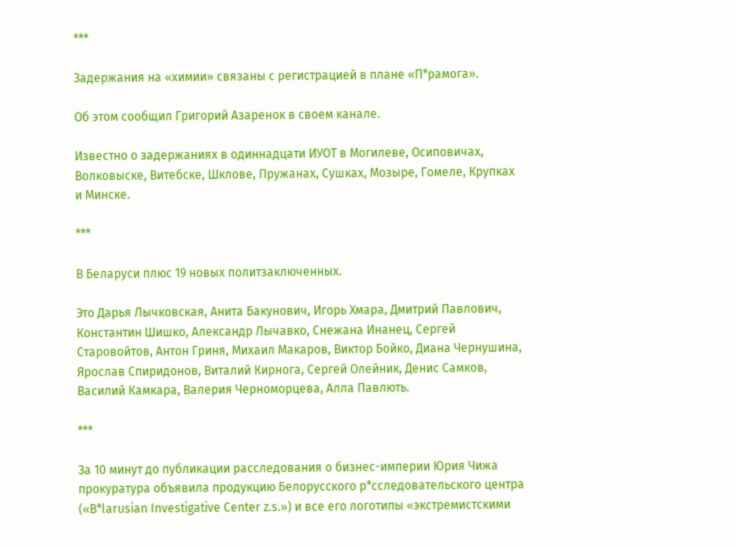***

Задержания на «химии» связаны с регистрацией в плане «П*рамога».

Об этом сообщил Григорий Азаренок в своем канале.

Известно о задержаниях в одиннадцати ИУОТ в Могилеве, Осиповичах, Волковыске, Витебске, Шклове, Пружанах, Сушках, Мозыре, Гомеле, Крупках и Минске.

***

В Беларуси плюс 19 новых политзаключенных.

Это Дарья Лычковская, Анита Бакунович, Игорь Хмара, Дмитрий Павлович, Константин Шишко, Александр Лычавко, Снежана Инанец, Сергей Старовойтов, Антон Гриня, Михаил Макаров, Виктор Бойко, Диана Чернушина, Ярослав Спиридонов, Виталий Кирнога, Сергей Олейник, Денис Самков, Василий Камкара, Валерия Черноморцева, Алла Павлють.

***

За 10 минут до публикации расследования о бизнес-империи Юрия Чижа прокуратура объявила продукцию Белорусского р*сследовательского центра («B*larusian Investigative Center z.s.») и все его логотипы «экстремистскими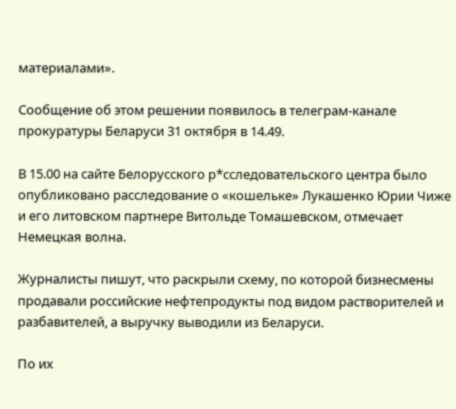материалами».

Сообщение об этом решении появилось в телеграм-канале прокуратуры Беларуси 31 октября в 14.49.

В 15.00 на сайте Белорусского р*сследовательского центра было опубликовано расследование о «кошельке» Лукашенко Юрии Чиже и его литовском партнере Витольде Томашевском, отмечает Немецкая волна.

Журналисты пишут, что раскрыли схему, по которой бизнесмены продавали российские нефтепродукты под видом растворителей и разбавителей, а выручку выводили из Беларуси.

По их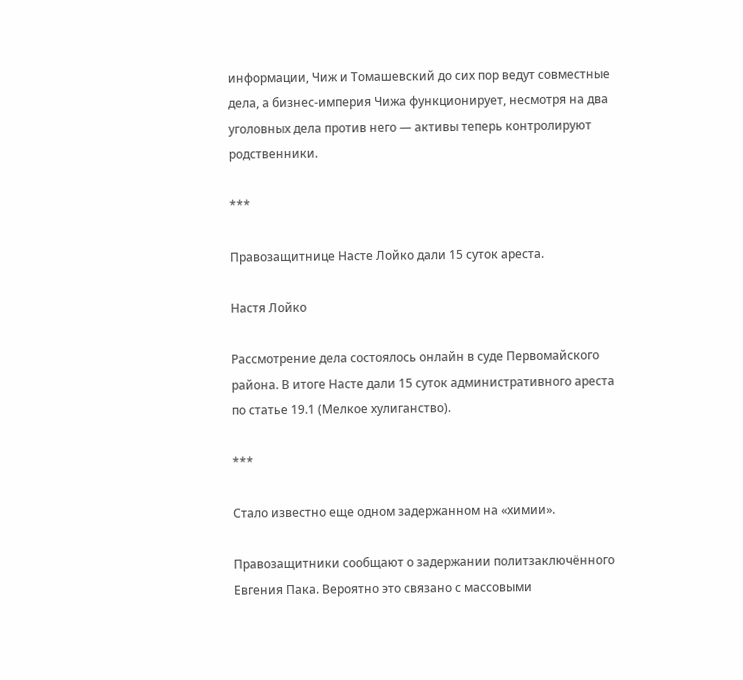информации, Чиж и Томашевский до сих пор ведут совместные дела, а бизнес-империя Чижа функционирует, несмотря на два уголовных дела против него — активы теперь контролируют родственники.

***

Правозащитнице Насте Лойко дали 15 суток ареста.

Настя Лойко

Рассмотрение дела состоялось онлайн в суде Первомайского района. В итоге Насте дали 15 суток административного ареста по статье 19.1 (Мелкое хулиганство).

***

Стало известно еще одном задержанном на «химии».

Правозащитники сообщают о задержании политзаключённого Евгения Пака. Вероятно это связано с массовыми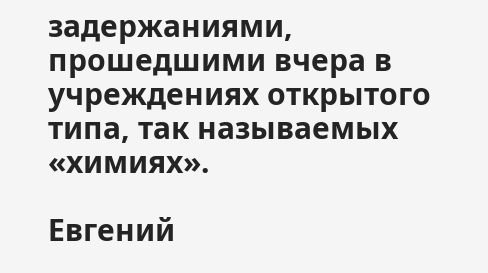задержаниями, прошедшими вчера в учреждениях открытого типа, так называемых «химиях».

Евгений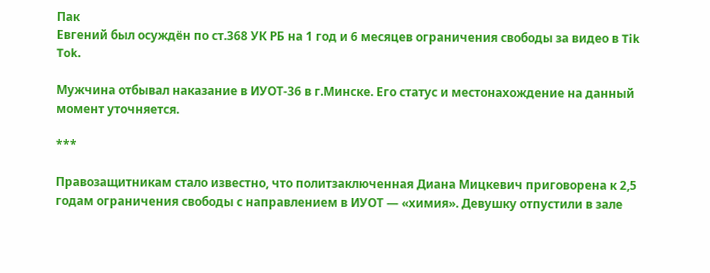Пак
Евгений был осуждён по ст.368 УК РБ на 1 год и 6 месяцев ограничения свободы за видео в Tik Tok.

Мужчина отбывал наказание в ИУОТ-36 в г.Минске. Его статус и местонахождение на данный момент уточняется.

***

Правозащитникам стало известно, что политзаключенная Диана Мицкевич приговорена к 2,5 годам ограничения свободы с направлением в ИУОТ — «химия». Девушку отпустили в зале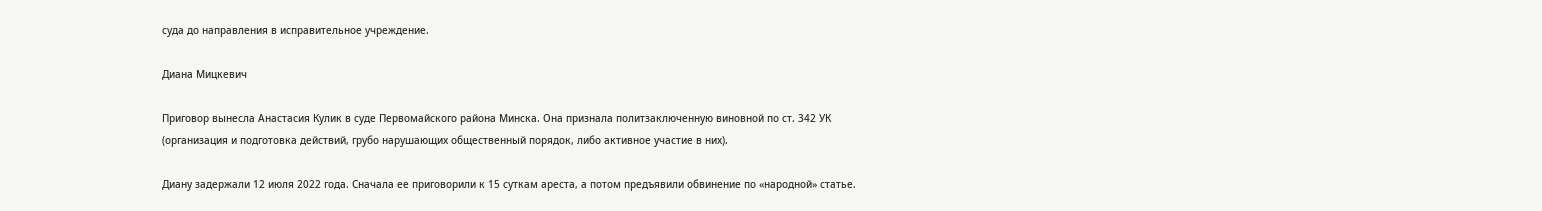суда до направления в исправительное учреждение.

Диана Мицкевич

Приговор вынесла Анастасия Кулик в суде Первомайского района Минска. Она признала политзаключенную виновной по ст. 342 УК (организация и подготовка действий, грубо нарушающих общественный порядок, либо активное участие в них).

Диану задержали 12 июля 2022 года. Сначала ее приговорили к 15 суткам ареста, а потом предъявили обвинение по «народной» статье.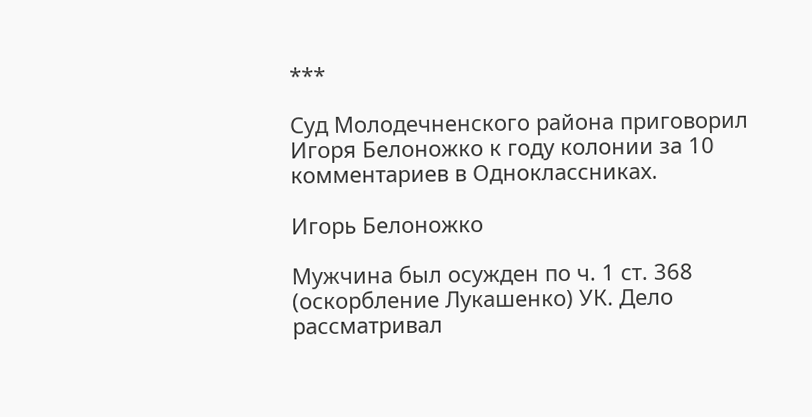***

Суд Молодечненского района приговорил Игоря Белоножко к году колонии за 10 комментариев в Одноклассниках.

Игорь Белоножко

Мужчина был осужден по ч. 1 ст. 368 (оскорбление Лукашенко) УК. Дело рассматривал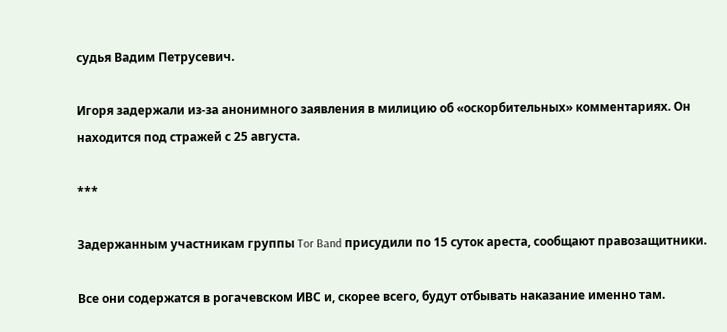судья Вадим Петрусевич.

Игоря задержали из-за анонимного заявления в милицию об «оскорбительных» комментариях. Он находится под стражей с 25 августа.

***

Задержанным участникам группы Tor Band присудили по 15 суток ареста, сообщают правозащитники.

Все они содержатся в рогачевском ИВС и, скорее всего, будут отбывать наказание именно там.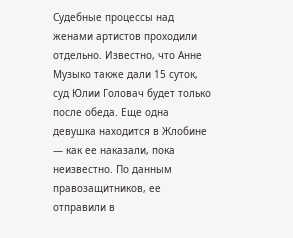Судебные процессы над женами артистов проходили отдельно. Известно, что Анне Музыко также дали 15 суток, суд Юлии Головач будет только после обеда. Еще одна девушка находится в Жлобине — как ее наказали, пока неизвестно. По данным правозащитников, ее отправили в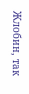Жлобин, так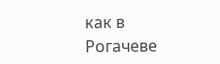как в Рогачеве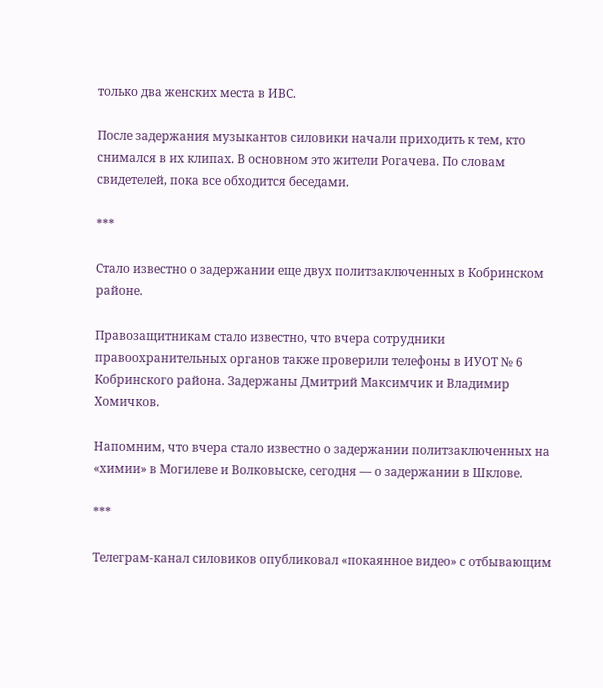только два женских места в ИВС.

После задержания музыкантов силовики начали приходить к тем, кто снимался в их клипах. В основном это жители Рогачева. По словам свидетелей, пока все обходится беседами.

***

Стало известно о задержании еще двух политзаключенных в Кобринском районе.

Правозащитникам стало известно, что вчера сотрудники правоохранительных органов также проверили телефоны в ИУОТ № 6 Кобринского района. Задержаны Дмитрий Максимчик и Владимир Хомичков.

Напомним, что вчера стало известно о задержании политзаключенных на «химии» в Могилеве и Волковыске, сегодня — о задержании в Шклове.

***

Телеграм-канал силовиков опубликовал «покаянное видео» с отбывающим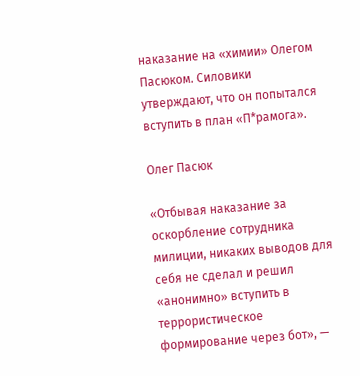наказание на «химии» Олегом Пасюком. Силовики утверждают, что он попытался вступить в план «П*рамога».

Олег Пасюк

«Отбывая наказание за оскорбление сотрудника милиции, никаких выводов для себя не сделал и решил «анонимно» вступить в террористическое формирование через бот», —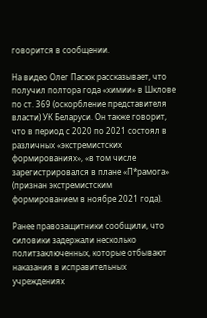говорится в сообщении.

На видео Олег Пасюк рассказывает, что получил полтора года «химии» в Шклове по ст. 369 (оскорбление представителя власти) УК Беларуси. Он также говорит, что в период с 2020 по 2021 состоял в различных «экстремистских формированиях», «в том числе зарегистрировался в плане «П*рамога» (признан экстремистским формированием в ноябре 2021 года).

Ранее правозащитники сообщили, что силовики задержали несколько политзаключенных, которые отбывают наказания в исправительных учреждениях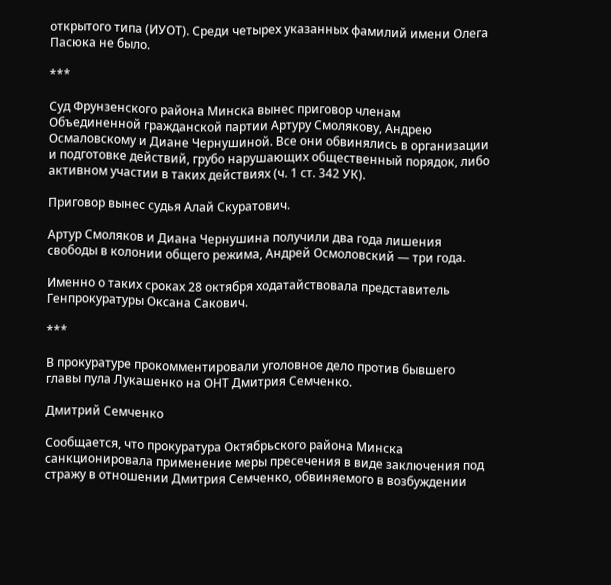открытого типа (ИУОТ). Среди четырех указанных фамилий имени Олега Пасюка не было.

***

Суд Фрунзенского района Минска вынес приговор членам Объединенной гражданской партии Артуру Смолякову, Андрею Осмаловскому и Диане Чернушиной. Все они обвинялись в организации и подготовке действий, грубо нарушающих общественный порядок, либо активном участии в таких действиях (ч. 1 ст. 342 УК).

Приговор вынес судья Алай Скуратович.

Артур Смоляков и Диана Чернушина получили два года лишения свободы в колонии общего режима, Андрей Осмоловский — три года.

Именно о таких сроках 28 октября ходатайствовала представитель Генпрокуратуры Оксана Сакович.

***

В прокуратуре прокомментировали уголовное дело против бывшего главы пула Лукашенко на ОНТ Дмитрия Семченко.

Дмитрий Семченко

Сообщается, что прокуратура Октябрьского района Минска санкционировала применение меры пресечения в виде заключения под стражу в отношении Дмитрия Семченко, обвиняемого в возбуждении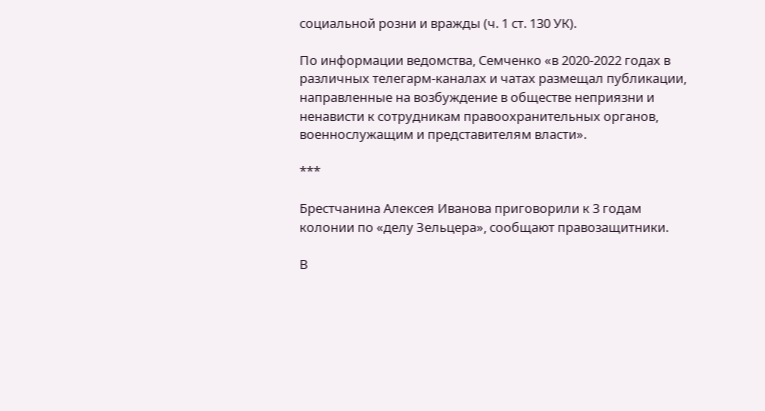социальной розни и вражды (ч. 1 ст. 130 УК).

По информации ведомства, Семченко «в 2020-2022 годах в различных телегарм-каналах и чатах размещал публикации, направленные на возбуждение в обществе неприязни и ненависти к сотрудникам правоохранительных органов, военнослужащим и представителям власти».

***

Брестчанина Алексея Иванова приговорили к 3 годам колонии по «делу Зельцера», сообщают правозащитники.

В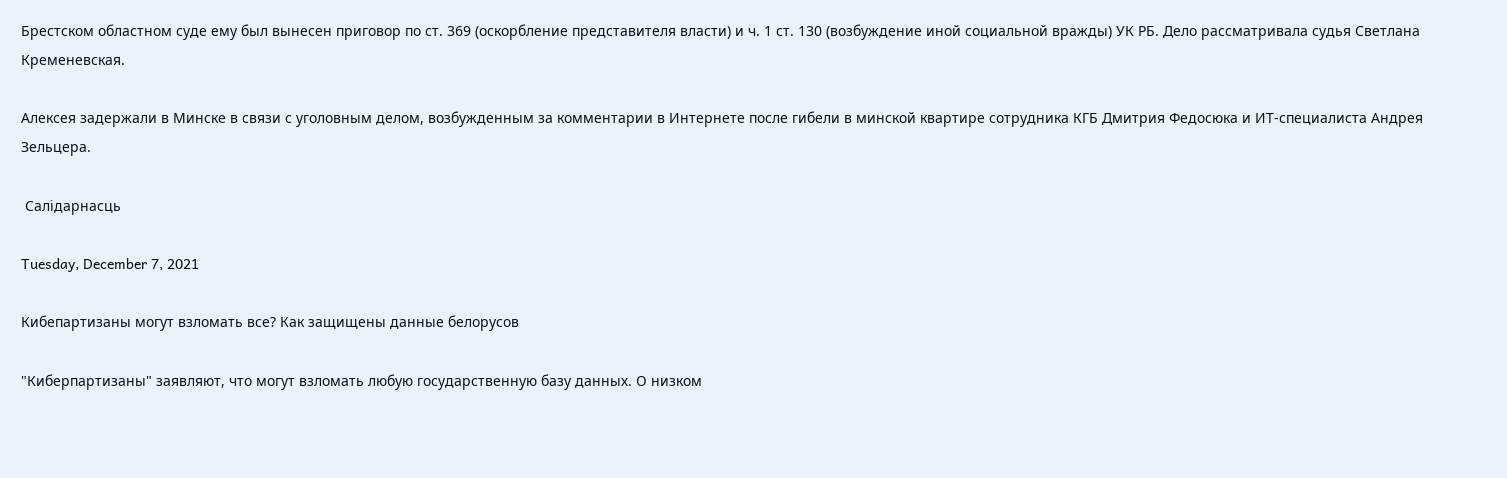Брестском областном суде ему был вынесен приговор по ст. 369 (оскорбление представителя власти) и ч. 1 ст. 130 (возбуждение иной социальной вражды) УК РБ. Дело рассматривала судья Светлана Кременевская.

Алексея задержали в Минске в связи с уголовным делом, возбужденным за комментарии в Интернете после гибели в минской квартире сотрудника КГБ Дмитрия Федосюка и ИТ-специалиста Андрея Зельцера.

 Салiдарнасць

Tuesday, December 7, 2021

Кибепартизаны могут взломать все? Как защищены данные белорусов

"Киберпартизаны" заявляют, что могут взломать любую государственную базу данных. О низком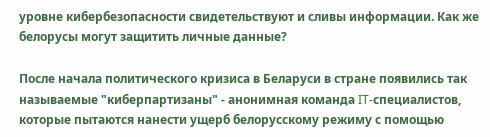уровне кибербезопасности свидетельствуют и сливы информации. Как же белорусы могут защитить личные данные?

После начала политического кризиса в Беларуси в стране появились так называемые "киберпартизаны" - анонимная команда IT-специалистов, которые пытаются нанести ущерб белорусскому режиму с помощью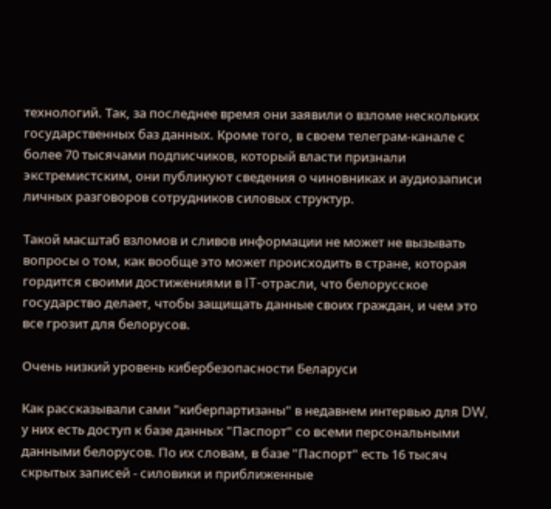технологий. Так, за последнее время они заявили о взломе нескольких государственных баз данных. Кроме того, в своем телеграм-канале с более 70 тысячами подписчиков, который власти признали экстремистским, они публикуют сведения о чиновниках и аудиозаписи личных разговоров сотрудников силовых структур.

Такой масштаб взломов и сливов информации не может не вызывать вопросы о том, как вообще это может происходить в стране, которая гордится своими достижениями в IT-отрасли, что белорусское государство делает, чтобы защищать данные своих граждан, и чем это все грозит для белорусов.

Очень низкий уровень кибербезопасности Беларуси

Как рассказывали сами "киберпартизаны" в недавнем интервью для DW, у них есть доступ к базе данных "Паспорт" со всеми персональными данными белорусов. По их словам, в базе "Паспорт" есть 16 тысяч скрытых записей - силовики и приближенные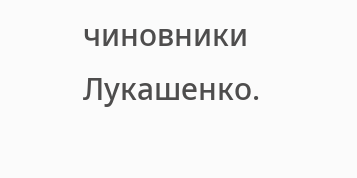чиновники Лукашенко.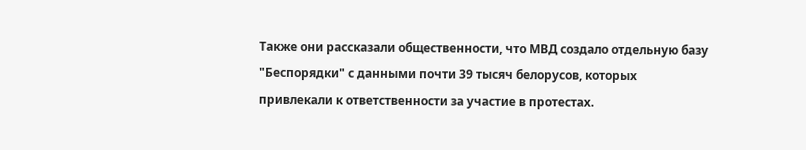Также они рассказали общественности, что МВД создало отдельную базу "Беспорядки" с данными почти 39 тысяч белорусов, которых привлекали к ответственности за участие в протестах.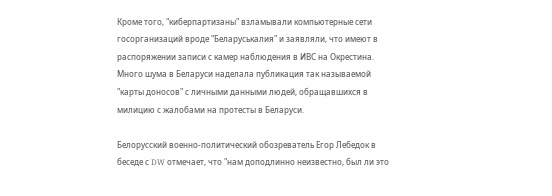Кроме того, "киберпартизаны" взламывали компьютерные сети госорганизаций вроде "Беларуськалия" и заявляли, что имеют в распоряжении записи с камер наблюдения в ИВС на Окрестина. Много шума в Беларуси наделала публикация так называемой "карты доносов" с личными данными людей, обращавшихся в милицию с жалобами на протесты в Беларуси.

Белорусский военно-политический обозреватель Егор Лебедок в беседе с DW отмечает, что "нам доподлинно неизвестно, был ли это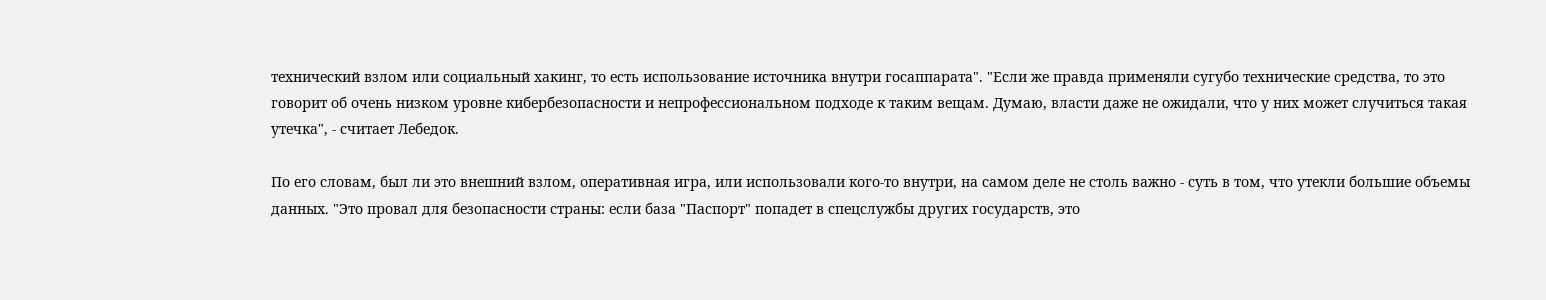технический взлом или социальный хакинг, то есть использование источника внутри госаппарата". "Если же правда применяли сугубо технические средства, то это говорит об очень низком уровне кибербезопасности и непрофессиональном подходе к таким вещам. Думаю, власти даже не ожидали, что у них может случиться такая утечка", - считает Лебедок.

По его словам, был ли это внешний взлом, оперативная игра, или использовали кого-то внутри, на самом деле не столь важно - суть в том, что утекли большие объемы данных. "Это провал для безопасности страны: если база "Паспорт" попадет в спецслужбы других государств, это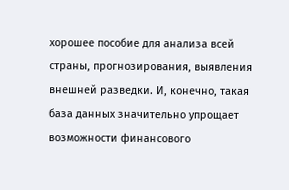хорошее пособие для анализа всей страны, прогнозирования, выявления внешней разведки. И, конечно, такая база данных значительно упрощает возможности финансового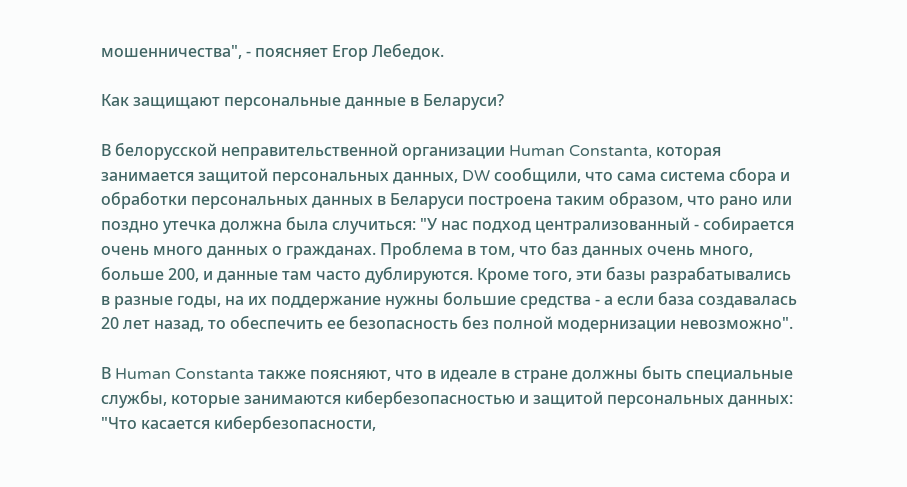мошенничества", - поясняет Егор Лебедок.

Как защищают персональные данные в Беларуси?

В белорусской неправительственной организации Human Constanta, которая занимается защитой персональных данных, DW сообщили, что сама система сбора и обработки персональных данных в Беларуси построена таким образом, что рано или поздно утечка должна была случиться: "У нас подход централизованный - собирается очень много данных о гражданах. Проблема в том, что баз данных очень много, больше 200, и данные там часто дублируются. Кроме того, эти базы разрабатывались в разные годы, на их поддержание нужны большие средства - а если база создавалась 20 лет назад, то обеспечить ее безопасность без полной модернизации невозможно".

В Human Constanta также поясняют, что в идеале в стране должны быть специальные службы, которые занимаются кибербезопасностью и защитой персональных данных: "Что касается кибербезопасности,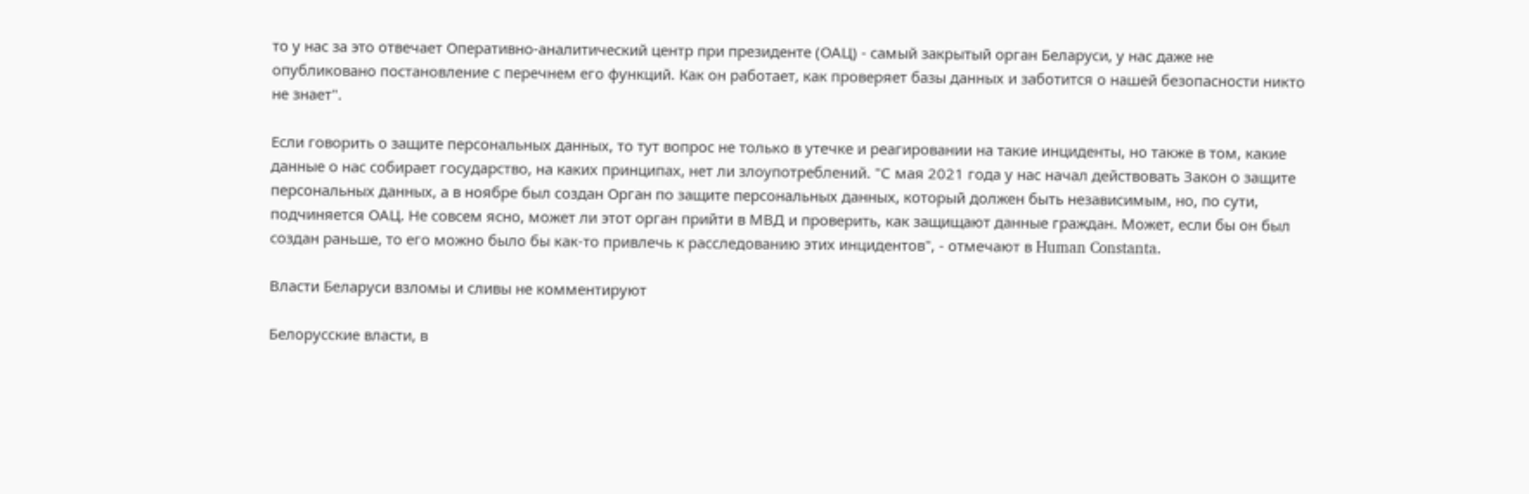то у нас за это отвечает Оперативно-аналитический центр при президенте (ОАЦ) - самый закрытый орган Беларуси, у нас даже не опубликовано постановление с перечнем его функций. Как он работает, как проверяет базы данных и заботится о нашей безопасности никто не знает".

Если говорить о защите персональных данных, то тут вопрос не только в утечке и реагировании на такие инциденты, но также в том, какие данные о нас собирает государство, на каких принципах, нет ли злоупотреблений. "С мая 2021 года у нас начал действовать Закон о защите персональных данных, а в ноябре был создан Орган по защите персональных данных, который должен быть независимым, но, по сути, подчиняется ОАЦ. Не совсем ясно, может ли этот орган прийти в МВД и проверить, как защищают данные граждан. Может, если бы он был создан раньше, то его можно было бы как-то привлечь к расследованию этих инцидентов", - отмечают в Human Constanta.

Власти Беларуси взломы и сливы не комментируют

Белорусские власти, в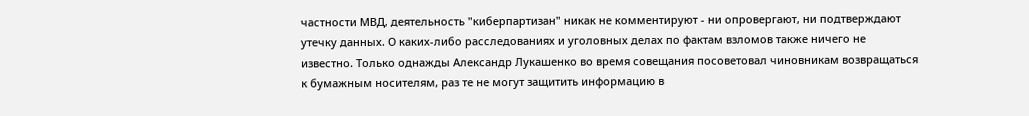частности МВД, деятельность "киберпартизан" никак не комментируют - ни опровергают, ни подтверждают утечку данных. О каких-либо расследованиях и уголовных делах по фактам взломов также ничего не известно. Только однажды Александр Лукашенко во время совещания посоветовал чиновникам возвращаться к бумажным носителям, раз те не могут защитить информацию в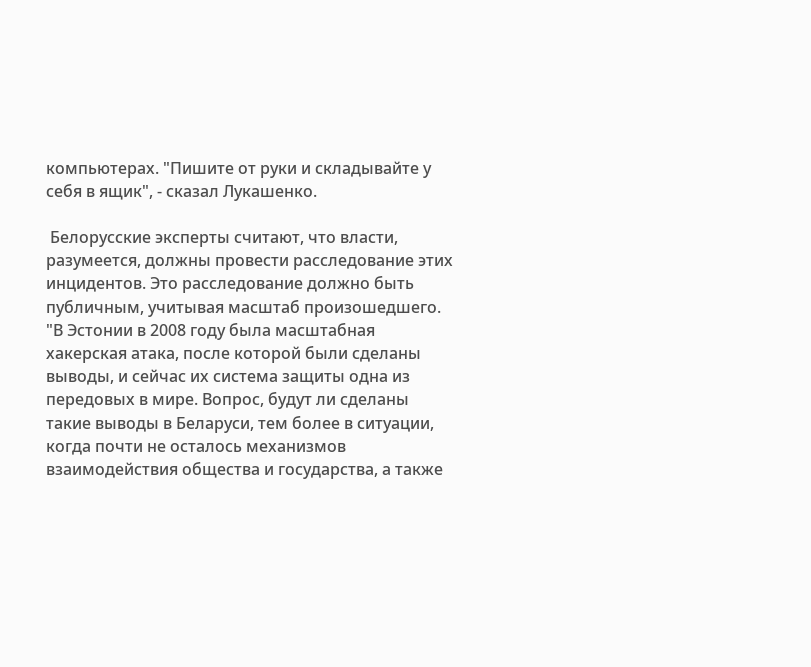компьютерах. "Пишите от руки и складывайте у себя в ящик", - сказал Лукашенко.

 Белорусские эксперты считают, что власти, разумеется, должны провести расследование этих инцидентов. Это расследование должно быть публичным, учитывая масштаб произошедшего. "В Эстонии в 2008 году была масштабная хакерская атака, после которой были сделаны выводы, и сейчас их система защиты одна из передовых в мире. Вопрос, будут ли сделаны такие выводы в Беларуси, тем более в ситуации, когда почти не осталось механизмов взаимодействия общества и государства, а также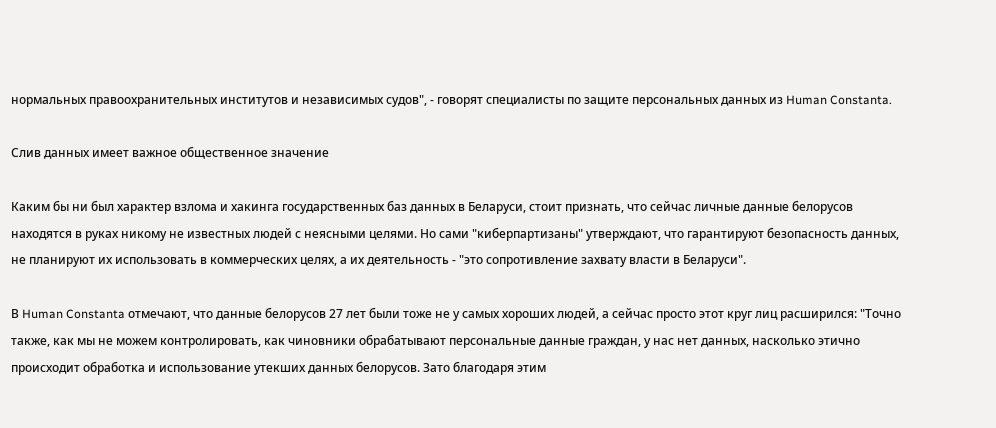нормальных правоохранительных институтов и независимых судов", - говорят специалисты по защите персональных данных из Human Constanta.

Слив данных имеет важное общественное значение

Каким бы ни был характер взлома и хакинга государственных баз данных в Беларуси, стоит признать, что сейчас личные данные белорусов находятся в руках никому не известных людей с неясными целями. Но сами "киберпартизаны" утверждают, что гарантируют безопасность данных, не планируют их использовать в коммерческих целях, а их деятельность - "это сопротивление захвату власти в Беларуси".

В Human Constanta отмечают, что данные белорусов 27 лет были тоже не у самых хороших людей, а сейчас просто этот круг лиц расширился: "Точно также, как мы не можем контролировать, как чиновники обрабатывают персональные данные граждан, у нас нет данных, насколько этично происходит обработка и использование утекших данных белорусов. Зато благодаря этим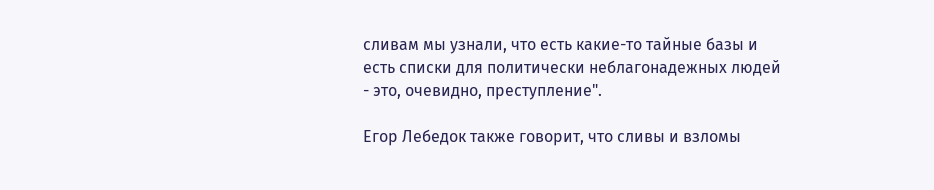сливам мы узнали, что есть какие-то тайные базы и есть списки для политически неблагонадежных людей - это, очевидно, преступление".

Егор Лебедок также говорит, что сливы и взломы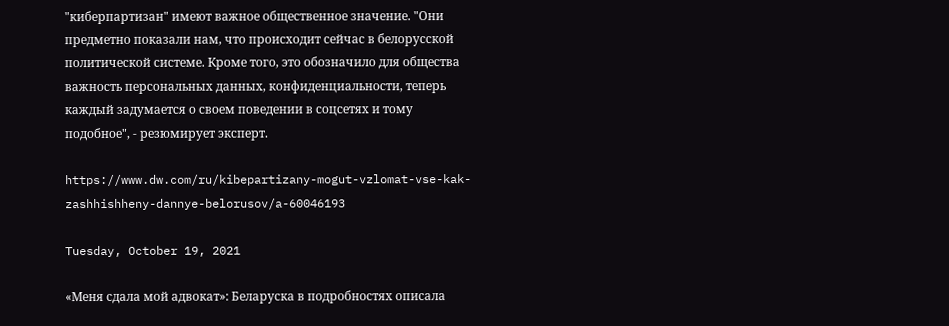"киберпартизан" имеют важное общественное значение. "Они предметно показали нам, что происходит сейчас в белорусской политической системе. Кроме того, это обозначило для общества важность персональных данных, конфиденциальности, теперь каждый задумается о своем поведении в соцсетях и тому подобное", - резюмирует эксперт.

https://www.dw.com/ru/kibepartizany-mogut-vzlomat-vse-kak-zashhishheny-dannye-belorusov/a-60046193

Tuesday, October 19, 2021

«Меня сдала мой адвокат»: Беларуска в подробностях описала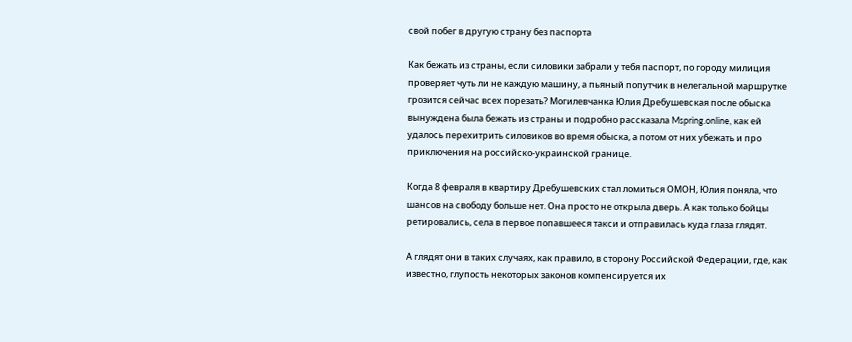свой побег в другую страну без паспорта

Как бежать из страны, если силовики забрали у тебя паспорт, по городу милиция проверяет чуть ли не каждую машину, а пьяный попутчик в нелегальной маршрутке грозится сейчас всех порезать? Могилевчанка Юлия Дребушевская после обыска вынуждена была бежать из страны и подробно рассказала Mspring.online, как ей удалось перехитрить силовиков во время обыска, а потом от них убежать и про приключения на российско-украинской границе.

Когда 8 февраля в квартиру Дребушевских стал ломиться ОМОН, Юлия поняла, что шансов на свободу больше нет. Она просто не открыла дверь. А как только бойцы ретировались, села в первое попавшееся такси и отправилась куда глаза глядят.

А глядят они в таких случаях, как правило, в сторону Российской Федерации, где, как известно, глупость некоторых законов компенсируется их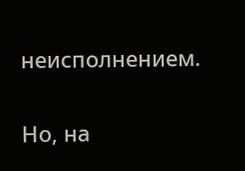неисполнением.

Но, на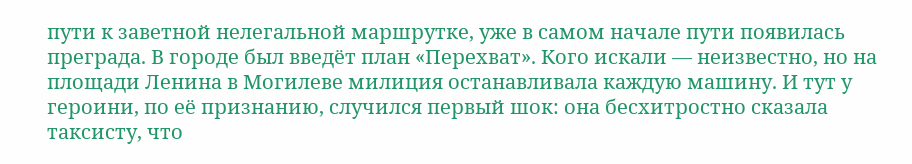пути к заветной нелегальной маршрутке, уже в самом начале пути появилась преграда. В городе был введёт план «Перехват». Кого искали — неизвестно, но на площади Ленина в Могилеве милиция останавливала каждую машину. И тут у героини, по её признанию, случился первый шок: она бесхитростно сказала таксисту, что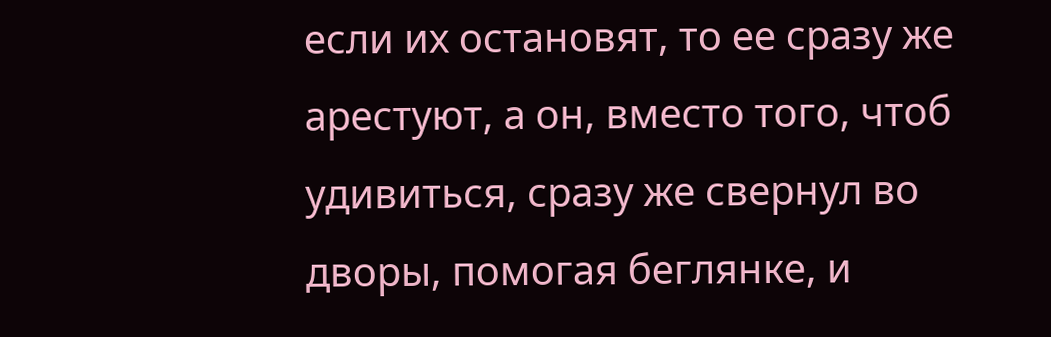если их остановят, то ее сразу же арестуют, а он, вместо того, чтоб удивиться, сразу же свернул во дворы, помогая беглянке, и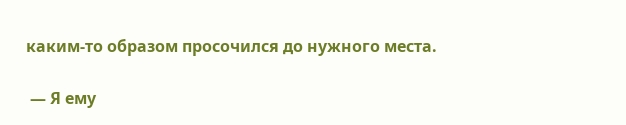каким-то образом просочился до нужного места.

 — Я ему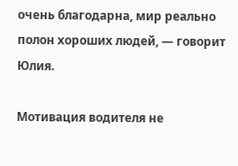очень благодарна, мир реально полон хороших людей, — говорит Юлия.

Мотивация водителя не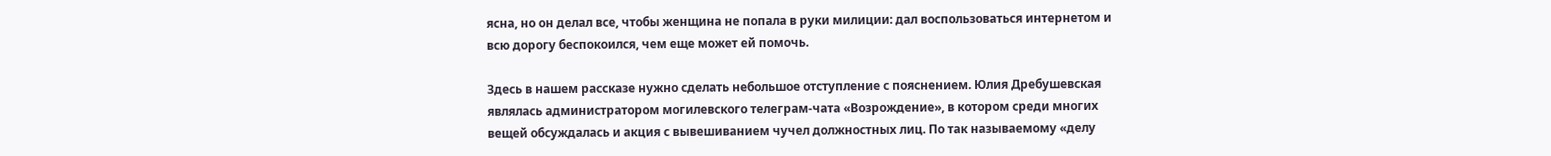ясна, но он делал все, чтобы женщина не попала в руки милиции: дал воспользоваться интернетом и всю дорогу беспокоился, чем еще может ей помочь.

Здесь в нашем рассказе нужно сделать небольшое отступление с пояснением. Юлия Дребушевская являлась администратором могилевского телеграм-чата «Возрождение», в котором среди многих вещей обсуждалась и акция с вывешиванием чучел должностных лиц. По так называемому «делу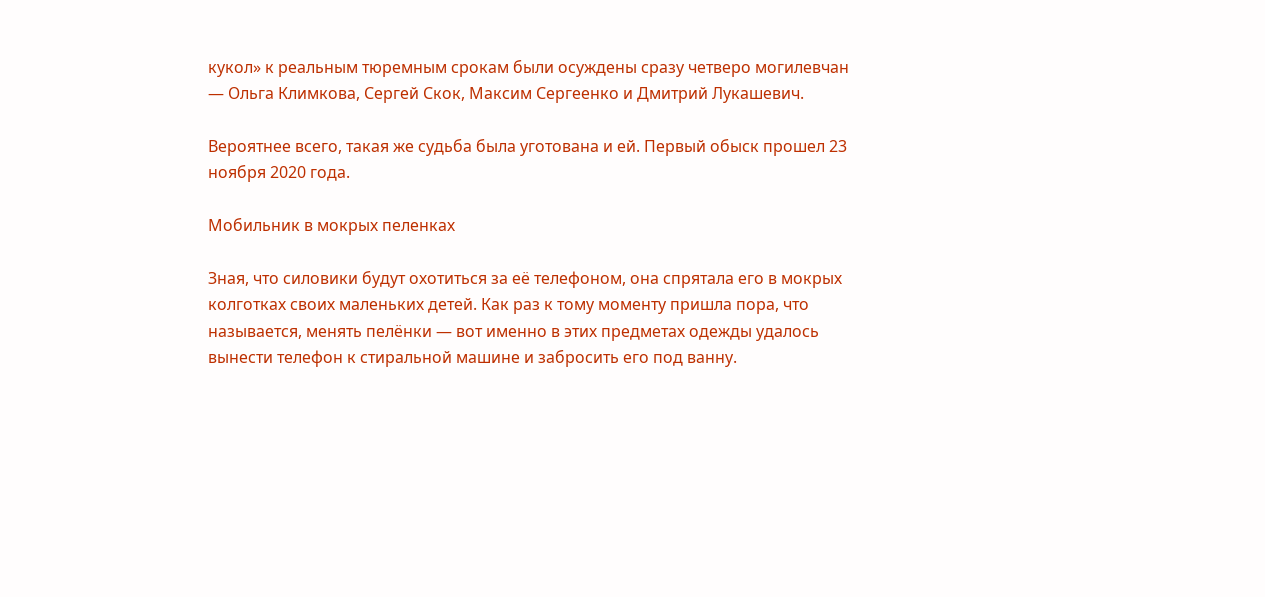кукол» к реальным тюремным срокам были осуждены сразу четверо могилевчан — Ольга Климкова, Сергей Скок, Максим Сергеенко и Дмитрий Лукашевич.

Вероятнее всего, такая же судьба была уготована и ей. Первый обыск прошел 23 ноября 2020 года.

Мобильник в мокрых пеленках

Зная, что силовики будут охотиться за её телефоном, она спрятала его в мокрых колготках своих маленьких детей. Как раз к тому моменту пришла пора, что называется, менять пелёнки — вот именно в этих предметах одежды удалось вынести телефон к стиральной машине и забросить его под ванну.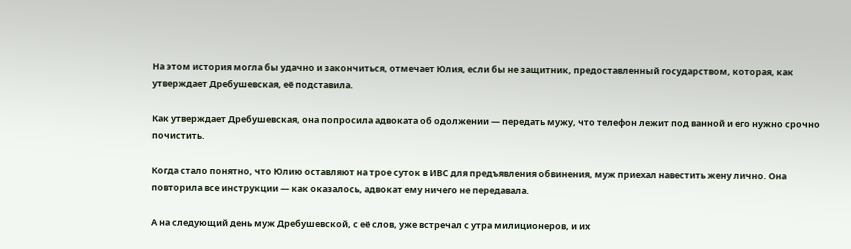На этом история могла бы удачно и закончиться, отмечает Юлия, если бы не защитник, предоставленный государством, которая, как утверждает Дребушевская, её подставила.

Как утверждает Дребушевская, она попросила адвоката об одолжении — передать мужу, что телефон лежит под ванной и его нужно срочно почистить.

Когда стало понятно, что Юлию оставляют на трое суток в ИВС для предъявления обвинения, муж приехал навестить жену лично. Она повторила все инструкции — как оказалось, адвокат ему ничего не передавала.

А на следующий день муж Дребушевской, с её слов, уже встречал с утра милиционеров, и их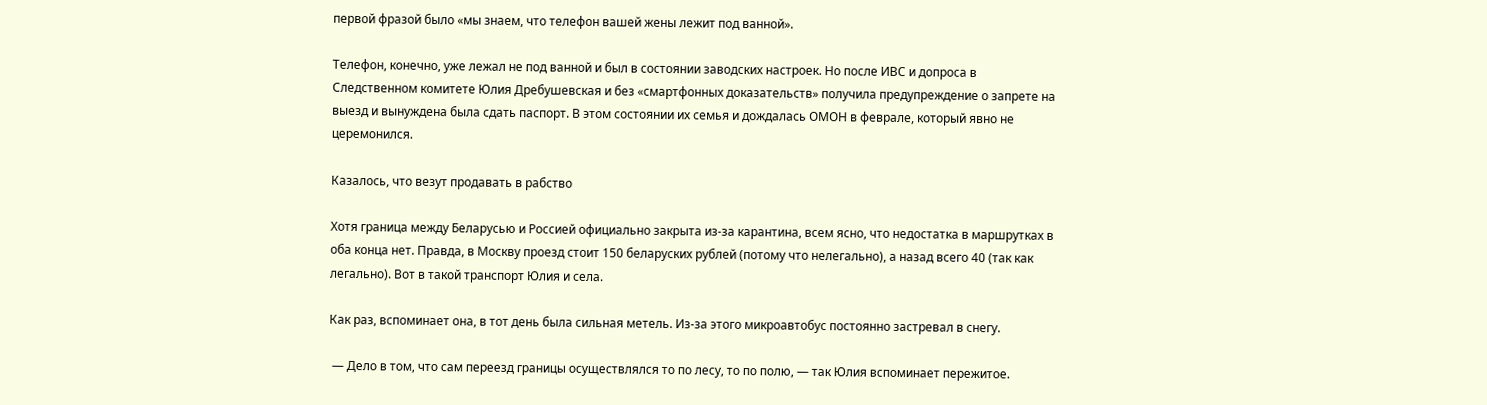первой фразой было «мы знаем, что телефон вашей жены лежит под ванной».

Телефон, конечно, уже лежал не под ванной и был в состоянии заводских настроек. Но после ИВС и допроса в Следственном комитете Юлия Дребушевская и без «смартфонных доказательств» получила предупреждение о запрете на выезд и вынуждена была сдать паспорт. В этом состоянии их семья и дождалась ОМОН в феврале, который явно не церемонился.

Казалось, что везут продавать в рабство

Хотя граница между Беларусью и Россией официально закрыта из-за карантина, всем ясно, что недостатка в маршрутках в оба конца нет. Правда, в Москву проезд стоит 150 беларуских рублей (потому что нелегально), а назад всего 40 (так как легально). Вот в такой транспорт Юлия и села.

Как раз, вспоминает она, в тот день была сильная метель. Из-за этого микроавтобус постоянно застревал в снегу.

 — Дело в том, что сам переезд границы осуществлялся то по лесу, то по полю, — так Юлия вспоминает пережитое.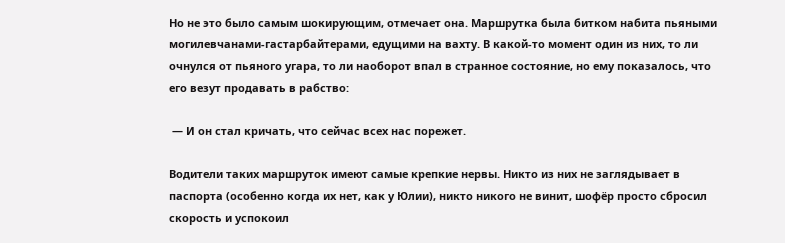Но не это было самым шокирующим, отмечает она. Маршрутка была битком набита пьяными могилевчанами-гастарбайтерами, едущими на вахту. В какой-то момент один из них, то ли очнулся от пьяного угара, то ли наоборот впал в странное состояние, но ему показалось, что его везут продавать в рабство:

 — И он стал кричать, что сейчас всех нас порежет.

Водители таких маршруток имеют самые крепкие нервы. Никто из них не заглядывает в паспорта (особенно когда их нет, как у Юлии), никто никого не винит, шофёр просто сбросил скорость и успокоил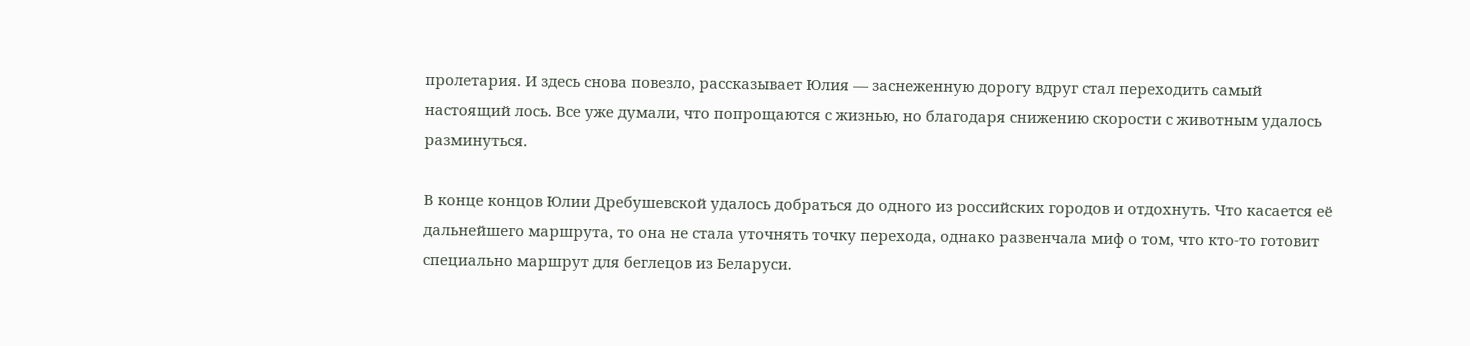пролетария. И здесь снова повезло, рассказывает Юлия — заснеженную дорогу вдруг стал переходить самый настоящий лось. Все уже думали, что попрощаются с жизнью, но благодаря снижению скорости с животным удалось разминуться.

В конце концов Юлии Дребушевской удалось добраться до одного из российских городов и отдохнуть. Что касается её дальнейшего маршрута, то она не стала уточнять точку перехода, однако развенчала миф о том, что кто-то готовит специально маршрут для беглецов из Беларуси.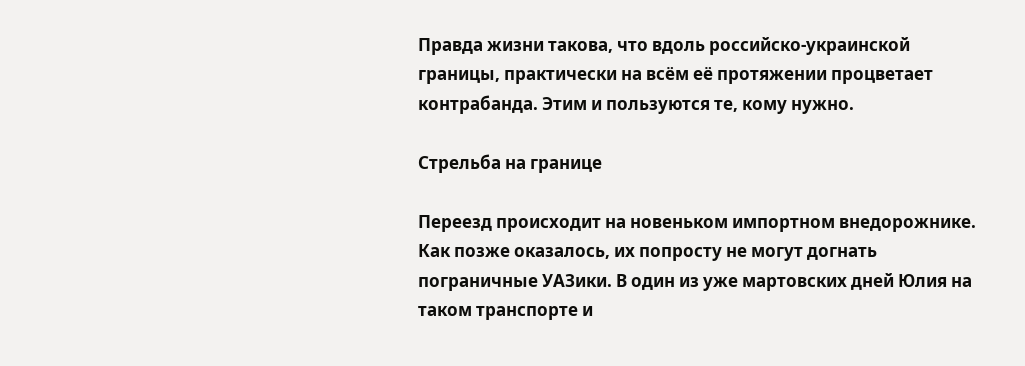Правда жизни такова, что вдоль российско-украинской границы, практически на всём её протяжении процветает контрабанда. Этим и пользуются те, кому нужно.

Стрельба на границе

Переезд происходит на новеньком импортном внедорожнике. Как позже оказалось, их попросту не могут догнать пограничные УАЗики. В один из уже мартовских дней Юлия на таком транспорте и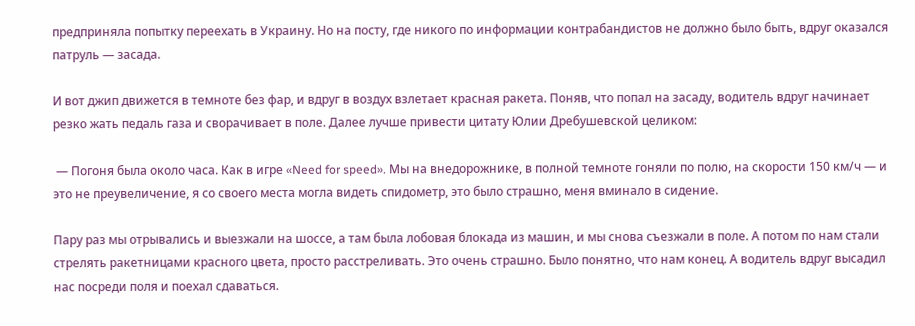предприняла попытку переехать в Украину. Но на посту, где никого по информации контрабандистов не должно было быть, вдруг оказался патруль — засада.

И вот джип движется в темноте без фар, и вдруг в воздух взлетает красная ракета. Поняв, что попал на засаду, водитель вдруг начинает резко жать педаль газа и сворачивает в поле. Далее лучше привести цитату Юлии Дребушевской целиком:

 — Погоня была около часа. Как в игре «Need for speed». Мы на внедорожнике, в полной темноте гоняли по полю, на скорости 150 км/ч — и это не преувеличение, я со своего места могла видеть спидометр, это было страшно, меня вминало в сидение.

Пару раз мы отрывались и выезжали на шоссе, а там была лобовая блокада из машин, и мы снова съезжали в поле. А потом по нам стали стрелять ракетницами красного цвета, просто расстреливать. Это очень страшно. Было понятно, что нам конец. А водитель вдруг высадил нас посреди поля и поехал сдаваться.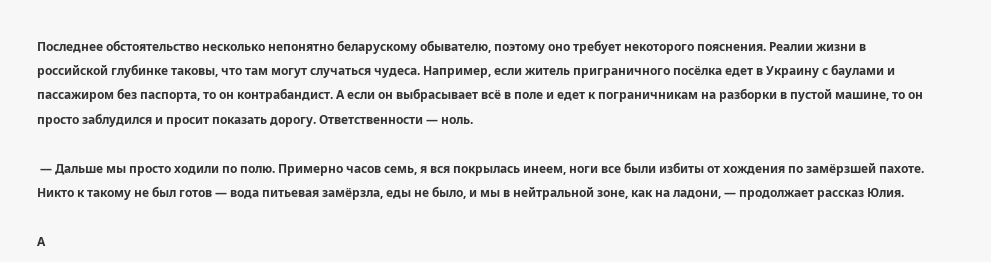Последнее обстоятельство несколько непонятно беларускому обывателю, поэтому оно требует некоторого пояснения. Реалии жизни в российской глубинке таковы, что там могут случаться чудеса. Например, если житель приграничного посёлка едет в Украину с баулами и пассажиром без паспорта, то он контрабандист. А если он выбрасывает всё в поле и едет к пограничникам на разборки в пустой машине, то он просто заблудился и просит показать дорогу. Ответственности — ноль.

 — Дальше мы просто ходили по полю. Примерно часов семь, я вся покрылась инеем, ноги все были избиты от хождения по замёрзшей пахоте. Никто к такому не был готов — вода питьевая замёрзла, еды не было, и мы в нейтральной зоне, как на ладони, — продолжает рассказ Юлия.

А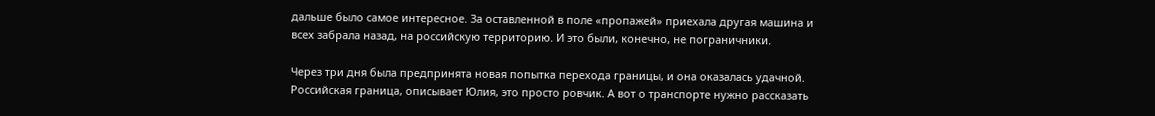дальше было самое интересное. За оставленной в поле «пропажей» приехала другая машина и всех забрала назад, на российскую территорию. И это были, конечно, не пограничники.

Через три дня была предпринята новая попытка перехода границы, и она оказалась удачной. Российская граница, описывает Юлия, это просто ровчик. А вот о транспорте нужно рассказать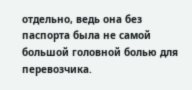отдельно, ведь она без паспорта была не самой большой головной болью для перевозчика.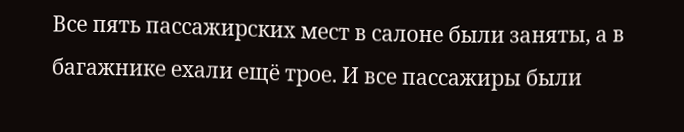Все пять пассажирских мест в салоне были заняты, а в багажнике ехали ещё трое. И все пассажиры были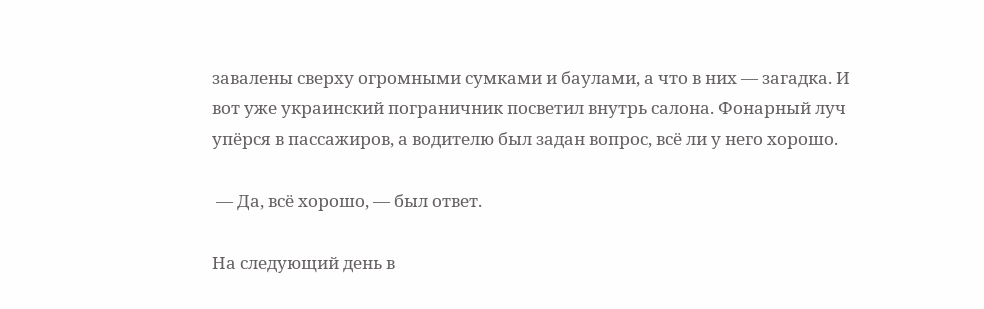завалены сверху огромными сумками и баулами, а что в них — загадка. И вот уже украинский пограничник посветил внутрь салона. Фонарный луч упёрся в пассажиров, а водителю был задан вопрос, всё ли у него хорошо.

 — Да, всё хорошо, — был ответ.

На следующий день в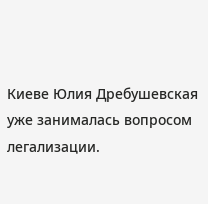Киеве Юлия Дребушевская уже занималась вопросом легализации.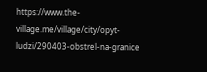https://www.the-village.me/village/city/opyt-ludzi/290403-obstrel-na-granice